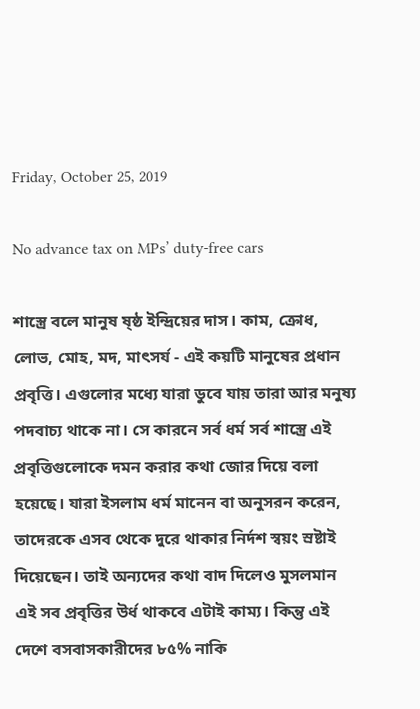Friday, October 25, 2019

No advance tax on MPs’ duty-free cars

শাস্ত্রে বলে মানুষ ষ্ষ্ঠ ইন্দ্রিয়ের দাস। কাম, ক্রোধ, লোভ, মোহ, মদ, মাৎসর্য - এই কয়টি মানুষের প্রধান প্রবৃত্তি। এগুলোর মধ্যে যারা ডুবে যায় তারা আর মনুষ্য পদবাচ্য থাকে না। সে কারনে সর্ব ধর্ম সর্ব শাস্ত্রে এই প্রবৃত্তিগুলোকে দমন করার কথা জোর দিয়ে বলা হয়েছে। যারা ইসলাম ধর্ম মানেন বা অনুসরন করেন, তাদেরকে এসব থেকে দুরে থাকার নির্দশ স্বয়ং স্রষ্টাই দিয়েছেন। তাই অন্যদের কথা বাদ দিলেও মুসলমান এই সব প্রবৃত্তির উর্ধ থাকবে এটাই কাম্য। কিন্তু এই দেশে বসবাসকারীদের ৮৫% নাকি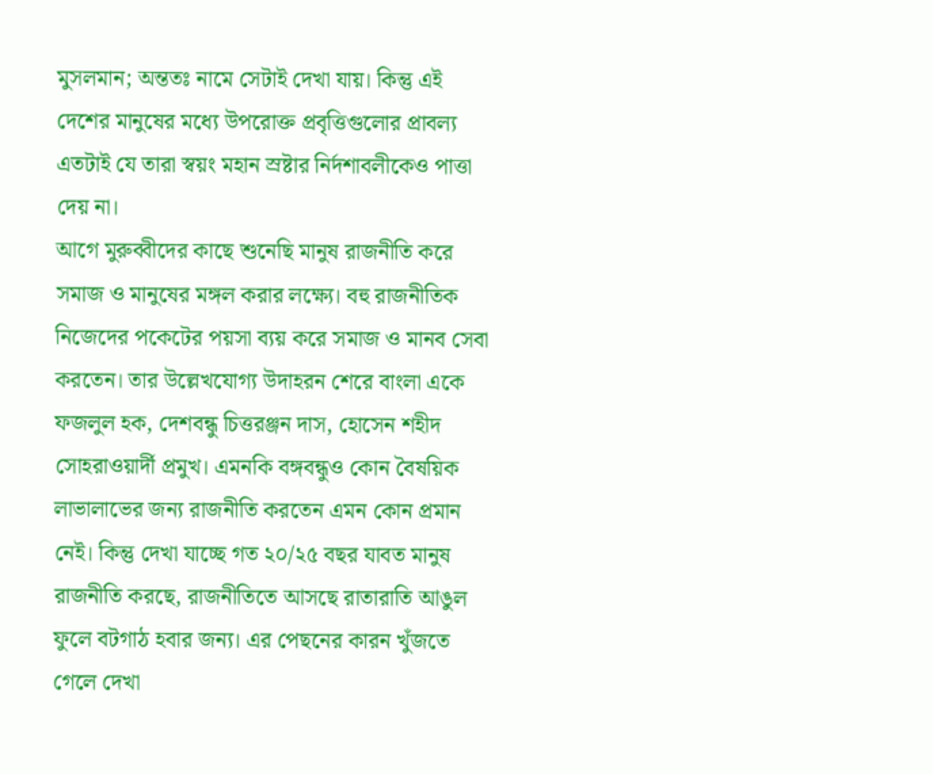মুসলমান; অন্ততঃ নামে সেটাই দেখা যায়। কিন্তু এই দেশের মানুষের মধ্যে উপরোক্ত প্রবৃত্তিগুলোর প্রাবল্য এতটাই যে তারা স্বয়ং মহান স্রষ্টার নির্দশাবলীকেও পাত্তা দেয় না।
আগে মুরুব্বীদের কাছে শুনেছি মানুষ রাজনীতি করে সমাজ ও মানুষের মঙ্গল করার লক্ষ্যে। বহু রাজনীতিক নিজেদের পকেটের পয়সা ব্যয় করে সমাজ ও মানব সেবা করতেন। তার উল্লেখযোগ্য উদাহরন শেরে বাংলা একে ফজলুল হক, দেশবন্ধু চিত্তরঞ্জন দাস, হোসেন শহীদ সোহরাওয়ার্দী প্রমুখ। এমনকি বঙ্গবন্ধুও কোন বৈষয়িক লাভালাভের জন্য রাজনীতি করতেন এমন কোন প্রমান নেই। কিন্তু দেখা যাচ্ছে গত ২০/২৫ বছর যাবত মানুষ রাজনীতি করছে, রাজনীতিতে আসছে রাতারাতি আঙুল ফুলে বটগাঠ হবার জন্য। এর পেছনের কারন খুঁজতে গেলে দেখা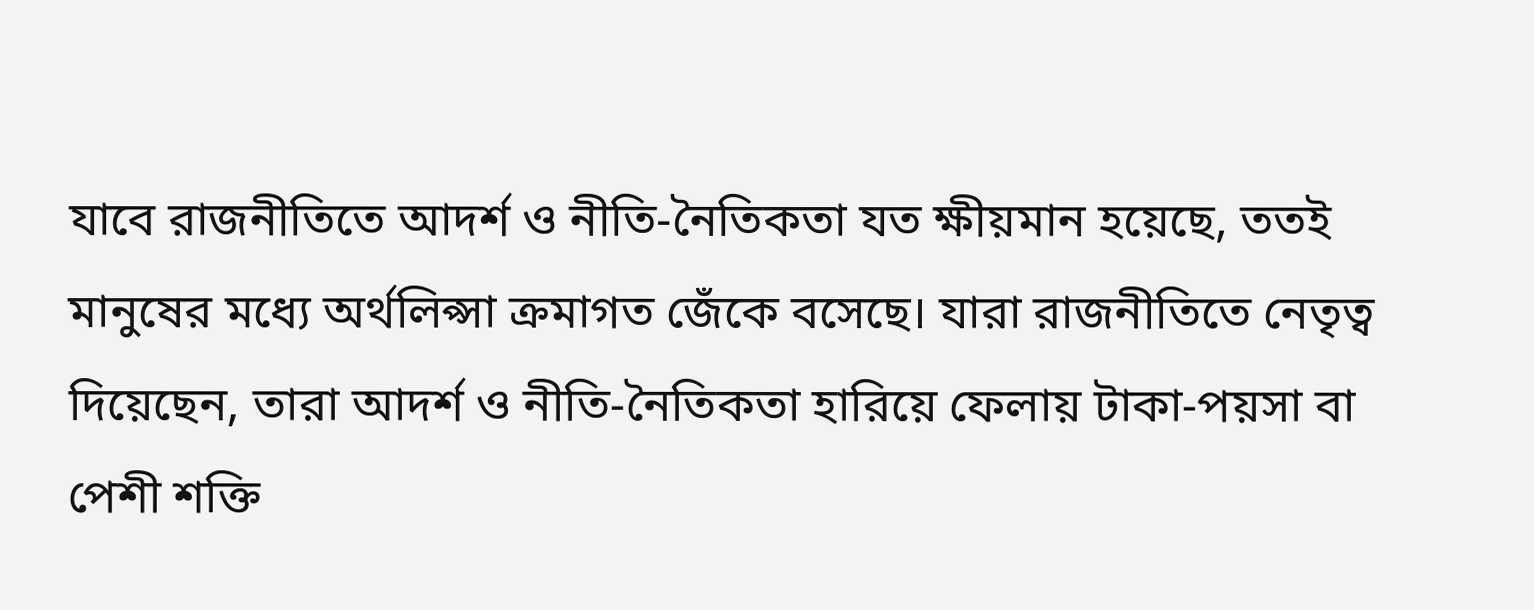যাবে রাজনীতিতে আদর্শ ও নীতি-নৈতিকতা যত ক্ষীয়মান হয়েছে, ততই মানুষের মধ্যে অর্থলিপ্সা ক্রমাগত জেঁকে বসেছে। যারা রাজনীতিতে নেতৃত্ব দিয়েছেন, তারা আদর্শ ও নীতি-নৈতিকতা হারিয়ে ফেলায় টাকা-পয়সা বা পেশী শক্তি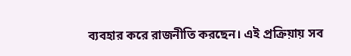ব্যবহার করে রাজনীতি করছেন। এই প্রক্রিয়ায় সব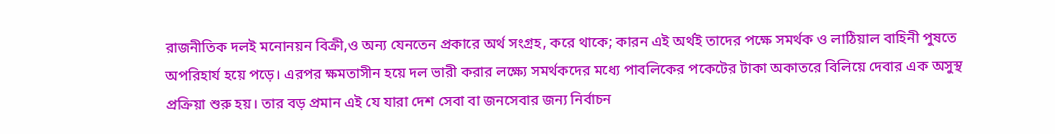রাজনীতিক দলই মনোনয়ন বিক্রী,ও অন্য যেনতেন প্রকারে অর্থ সংগ্রহ, করে থাকে; কারন এই অর্থই তাদের পক্ষে সমর্থক ও লাঠিয়াল বাহিনী পুষতে অপরিহার্য হয়ে পড়ে। এরপর ক্ষমতাসীন হয়ে দল ভারী করার লক্ষ্যে সমর্থকদের মধ্যে পাবলিকের পকেটের টাকা অকাতরে বিলিয়ে দেবার এক অসুস্থ প্রক্রিয়া শুরু হয়। তার বড় প্রমান এই যে যারা দেশ সেবা বা জনসেবার জন্য নির্বাচন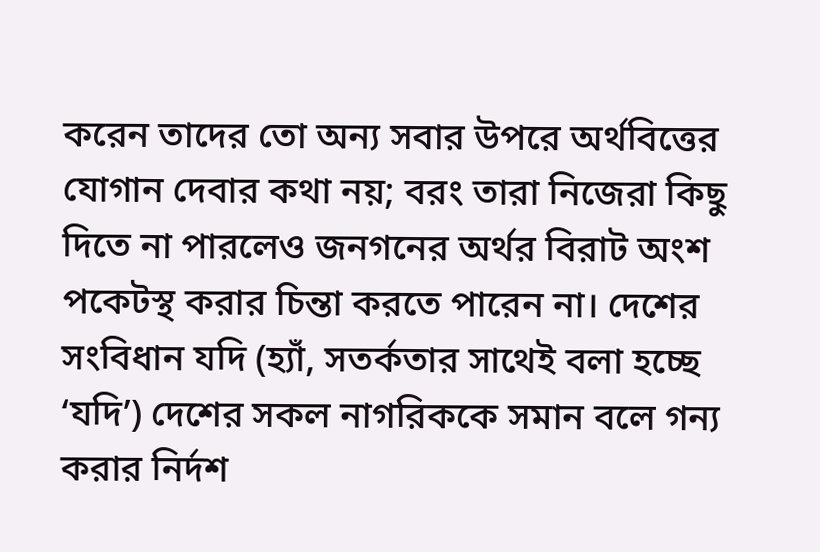করেন তাদের তো অন্য সবার উপরে অর্থবিত্তের যোগান দেবার কথা নয়; বরং তারা নিজেরা কিছু দিতে না পারলেও জনগনের অর্থর বিরাট অংশ পকেটস্থ করার চিন্তা করতে পারেন না। দেশের সংবিধান যদি (হ্যাঁ, সতর্কতার সাথেই বলা হচ্ছে ‘যদি’) দেশের সকল নাগরিককে সমান বলে গন্য করার নির্দশ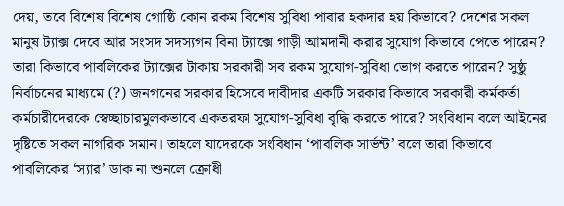দেয়, তবে বিশেষ বিশেষ গোষ্ঠি কোন রকম বিশেষ সুবিধা পাবার হকদার হয় কিভাবে? দেশের সকল মানুষ ট্যাক্স দেবে আর সংসদ সদস্যগন বিনা ট্যাক্সে গাড়ী আমদানী করার সুযোগ কিভাবে পেতে পারেন? তারা কিভাবে পাবলিকের ট্যাক্সের টাকায় সরকারী সব রকম সুযোগ-সুবিধা ভোগ করতে পারেন? সুষ্ঠু নির্বাচনের মাধ্যমে (?) জনগনের সরকার হিসেবে দাবীদার একটি সরকার কিভাবে সরকারী কর্মকর্তা কর্মচারীদেরকে স্বেচ্ছাচারমুলকভাবে একতরফা সুযোগ-সুবিধা বৃদ্ধি করতে পারে? সংবিধান বলে আইনের দৃষ্টিতে সকল নাগরিক সমান। তাহলে যাদেরকে সংবিধান ‘পাবলিক সার্ভন্ট’ বলে তারা কিভাবে পাবলিকের ‘স্যার’ ডাক না শুনলে ক্রোধী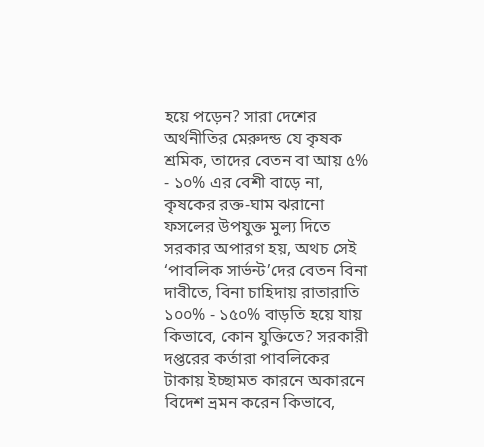হয়ে পড়েন? সারা দেশের অর্থনীতির মেরুদন্ড যে কৃষক শ্রমিক, তাদের বেতন বা আয় ৫% - ১০% এর বেশী বাড়ে না, কৃষকের রক্ত-ঘাম ঝরানো ফসলের উপযুক্ত মুল্য দিতে সরকার অপারগ হয়, অথচ সেই ‘পাবলিক সার্ভন্ট’দের বেতন বিনা দাবীতে, বিনা চাহিদায় রাতারাতি ১০০% - ১৫০% বাড়তি হয়ে যায় কিভাবে, কোন যুক্তিতে? সরকারী দপ্তরের কর্তারা পাবলিকের টাকায় ইচ্ছামত কারনে অকারনে বিদেশ ভ্রমন করেন কিভাবে,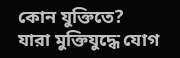কোন যুক্তিতে?
যারা মুক্তিযুদ্ধে যোগ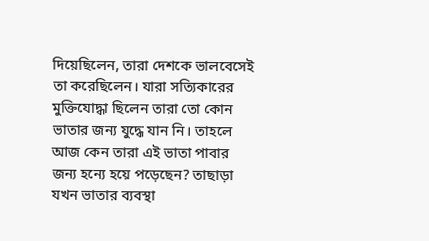দিয়েছিলেন, তারা দেশকে ভালবেসেই তা করেছিলেন। যারা সত্যিকারের মুক্তিযোদ্ধা ছিলেন তারা তো কোন ভাতার জন্য যুদ্ধে যান নি। তাহলে আজ কেন তারা এই ভাতা পাবার জন্য হন্যে হয়ে পড়েছেন? তাছাড়া যখন ভাতার ব্যবস্থা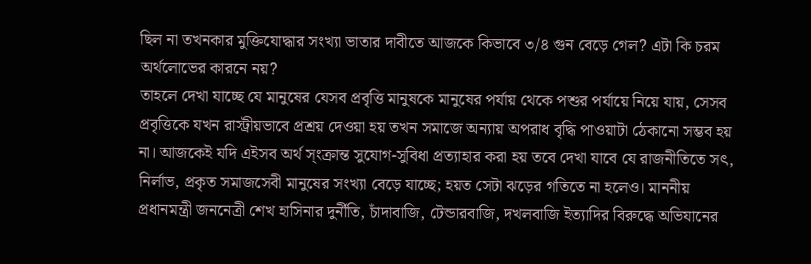ছিল না তখনকার মুক্তিযোদ্ধার সংখ্যা ভাতার দাবীতে আজকে কিভাবে ৩/৪ গুন বেড়ে গেল? এটা কি চরম অর্থলোভের কারনে নয়?
তাহলে দেখা যাচ্ছে যে মানুষের যেসব প্রবৃত্তি মানুষকে মানুষের পর্যায় থেকে পশুর পর্যায়ে নিয়ে যায়, সেসব প্রবৃত্তিকে যখন রাস্ট্রীয়ভাবে প্রশ্রয় দেওয়া হয় তখন সমাজে অন্যায় অপরাধ বৃদ্ধি পাওয়াটা ঠেকানো সম্ভব হয় না। আজকেই যদি এইসব অর্থ স্ংক্রান্ত সুযোগ-সুবিধা প্রত্যাহার করা হয় তবে দেখা যাবে যে রাজনীতিতে সৎ, নির্লাভ, প্রকৃত সমাজসেবী মানুষের সংখ্যা বেড়ে যাচ্ছে; হয়ত সেটা ঝড়ের গতিতে না হলেও। মাননীয় প্রধানমন্ত্রী জননেত্রী শেখ হাসিনার দুর্নীতি, চাঁদাবাজি, টেন্ডারবাজি, দখলবাজি ইত্যাদির বিরুদ্ধে অভিযানের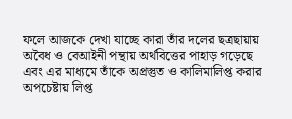ফলে আজকে দেখা যাচ্ছে কারা তাঁর দলের ছত্রছায়ায় অবৈধ ও বেআইনী পন্থায় অর্থবিত্তের পাহাড় গড়েছে এবং এর মাধ্যমে তাঁকে অপ্রস্তুত ও কালিমালিপ্ত করার অপচেষ্টায় লিপ্ত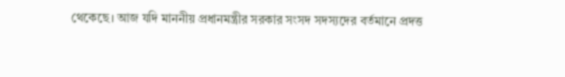থেকেছে। আজ যদি মাননীয় প্রধানমন্ত্রীর সরকার সংসদ সদস্যদের বর্তমানে প্রদত্ত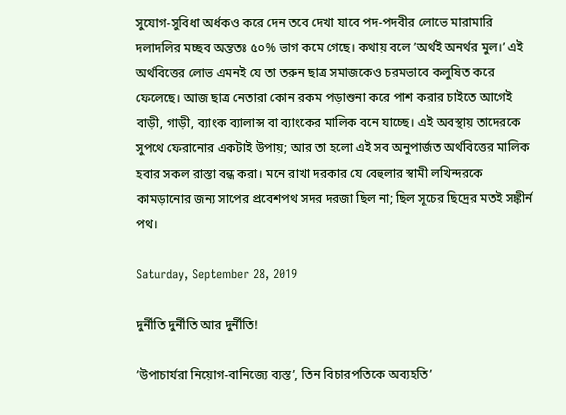সুযোগ-সুবিধা অর্ধকও করে দেন তবে দেখা যাবে পদ-পদবীর লোভে মারামারি দলাদলির মচ্ছব অন্ততঃ ৫০% ভাগ কমে গেছে। কথায় বলে ’অর্থই অনর্থর মুল।’ এই অর্থবিত্তের লোভ এমনই যে তা তরুন ছাত্র সমাজকেও চরমভাবে কলুষিত করে ফেলেছে। আজ ছাত্র নেতারা কোন রকম পড়াশুনা করে পাশ করার চাইতে আগেই বাড়ী, গাড়ী, ব্যাংক ব্যালান্স বা ব্যাংকের মালিক বনে যাচ্ছে। এই অবস্থায় তাদেরকে সুপথে ফেরানোর একটাই উপায়; আর তা হলো এই সব অনুপার্জত অর্থবিত্তের মালিক হবার সকল রাস্তা বন্ধ করা। মনে রাখা দরকার যে বেহুলার স্বামী লখিন্দরকে কামড়ানোর জন্য সাপের প্রবেশপথ সদর দরজা ছিল না; ছিল সূচের ছিদ্রের মতই সঙ্কীর্ন পথ।

Saturday, September 28, 2019

দুর্নীতি দুর্নীতি আর দুর্নীতি!

’উপাচার্যরা নিয়োগ-বানিজ্যে ব্যস্ত’, তিন বিচারপতিকে অব্যহতি’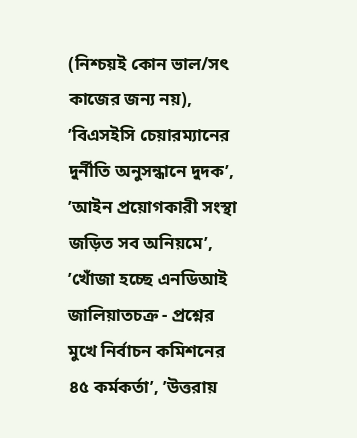(নিশ্চয়ই কোন ভাল/সৎ কাজের জন্য নয়), ’বিএসইসি চেয়ারম্যানের দুর্নীতি অনুসন্ধানে দুদক’, ’আইন প্রয়োগকারী সংস্থা জড়িত সব অনিয়মে’, ’খোঁজা হচ্ছে এনডিআই জালিয়াতচক্র - প্রশ্নের মুখে নির্বাচন কমিশনের ৪৫ কর্মকর্তা’, ’উত্তরায়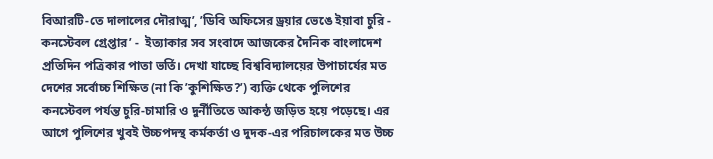বিআরটি-তে দালালের দৌরাত্ম’, ’ডিবি অফিসের ড্রয়ার ভেঙে ইয়াবা চুরি - কনস্টেবল গ্রেপ্তার’ -  ইত্যাকার সব সংবাদে আজকের দৈনিক বাংলাদেশ প্রতিদিন পত্রিকার পাতা ভর্তি। দেখা যাচ্ছে বিশ্ববিদ্যালয়ের উপাচার্যের মত দেশের সর্বোচ্চ শিক্ষিত (না কি ’কুশিক্ষিত?’) ব্যক্তি থেকে পুলিশের কনস্টেবল পর্যন্ত চুরি-চামারি ও দুর্নীতিতে আকন্ঠ জড়িত হয়ে পড়েছে। এর আগে পুলিশের খুবই উচ্চপদস্থ কর্মকর্তা ও দুদক-এর পরিচালকের মত উচ্চ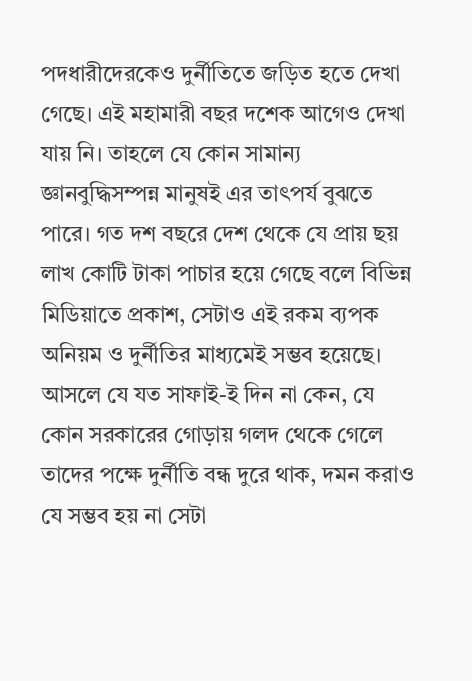পদধারীদেরকেও দুর্নীতিতে জড়িত হতে দেখা গেছে। এই মহামারী বছর দশেক আগেও দেখা যায় নি। তাহলে যে কোন সামান্য জ্ঞানবুদ্ধিসম্পন্ন মানুষই এর তাৎপর্য বুঝতে পারে। গত দশ বছরে দেশ থেকে যে প্রায় ছয় লাখ কোটি টাকা পাচার হয়ে গেছে বলে বিভিন্ন মিডিয়াতে প্রকাশ, সেটাও এই রকম ব্যপক অনিয়ম ও দুর্নীতির মাধ্যমেই সম্ভব হয়েছে।
আসলে যে যত সাফাই-ই দিন না কেন, যে কোন সরকারের গোড়ায় গলদ থেকে গেলে তাদের পক্ষে দুর্নীতি বন্ধ দুরে থাক, দমন করাও যে সম্ভব হয় না সেটা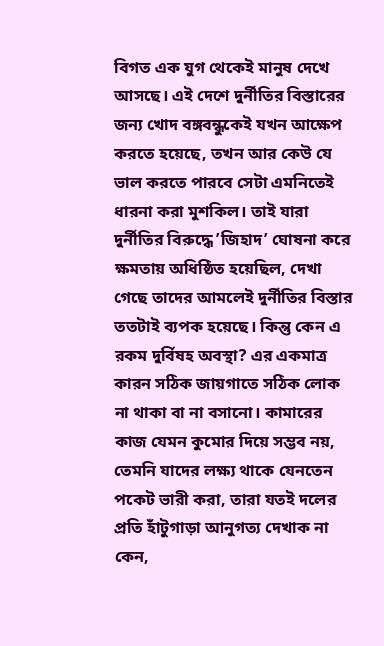বিগত এক যুগ থেকেই মানুষ দেখে আসছে। এই দেশে দুর্নীতির বিস্তারের জন্য খোদ বঙ্গবন্ধুকেই যখন আক্ষেপ করতে হয়েছে, তখন আর কেউ যে ভাল করতে পারবে সেটা এমনিতেই ধারনা করা মুশকিল। তাই যারা দুর্নীতির বিরুদ্ধে ’জিহাদ’ ঘোষনা করে ক্ষমতায় অধিষ্ঠিত হয়েছিল, দেখা গেছে তাদের আমলেই দুর্নীতির বিস্তার ততটাই ব্যপক হয়েছে। কিন্তু কেন এ রকম দুর্বিষহ অবস্থা? এর একমাত্র কারন সঠিক জায়গাতে সঠিক লোক না থাকা বা না বসানো। কামারের কাজ যেমন কুমোর দিয়ে সম্ভব নয়, তেমনি যাদের লক্ষ্য থাকে যেনতেন পকেট ভারী করা, তারা যতই দলের প্রতি হাঁটুগাড়া আনুগত্য দেখাক না কেন,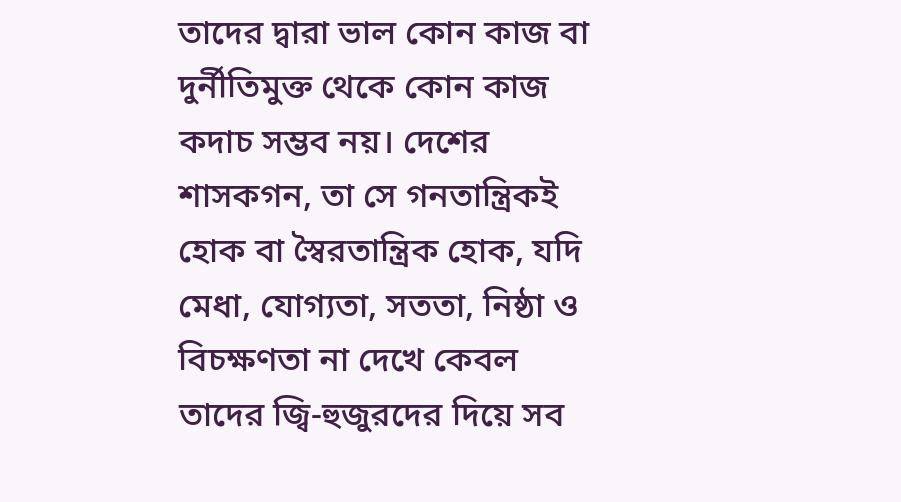তাদের দ্বারা ভাল কোন কাজ বা দুর্নীতিমুক্ত থেকে কোন কাজ কদাচ সম্ভব নয়। দেশের শাসকগন, তা সে গনতান্ত্রিকই হোক বা স্বৈরতান্ত্রিক হোক, যদি মেধা, যোগ্যতা, সততা, নিষ্ঠা ও বিচক্ষণতা না দেখে কেবল তাদের জ্বি-হুজুরদের দিয়ে সব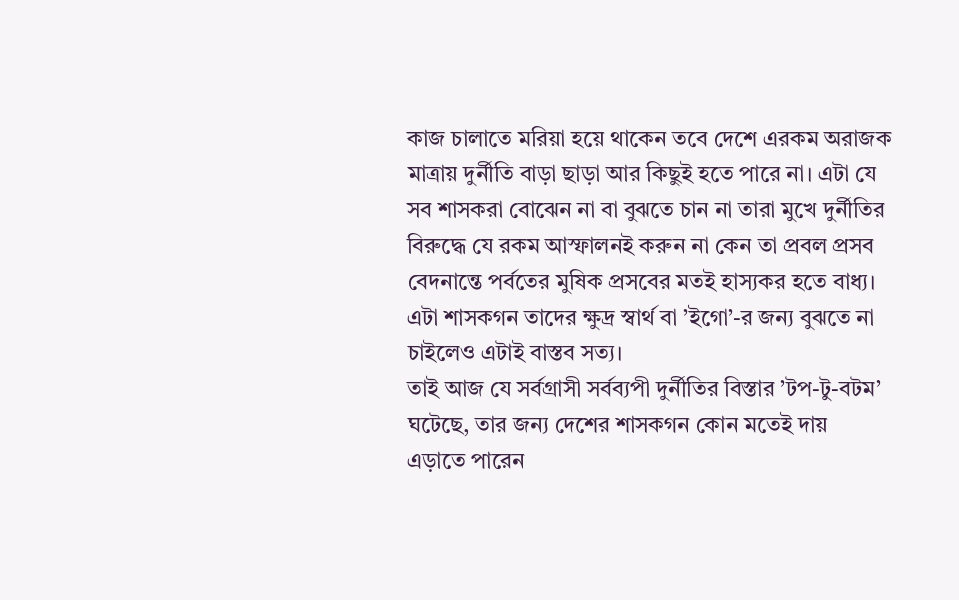কাজ চালাতে মরিয়া হয়ে থাকেন তবে দেশে এরকম অরাজক মাত্রায় দুর্নীতি বাড়া ছাড়া আর কিছুই হতে পারে না। এটা যে সব শাসকরা বোঝেন না বা বুঝতে চান না তারা মুখে দুর্নীতির বিরুদ্ধে যে রকম আস্ফালনই করুন না কেন তা প্রবল প্রসব বেদনান্তে পর্বতের মুষিক প্রসবের মতই হাস্যকর হতে বাধ্য। এটা শাসকগন তাদের ক্ষুদ্র স্বার্থ বা ’ইগো’-র জন্য বুঝতে না চাইলেও এটাই বাস্তব সত্য।
তাই আজ যে সর্বগ্রাসী সর্বব্যপী দুর্নীতির বিস্তার ’টপ-টু-বটম’ ঘটেছে, তার জন্য দেশের শাসকগন কোন মতেই দায় এড়াতে পারেন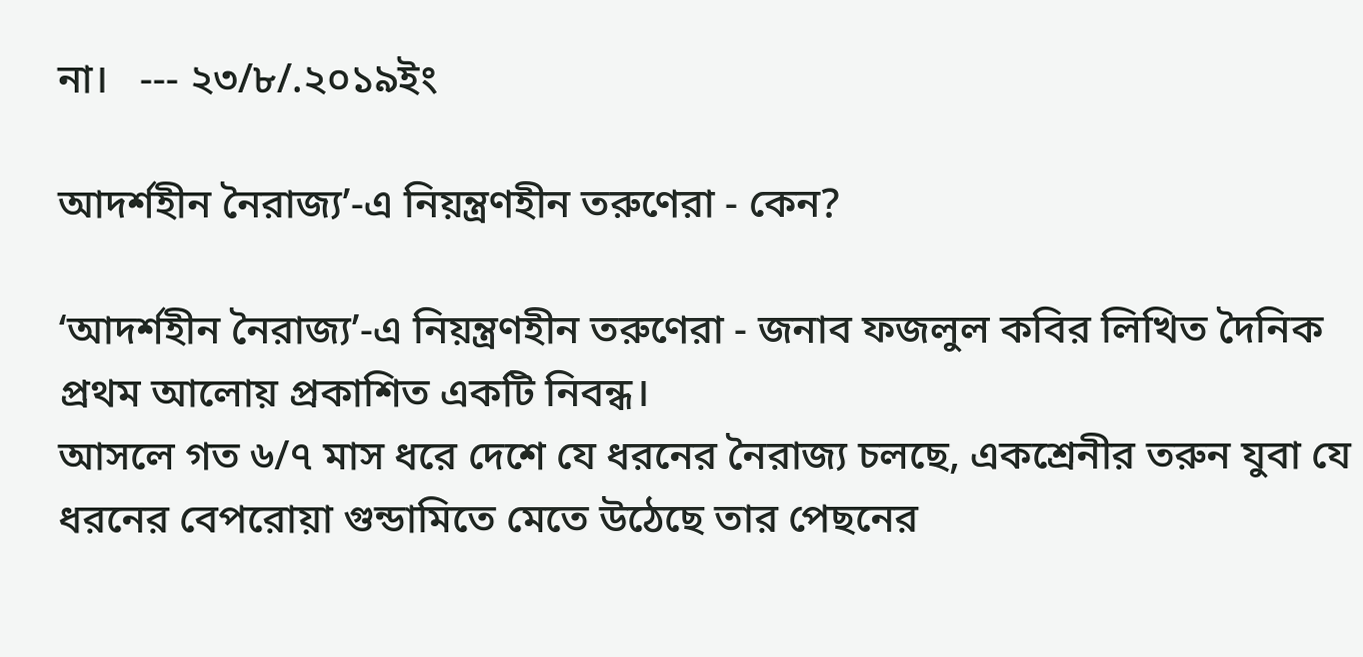না।   --- ২৩/৮/.২০১৯ইং

আদর্শহীন নৈরাজ্য’-এ নিয়ন্ত্রণহীন তরুণেরা - কেন?

‘আদর্শহীন নৈরাজ্য’-এ নিয়ন্ত্রণহীন তরুণেরা - জনাব ফজলুল কবির লিখিত দৈনিক প্রথম আলোয় প্রকাশিত একটি নিবন্ধ।
আসলে গত ৬/৭ মাস ধরে দেশে যে ধরনের নৈরাজ্য চলছে, একশ্রেনীর তরুন যুবা যে ধরনের বেপরোয়া গুন্ডামিতে মেতে উঠেছে তার পেছনের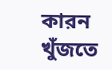কারন খুঁজতে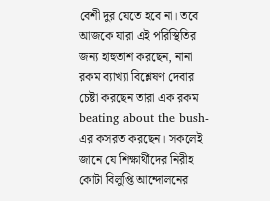বেশী দুর যেতে হবে না। তবে আজকে যারা এই পরিস্থিতির জন্য হাহুতাশ করছেন, নানা রকম ব্যাখ্যা বিশ্লেষণ দেবার চেষ্টা করছেন তারা এক রকম beating about the bush-এর কসরত করছেন। সকলেই জানে যে শিক্ষার্থীদের নিরীহ কোটা বিলুপ্তি আন্দোলনের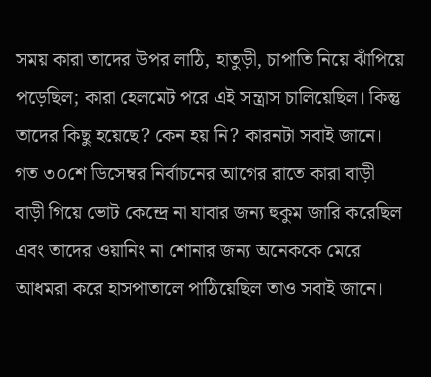সময় কারা তাদের উপর লাঠি, হাতুড়ী, চাপাতি নিয়ে ঝাঁপিয়ে পড়েছিল; কারা হেলমেট পরে এই সন্ত্রাস চালিয়েছিল। কিন্তু তাদের কিছু হয়েছে? কেন হয় নি? কারনটা সবাই জানে। গত ৩০শে ডিসেম্বর নির্বাচনের আগের রাতে কারা বাড়ী বাড়ী গিয়ে ভোট কেন্দ্রে না যাবার জন্য হুকুম জারি করেছিল এবং তাদের ওয়ানিং না শোনার জন্য অনেককে মেরে আধমরা করে হাসপাতালে পাঠিয়েছিল তাও সবাই জানে।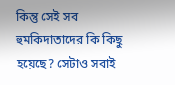কিন্তু সেই সব হুমকিদাতাদের কি কিছু হয়েছে? সেটাও সবাই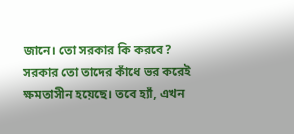জানে। তো সরকার কি করবে? সরকার তো তাদের কাঁধে ভর করেই ক্ষমতাসীন হয়েছে। তবে হ্যাঁ, এখন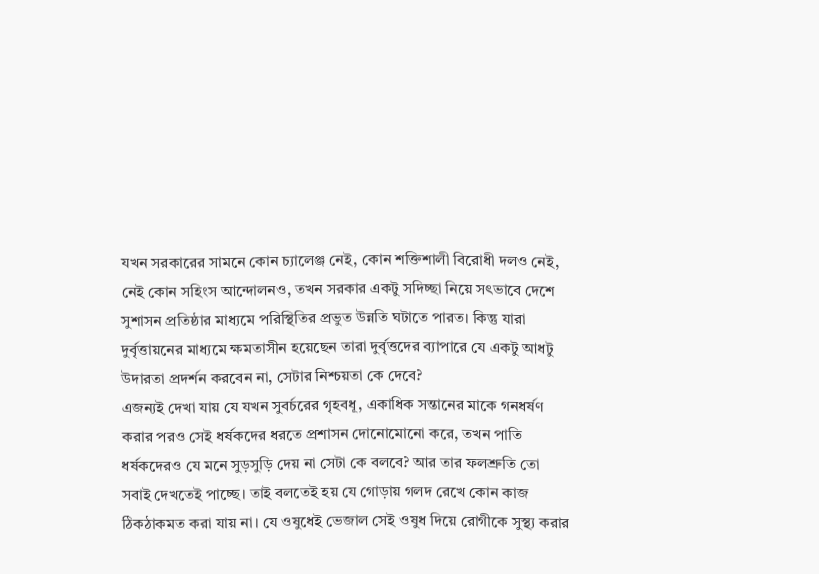যখন সরকারের সামনে কোন চ্যালেঞ্জ নেই, কোন শক্তিশালী বিরোধী দলও নেই, নেই কোন সহিংস আন্দোলনও, তখন সরকার একটু সদিচ্ছা নিয়ে সৎভাবে দেশে সুশাসন প্রতিষ্ঠার মাধ্যমে পরিস্থিতির প্রভুত উন্নতি ঘটাতে পারত। কিন্তু যারা দুর্বৃত্তায়নের মাধ্যমে ক্ষমতাসীন হয়েছেন তারা দুর্বৃত্তদের ব্যাপারে যে একটু আধটু উদারতা প্রদর্শন করবেন না, সেটার নিশ্চয়তা কে দেবে?
এজন্যই দেখা যায় যে যখন সুবর্চরের গৃহবধূ, একাধিক সন্তানের মাকে গনধর্ষণ করার পরও সেই ধর্ষকদের ধরতে প্রশাসন দোনোমোনো করে, তখন পাতি ধর্ষকদেরও যে মনে সুড়সুড়ি দেয় না সেটা কে বলবে? আর তার ফলশ্রুতি তো সবাই দেখতেই পাচ্ছে। তাই বলতেই হয় যে গোড়ায় গলদ রেখে কোন কাজ ঠিকঠাকমত করা যায় না। যে ওষুধেই ভেজাল সেই ওষুধ দিয়ে রোগীকে সুস্থ্য করার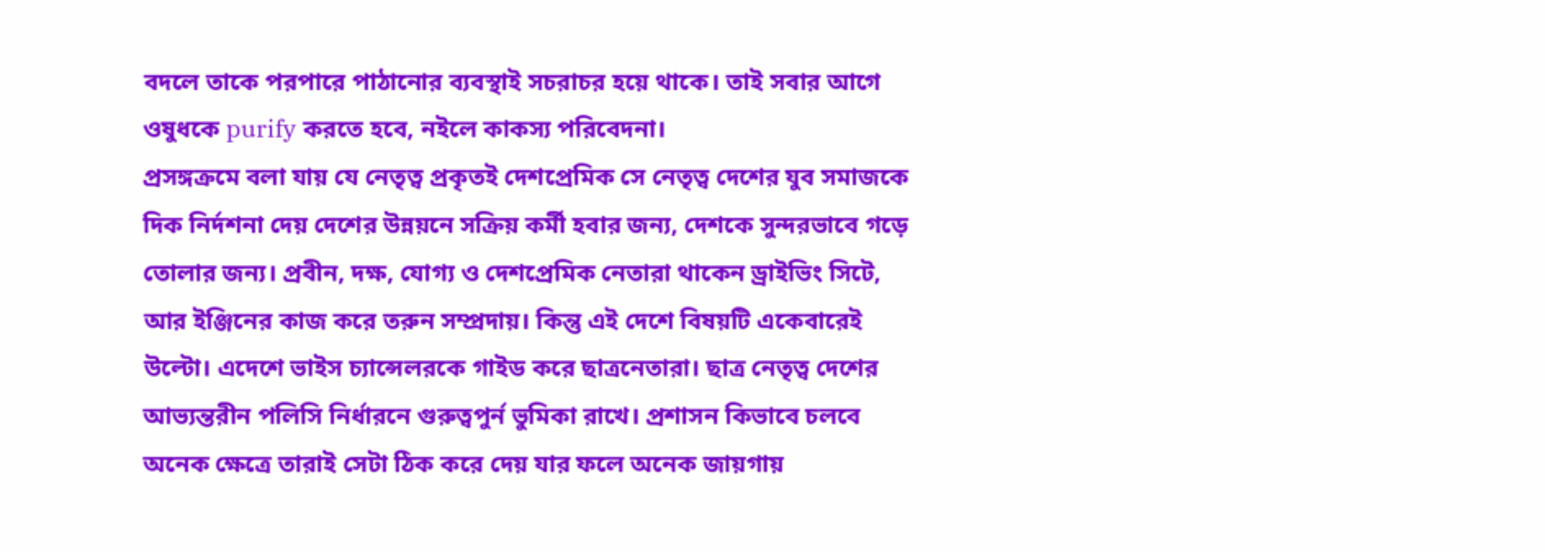বদলে তাকে পরপারে পাঠানোর ব্যবস্থাই সচরাচর হয়ে থাকে। তাই সবার আগে ওষুধকে purify করতে হবে, নইলে কাকস্য পরিবেদনা।
প্রসঙ্গক্রমে বলা যায় যে নেতৃত্ব প্রকৃতই দেশপ্রেমিক সে নেতৃত্ব দেশের যুব সমাজকে দিক নির্দশনা দেয় দেশের উন্নয়নে সক্রিয় কর্মী হবার জন্য, দেশকে সুন্দরভাবে গড়ে তোলার জন্য। প্রবীন, দক্ষ, যোগ্য ও দেশপ্রেমিক নেতারা থাকেন ড্রাইভিং সিটে, আর ইঞ্জিনের কাজ করে তরুন সম্প্রদায়। কিন্তু এই দেশে বিষয়টি একেবারেই উল্টো। এদেশে ভাইস চ্যান্সেলরকে গাইড করে ছাত্রনেতারা। ছাত্র নেতৃত্ব দেশের আভ্যন্তরীন পলিসি নির্ধারনে গুরুত্বপুর্ন ভুমিকা রাখে। প্রশাসন কিভাবে চলবে অনেক ক্ষেত্রে তারাই সেটা ঠিক করে দেয় যার ফলে অনেক জায়গায়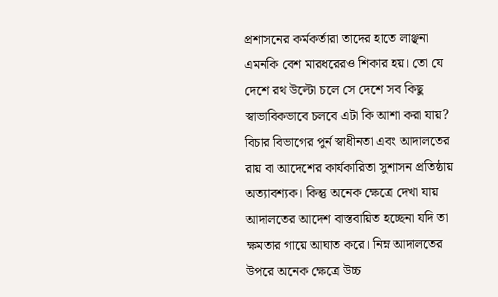প্রশাসনের কর্মকর্তারা তাদের হাতে লাঞ্ছনা এমনকি বেশ মারধরেরও শিকার হয়। তো যে দেশে রথ উল্টো চলে সে দেশে সব কিছু স্বাভাবিকভাবে চলবে এটা কি আশা করা যায়? বিচার বিভাগের পুর্ন স্বাধীনতা এবং আদালতের রায় বা আদেশের কার্যকারিতা সুশাসন প্রতিষ্ঠায় অত্যাবশ্যক। কিন্তু অনেক ক্ষেত্রে দেখা যায় আদালতের আদেশ বাস্তবায়িত হচ্ছেনা যদি তা ক্ষমতার গায়ে আঘাত করে। নিম্ন আদালতের উপরে অনেক ক্ষেত্রে উচ্চ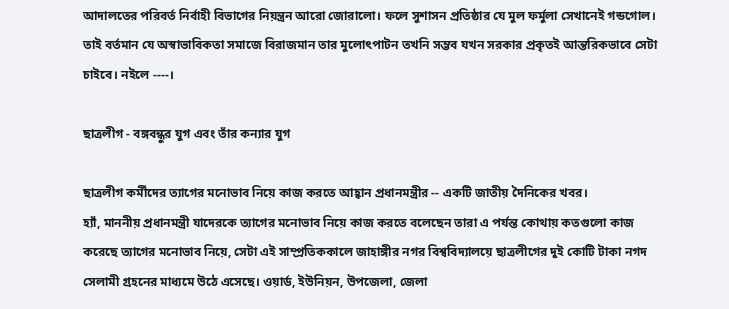আদালতের পরিবর্ত নির্বাহী বিভাগের নিয়ন্ত্রন আরো জোরালো। ফলে সুশাসন প্রতিষ্ঠার যে মুল ফর্মুলা সেখানেই গন্ডগোল। তাই বর্তমান যে অস্বাভাবিকতা সমাজে বিরাজমান তার মুলোৎপাটন তখনি সম্ভব যখন সরকার প্রকৃতই আন্তরিকভাবে সেটা চাইবে। নইলে ----।

ছাত্রলীগ - বঙ্গবন্ধুর যুগ এবং তাঁর কন্যার যুগ

ছাত্রলীগ কর্মীদের ত্যাগের মনোভাব নিয়ে কাজ করতে আহ্বান প্রধানমন্ত্রীর -- একটি জাতীয় দৈনিকের খবর।
হ্যাঁ, মাননীয় প্রধানমন্ত্রী যাদেরকে ত্যাগের মনোভাব নিয়ে কাজ করতে বলেছেন তারা এ পর্যন্ত কোথায় কতগুলো কাজ করেছে ত্যাগের মনোভাব নিয়ে, সেটা এই সাম্প্রতিককালে জাহাঙ্গীর নগর বিশ্ববিদ্যালয়ে ছাত্রলীগের দুই কোটি টাকা নগদ সেলামী গ্রহনের মাধ্যমে উঠে এসেছে। ওয়ার্ড, ইউনিয়ন, উপজেলা, জেলা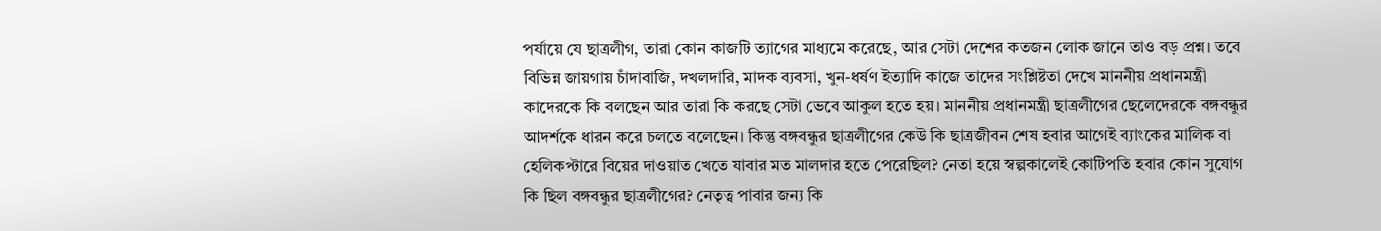পর্যায়ে যে ছাত্রলীগ, তারা কোন কাজটি ত্যাগের মাধ্যমে করেছে, আর সেটা দেশের কতজন লোক জানে তাও বড় প্রশ্ন। তবে বিভিন্ন জায়গায় চাঁদাবাজি, দখলদারি, মাদক ব্যবসা, খুন-ধর্ষণ ইত্যাদি কাজে তাদের সংশ্লিষ্টতা দেখে মাননীয় প্রধানমন্ত্রী কাদেরকে কি বলছেন আর তারা কি করছে সেটা ভেবে আকুল হতে হয়। মাননীয় প্রধানমন্ত্রী ছাত্রলীগের ছেলেদেরকে বঙ্গবন্ধুর আদর্শকে ধারন করে চলতে বলেছেন। কিন্তু বঙ্গবন্ধুর ছাত্রলীগের কেউ কি ছাত্রজীবন শেষ হবার আগেই ব্যাংকের মালিক বা হেলিকপ্টারে বিয়ের দাওয়াত খেতে যাবার মত মালদার হতে পেরেছিল? নেতা হয়ে স্বল্পকালেই কোটিপতি হবার কোন সুযোগ কি ছিল বঙ্গবন্ধুর ছাত্রলীগের? নেতৃত্ব পাবার জন্য কি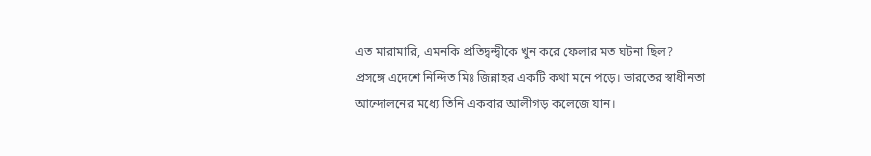এত মারামারি, এমনকি প্রতিদ্বন্দ্বীকে খুন করে ফেলার মত ঘটনা ছিল?
প্রসঙ্গে এদেশে নিন্দিত মিঃ জিন্নাহর একটি কথা মনে পড়ে। ভারতের স্বাধীনতা আন্দোলনের মধ্যে তিনি একবার আলীগড় কলেজে যান।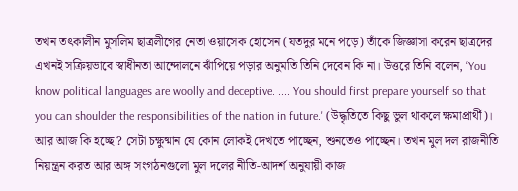তখন তৎকালীন মুসলিম ছাত্রলীগের নেতা ওয়াসেক হোসেন (যতদুর মনে পড়ে) তাঁকে জিজ্ঞাসা করেন ছাত্রদের এখনই সক্রিয়ভাবে স্বাধীনতা আন্দোলনে ঝাঁপিয়ে পড়ার অনুমতি তিনি দেবেন কি না। উত্তরে তিনি বলেন, ‘You know political languages are woolly and deceptive. .... You should first prepare yourself so that you can shoulder the responsibilities of the nation in future.' (উদ্ধৃতিতে কিছু ভুল থাকলে ক্ষমাপ্রার্থী)। আর আজ কি হচ্ছে? সেটা চক্ষুষ্মান যে কোন লোকই দেখতে পাচ্ছেন, শুনতেও পাচ্ছেন। তখন মুল দল রাজনীতি নিয়ন্ত্রন করত আর অঙ্গ সংগঠনগুলো মুল দলের নীতি-আদর্শ অনুযায়ী কাজ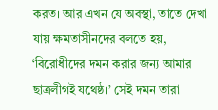করত। আর এখন যে অবস্থা, তাতে দেখা যায় ক্ষমতাসীনদের বলতে হয়, ‘বিরোধীদের দমন করার জন্য আমার ছাত্রলীগই যথেষ্ঠ।’ সেই দমন তারা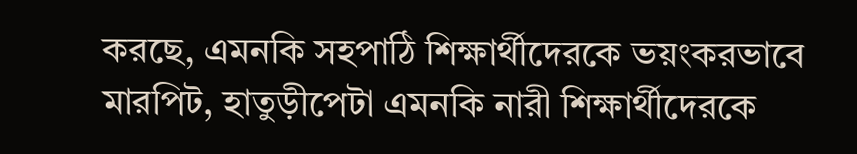করছে, এমনকি সহপাঠি শিক্ষার্থীদেরকে ভয়ংকরভাবে মারপিট, হাতুড়ীপেটা এমনকি নারী শিক্ষার্থীদেরকে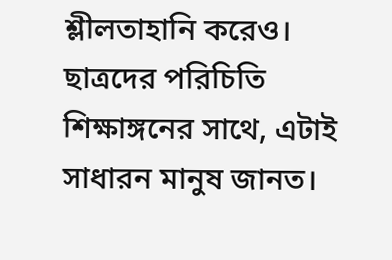শ্লীলতাহানি করেও।
ছাত্রদের পরিচিতি শিক্ষাঙ্গনের সাথে, এটাই সাধারন মানুষ জানত।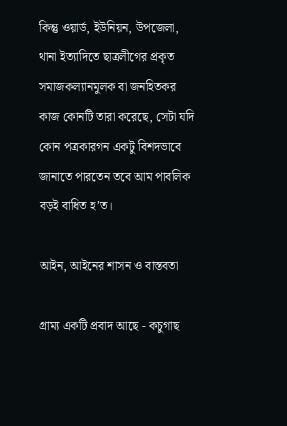কিন্তু ওয়ার্ড, ইউনিয়ন, উপজেলা, থানা ইত্যাদিতে ছাত্রলীগের প্রকৃত সমাজকল্যানমুলক বা জনহিতকর কাজ কোনটি তারা করেছে, সেটা যদি কোন পত্রকারগন একটু বিশদভাবে জানাতে পারতেন তবে আম পাবলিক বড়ই বাধিত হ’ত।

আইন, আইনের শাসন ও বাস্তবতা

গ্রাম্য একটি প্রবাদ আছে - কচুগাছ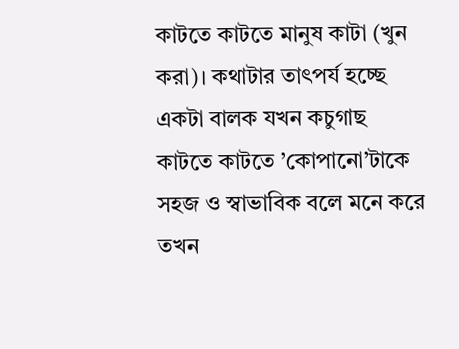কাটতে কাটতে মানুষ কাটা (খুন করা)। কথাটার তাৎপর্য হচ্ছে একটা বালক যখন কচুগাছ কাটতে কাটতে ’কোপানো’টাকে সহজ ও স্বাভাবিক বলে মনে করে তখন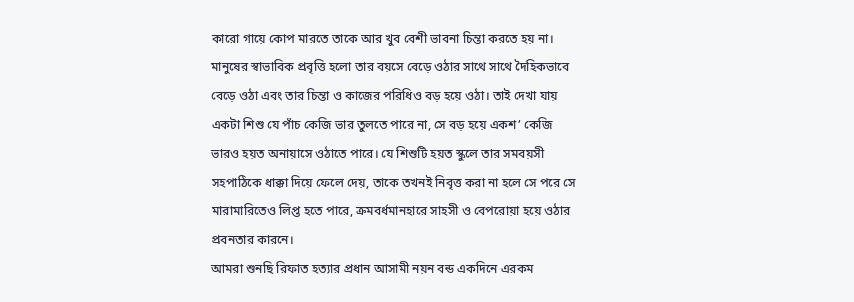কারো গায়ে কোপ মারতে তাকে আর খুব বেশী ভাবনা চিন্তা করতে হয় না। মানুষের স্বাভাবিক প্রবৃত্তি হলো তার বয়সে বেড়ে ওঠার সাথে সাথে দৈহিকভাবে বেড়ে ওঠা এবং তার চিন্তা ও কাজের পরিধিও বড় হয়ে ওঠা। তাই দেখা যায় একটা শিশু যে পাঁচ কেজি ভার তুলতে পারে না, সে বড় হয়ে একশ’ কেজি ভারও হয়ত অনায়াসে ওঠাতে পারে। যে শিশুটি হয়ত স্কুলে তার সমবয়সী সহপাঠিকে ধাক্কা দিয়ে ফেলে দেয়, তাকে তখনই নিবৃত্ত করা না হলে সে পরে সে মারামারিতেও লিপ্ত হতে পারে, ক্রমবর্ধমানহারে সাহসী ও বেপরোয়া হয়ে ওঠার প্রবনতার কারনে।
আমরা শুনছি রিফাত হত্যার প্রধান আসামী নয়ন বন্ড একদিনে এরকম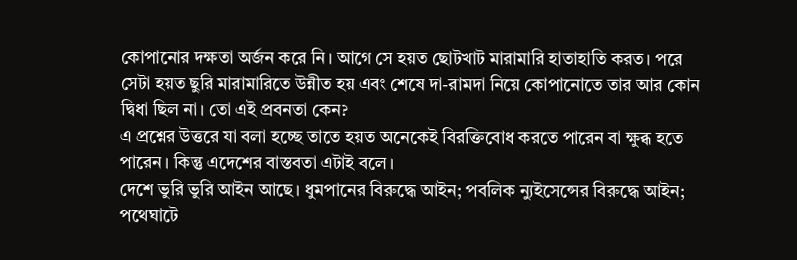কোপানোর দক্ষতা অর্জন করে নি। আগে সে হয়ত ছোটখাট মারামারি হাতাহাতি করত। পরে সেটা হয়ত ছুরি মারামারিতে উন্নীত হয় এবং শেষে দা-রামদা নিয়ে কোপানোতে তার আর কোন দ্বিধা ছিল না। তো এই প্রবনতা কেন?
এ প্রশ্নের উত্তরে যা বলা হচ্ছে তাতে হয়ত অনেকেই বিরক্তিবোধ করতে পারেন বা ক্ষুব্ধ হতে পারেন। কিন্তু এদেশের বাস্তবতা এটাই বলে।
দেশে ভুরি ভুরি আইন আছে। ধুমপানের বিরুদ্ধে আইন; পবলিক ন্যুইসেন্সের বিরুদ্ধে আইন; পথেঘাটে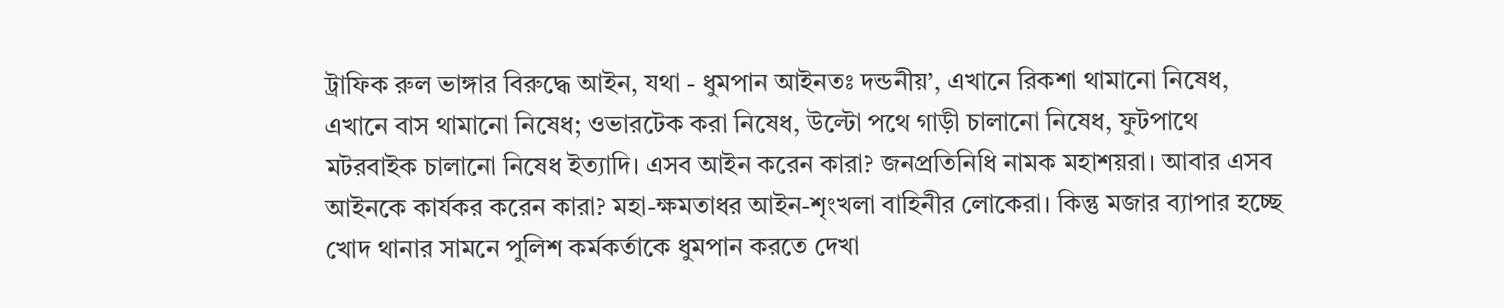ট্রাফিক রুল ভাঙ্গার বিরুদ্ধে আইন, যথা - ধুমপান আইনতঃ দন্ডনীয়’, এখানে রিকশা থামানো নিষেধ, এখানে বাস থামানো নিষেধ; ওভারটেক করা নিষেধ, উল্টো পথে গাড়ী চালানো নিষেধ, ফুটপাথে মটরবাইক চালানো নিষেধ ইত্যাদি। এসব আইন করেন কারা? জনপ্রতিনিধি নামক মহাশয়রা। আবার এসব আইনকে কার্যকর করেন কারা? মহা-ক্ষমতাধর আইন-শৃংখলা বাহিনীর লোকেরা। কিন্তু মজার ব্যাপার হচ্ছে খোদ থানার সামনে পুলিশ কর্মকর্তাকে ধুমপান করতে দেখা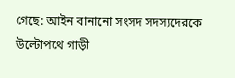গেছে: আইন বানানো সংসদ সদস্যদেরকে উল্টোপথে গাড়ী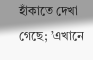হাঁকাতে দেখা গেছে; ’এখানে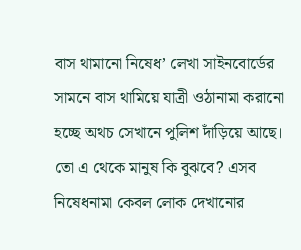বাস থামানো নিষেধ’ লেখা সাইনবোর্ডের সামনে বাস থামিয়ে যাত্রী ওঠানামা করানো হচ্ছে অথচ সেখানে পুলিশ দাঁড়িয়ে আছে। তো এ থেকে মানুষ কি বুঝবে? এসব নিষেধনামা কেবল লোক দেখানোর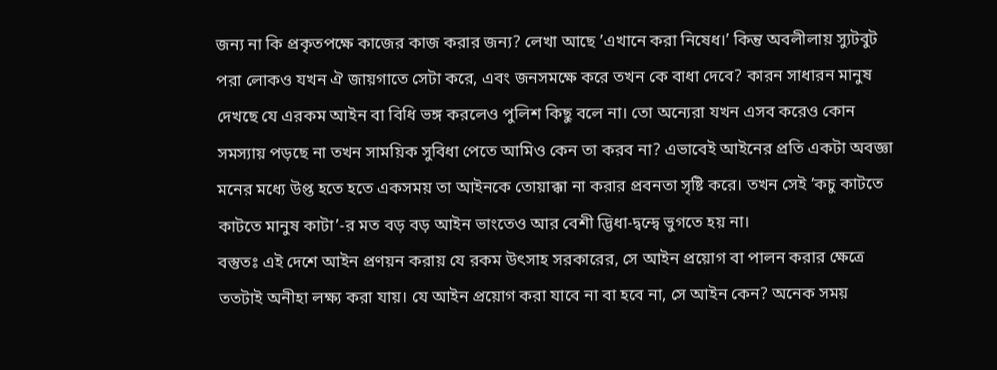জন্য না কি প্রকৃতপক্ষে কাজের কাজ করার জন্য? লেখা আছে ’এখানে করা নিষেধ।’ কিন্তু অবলীলায় স্যুটবুট পরা লোকও যখন ঐ জায়গাতে সেটা করে, এবং জনসমক্ষে করে তখন কে বাধা দেবে? কারন সাধারন মানুষ দেখছে যে এরকম আইন বা বিধি ভঙ্গ করলেও পুলিশ কিছু বলে না। তো অন্যেরা যখন এসব করেও কোন সমস্যায় পড়ছে না তখন সাময়িক সুবিধা পেতে আমিও কেন তা করব না? এভাবেই আইনের প্রতি একটা অবজ্ঞা মনের মধ্যে উপ্ত হতে হতে একসময় তা আইনকে তোয়াক্কা না করার প্রবনতা সৃষ্টি করে। তখন সেই ’কচু কাটতে কাটতে মানুষ কাটা’-র মত বড় বড় আইন ভাংতেও আর বেশী দ্ভিধা-দ্বন্দ্বে ভুগতে হয় না।
বস্তুতঃ এই দেশে আইন প্রণয়ন করায় যে রকম উৎসাহ সরকারের, সে আইন প্রয়োগ বা পালন করার ক্ষেত্রে ততটাই অনীহা লক্ষ্য করা যায়। যে আইন প্রয়োগ করা যাবে না বা হবে না, সে আইন কেন? অনেক সময়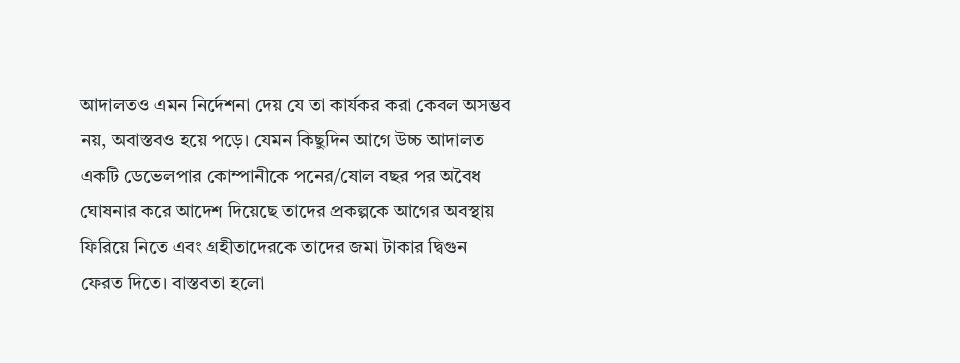আদালতও এমন নির্দেশনা দেয় যে তা কার্যকর করা কেবল অসম্ভব নয়, অবাস্তবও হয়ে পড়ে। যেমন কিছুদিন আগে উচ্চ আদালত একটি ডেভেলপার কোম্পানীকে পনের/ষোল বছর পর অবৈধ ঘোষনার করে আদেশ দিয়েছে তাদের প্রকল্পকে আগের অবস্থায় ফিরিয়ে নিতে এবং গ্রহীতাদেরকে তাদের জমা টাকার দ্বিগুন ফেরত দিতে। বাস্তবতা হলো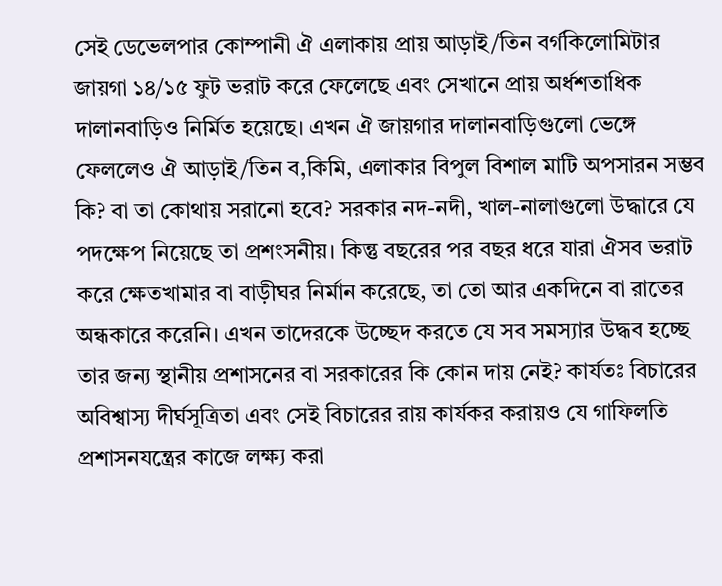সেই ডেভেলপার কোম্পানী ঐ এলাকায় প্রায় আড়াই/তিন বর্গকিলোমিটার জায়গা ১৪/১৫ ফুট ভরাট করে ফেলেছে এবং সেখানে প্রায় অর্ধশতাধিক দালানবাড়িও নির্মিত হয়েছে। এখন ঐ জায়গার দালানবাড়িগুলো ভেঙ্গে ফেললেও ঐ আড়াই/তিন ব,কিমি, এলাকার বিপুল বিশাল মাটি অপসারন সম্ভব কি? বা তা কোথায় সরানো হবে? সরকার নদ-নদী, খাল-নালাগুলো উদ্ধারে যে পদক্ষেপ নিয়েছে তা প্রশংসনীয়। কিন্তু বছরের পর বছর ধরে যারা ঐসব ভরাট করে ক্ষেতখামার বা বাড়ীঘর নির্মান করেছে, তা তো আর একদিনে বা রাতের অন্ধকারে করেনি। এখন তাদেরকে উচ্ছেদ করতে যে সব সমস্যার উদ্ধব হচ্ছে তার জন্য স্থানীয় প্রশাসনের বা সরকারের কি কোন দায় নেই? কার্যতঃ বিচারের অবিশ্বাস্য দীর্ঘসূত্রিতা এবং সেই বিচারের রায় কার্যকর করায়ও যে গাফিলতি প্রশাসনযন্ত্রের কাজে লক্ষ্য করা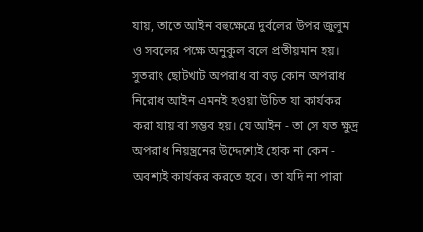যায়, তাতে আইন বহুক্ষেত্রে দুর্বলের উপর জুলুম ও সবলের পক্ষে অনুকুল বলে প্রতীয়মান হয়।
সুতরাং ছোটখাট অপরাধ বা বড় কোন অপরাধ নিরোধ আইন এমনই হওয়া উচিত যা কার্যকর করা যায় বা সম্ভব হয়। যে আইন - তা সে যত ক্ষুদ্র অপরাধ নিয়ন্ত্রনের উদ্দেশ্যেই হোক না কেন - অবশ্যই কার্যকর করতে হবে। তা যদি না পারা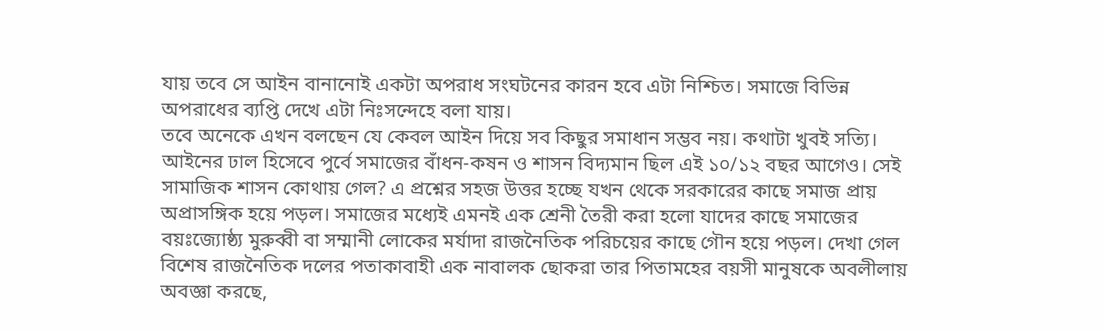যায় তবে সে আইন বানানোই একটা অপরাধ সংঘটনের কারন হবে এটা নিশ্চিত। সমাজে বিভিন্ন অপরাধের ব্যপ্তি দেখে এটা নিঃসন্দেহে বলা যায়।
তবে অনেকে এখন বলছেন যে কেবল আইন দিয়ে সব কিছুর সমাধান সম্ভব নয়। কথাটা খুবই সত্যি। আইনের ঢাল হিসেবে পুর্বে সমাজের বাঁধন-কষন ও শাসন বিদ্যমান ছিল এই ১০/১২ বছর আগেও। সেই সামাজিক শাসন কোথায় গেল? এ প্রশ্নের সহজ উত্তর হচ্ছে যখন থেকে সরকারের কাছে সমাজ প্রায় অপ্রাসঙ্গিক হয়ে পড়ল। সমাজের মধ্যেই এমনই এক শ্রেনী তৈরী করা হলো যাদের কাছে সমাজের বয়ঃজ্যোষ্ঠ্য মুরুব্বী বা সম্মানী লোকের মর্যাদা রাজনৈতিক পরিচয়ের কাছে গৌন হয়ে পড়ল। দেখা গেল বিশেষ রাজনৈতিক দলের পতাকাবাহী এক নাবালক ছোকরা তার পিতামহের বয়সী মানুষকে অবলীলায় অবজ্ঞা করছে,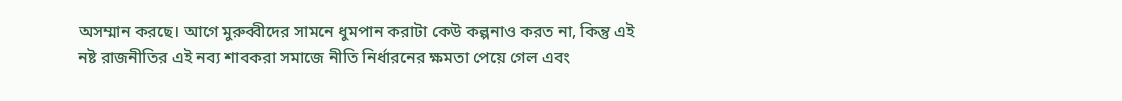অসম্মান করছে। আগে মুরুব্বীদের সামনে ধুমপান করাটা কেউ কল্পনাও করত না, কিন্তু এই নষ্ট রাজনীতির এই নব্য শাবকরা সমাজে নীতি নির্ধারনের ক্ষমতা পেয়ে গেল এবং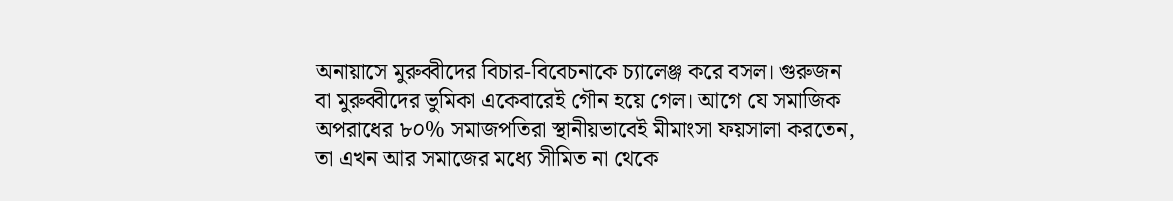অনায়াসে মুরুব্বীদের বিচার-বিবেচনাকে চ্যালেঞ্জ করে বসল। গুরুজন বা মুরুব্বীদের ভুমিকা একেবারেই গৌন হয়ে গেল। আগে যে সমাজিক অপরাধের ৮০% সমাজপতিরা স্থানীয়ভাবেই মীমাংসা ফয়সালা করতেন, তা এখন আর সমাজের মধ্যে সীমিত না থেকে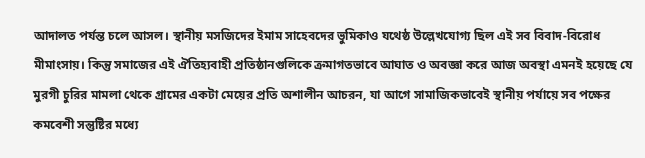আদালত পর্যন্ত চলে আসল। স্থানীয় মসজিদের ইমাম সাহেবদের ভুমিকাও যথেষ্ঠ উল্লেখযোগ্য ছিল এই সব বিবাদ-বিরোধ মীমাংসায়। কিন্তু সমাজের এই ঐতিহ্যবাহী প্রতিষ্ঠানগুলিকে ক্রমাগতভাবে আঘাত ও অবজ্ঞা করে আজ অবস্থা এমনই হয়েছে যে মুরগী চুরির মামলা থেকে গ্রামের একটা মেয়ের প্রতি অশালীন আচরন, যা আগে সামাজিকভাবেই স্থানীয় পর্যায়ে সব পক্ষের কমবেশী সন্তুষ্টির মধ্যে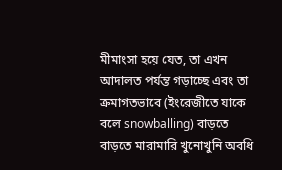মীমাংসা হয়ে যেত, তা এখন আদালত পর্যন্ত গড়াচ্ছে এবং তা ক্রমাগতভাবে (ইংরেজীতে যাকে বলে snowballing) বাড়তে বাড়তে মারামারি খুনোখুনি অবধি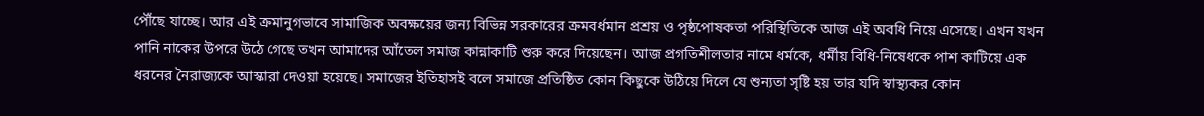পৌঁছে যাচ্ছে। আর এই ক্রমানুগভাবে সামাজিক অবক্ষয়ের জন্য বিভিন্ন সরকারের ক্রমবর্ধমান প্রশ্রয় ও পৃষ্ঠপোষকতা পরিস্থিতিকে আজ এই অবধি নিয়ে এসেছে। এখন যখন পানি নাকের উপরে উঠে গেছে তখন আমাদের আঁতেল সমাজ কান্নাকাটি শুরু করে দিয়েছেন। আজ প্রগতিশীলতার নামে ধর্মকে, ধর্মীয় বিধি-নিষেধকে পাশ কাটিয়ে এক ধরনের নৈরাজ্যকে আস্কারা দেওয়া হয়েছে। সমাজের ইতিহাসই বলে সমাজে প্রতিষ্ঠিত কোন কিছুকে উঠিয়ে দিলে যে শুন্যতা সৃষ্টি হয় তার যদি স্বাস্থ্যকর কোন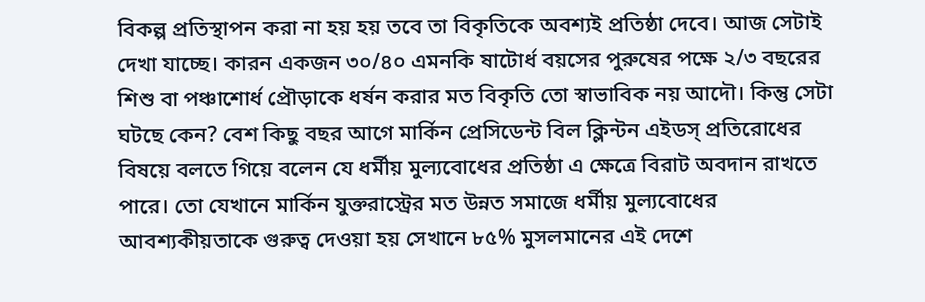বিকল্প প্রতিস্থাপন করা না হয় হয় তবে তা বিকৃতিকে অবশ্যই প্রতিষ্ঠা দেবে। আজ সেটাই দেখা যাচ্ছে। কারন একজন ৩০/৪০ এমনকি ষাটোর্ধ বয়সের পুরুষের পক্ষে ২/৩ বছরের শিশু বা পঞ্চাশোর্ধ প্রৌড়াকে ধর্ষন করার মত বিকৃতি তো স্বাভাবিক নয় আদৌ। কিন্তু সেটা ঘটছে কেন? বেশ কিছু বছর আগে মার্কিন প্রেসিডেন্ট বিল ক্লিন্টন এইডস্ প্রতিরোধের বিষয়ে বলতে গিয়ে বলেন যে ধর্মীয় মুল্যবোধের প্রতিষ্ঠা এ ক্ষেত্রে বিরাট অবদান রাখতে পারে। তো যেখানে মার্কিন যুক্তরাস্ট্রের মত উন্নত সমাজে ধর্মীয় মুল্যবোধের আবশ্যকীয়তাকে গুরুত্ব দেওয়া হয় সেখানে ৮৫% মুসলমানের এই দেশে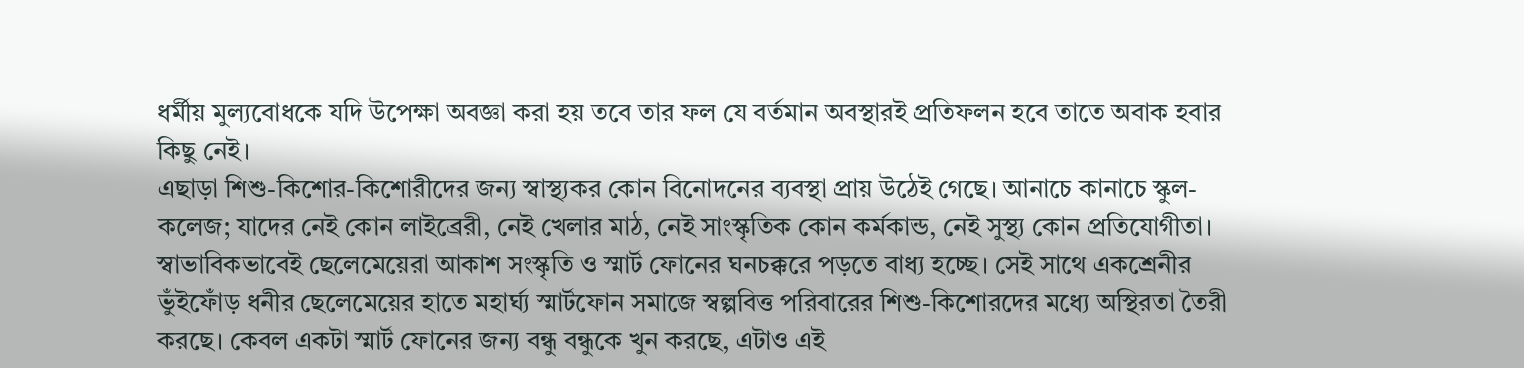ধর্মীয় মুল্যবোধকে যদি উপেক্ষা অবজ্ঞা করা হয় তবে তার ফল যে বর্তমান অবস্থারই প্রতিফলন হবে তাতে অবাক হবার কিছু নেই।
এছাড়া শিশু-কিশোর-কিশোরীদের জন্য স্বাস্থ্যকর কোন বিনোদনের ব্যবস্থা প্রায় উঠেই গেছে। আনাচে কানাচে স্কুল-কলেজ; যাদের নেই কোন লাইব্রেরী, নেই খেলার মাঠ, নেই সাংস্কৃতিক কোন কর্মকান্ড, নেই সুস্থ্য কোন প্রতিযোগীতা। স্বাভাবিকভাবেই ছেলেমেয়েরা আকাশ সংস্কৃতি ও স্মার্ট ফোনের ঘনচক্করে পড়তে বাধ্য হচ্ছে। সেই সাথে একশ্রেনীর ভুঁইফোঁড় ধনীর ছেলেমেয়ের হাতে মহার্ঘ্য স্মার্টফোন সমাজে স্বল্পবিত্ত পরিবারের শিশু-কিশোরদের মধ্যে অস্থিরতা তৈরী করছে। কেবল একটা স্মার্ট ফোনের জন্য বন্ধু বন্ধুকে খুন করছে, এটাও এই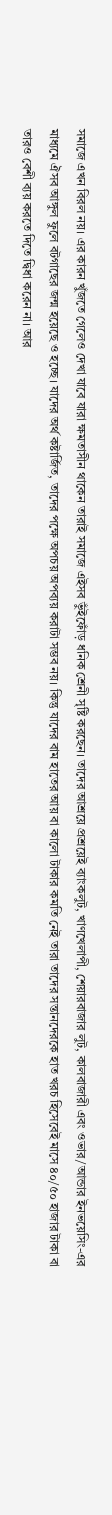সমাজে এখন বিরল নয়। এর কারন খুঁজতে গেলেও দেখা যাবে যারা ক্ষমতাসীন থাকেন তারাই সমাজে এইসব ভুঁইফোঁড় ধনিক শ্রেনী সৃষ্টি করছেন। তাদের আশ্রয়ে প্রশ্রয়েই ব্যাংকলুট, খাণখেলাপী, শেয়ারবাজার লুট, কালবাজারী এবং ওভার/আন্ডার ইনভয়েসিং-এর মাধ্যমে ঐসব আঙ্গুল ফুলে বটগাছের জন্ম হয়েছে ও হচ্ছে। যাদের অর্থ কষ্টার্জিত, তাদের পক্ষে অপচয় অপব্যয় করাটা সম্ভব নয়। কিন্তু যাদের বাম হাতের আয় বা কালো টাকার কমতি নেই তারা তাদের সন্তানদেরকে হাত খরচ হিসেবেই মাসে ৪০/৫০ হাজার টাকা বা তারও বেশী ব্যয় করতে দিতে দ্বিধা করেন না। আর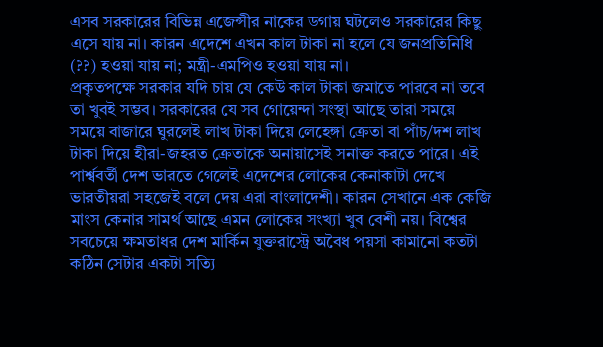এসব সরকারের বিভিন্ন এজেন্সীর নাকের ডগায় ঘটলেও সরকারের কিছু এসে যায় না। কারন এদেশে এখন কাল টাকা না হলে যে জনপ্রতিনিধি (??) হওয়া যায় না; মন্ত্রী-এমপিও হওয়া যায় না।
প্রকৃতপক্ষে সরকার যদি চায় যে কেউ কাল টাকা জমাতে পারবে না তবে তা খুবই সম্ভব। সরকারের যে সব গোয়েন্দা সংস্থা আছে তারা সময়ে সময়ে বাজারে ঘুরলেই লাখ টাকা দিয়ে লেহেঙ্গা ক্রেতা বা পাঁচ/দশ লাখ টাকা দিয়ে হীরা-জহরত ক্রেতাকে অনায়াসেই সনাক্ত করতে পারে। এই পার্শ্ববর্তী দেশ ভারতে গেলেই এদেশের লোকের কেনাকাটা দেখে ভারতীয়রা সহজেই বলে দেয় এরা বাংলাদেশী। কারন সেখানে এক কেজি মাংস কেনার সামর্থ আছে এমন লোকের সংখ্যা খুব বেশী নয়। বিশ্বের সবচেয়ে ক্ষমতাধর দেশ মার্কিন যুক্তরাস্ট্রে অবৈধ পয়সা কামানো কতটা কঠিন সেটার একটা সত্যি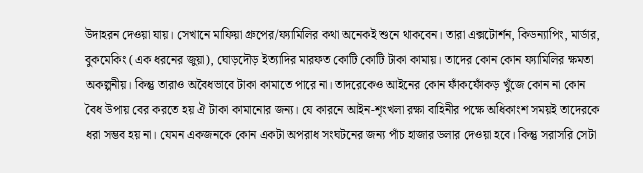উদাহরন দেওয়া যায়। সেখানে মাফিয়া গ্রুপের/ফ্যামিলির কথা অনেকই শুনে থাকবেন। তারা এক্সটোর্শন, কিডন্যাপিং, মার্ডার, বুকমেকিং (এক ধরনের জুয়া), ঘোড়দৌড় ইত্যাদির মারফত কোটি কোটি টাকা কামায়। তাদের কোন কোন ফ্যামিলির ক্ষমতা অকল্পনীয়। কিন্তু তারাও অবৈধভাবে টাকা কামাতে পারে না। তাদরেকেও আইনের কোন ফাঁকফোঁকড় খুঁজে কোন না কোন বৈধ উপায় বের করতে হয় ঐ টাকা কামানোর জন্য। যে কারনে আইন-শৃংখলা রক্ষা বাহিনীর পক্ষে অধিকাংশ সময়ই তাদেরকে ধরা সম্ভব হয় না। যেমন একজনকে কোন একটা অপরাধ সংঘটনের জন্য পাঁচ হাজার ডলার দেওয়া হবে। কিন্তু সরাসরি সেটা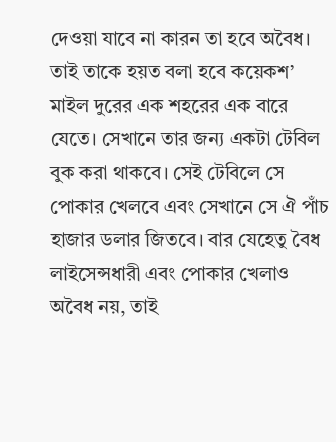দেওয়া যাবে না কারন তা হবে অবৈধ। তাই তাকে হয়ত বলা হবে কয়েকশ’ মাইল দুরের এক শহরের এক বারে যেতে। সেখানে তার জন্য একটা টেবিল বুক করা থাকবে। সেই টেবিলে সে পোকার খেলবে এবং সেখানে সে ঐ পাঁচ হাজার ডলার জিতবে। বার যেহেতু বৈধ লাইসেন্সধারী এবং পোকার খেলাও অবৈধ নয়, তাই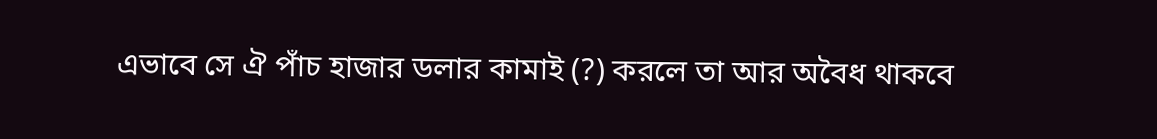এভাবে সে ঐ পাঁচ হাজার ডলার কামাই (?) করলে তা আর অবৈধ থাকবে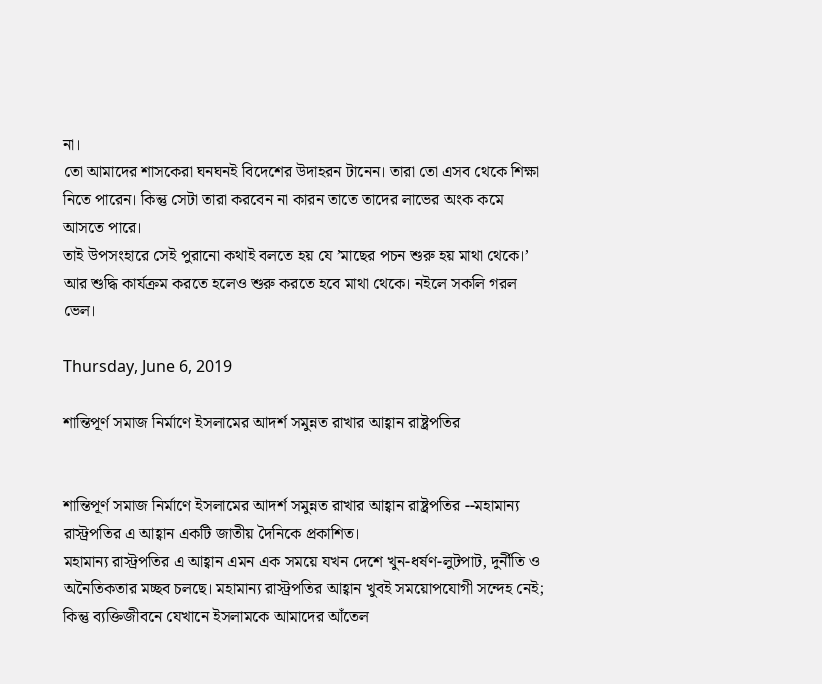না।
তো আমাদের শাসকেরা ঘনঘনই বিদেশের উদাহরন টানেন। তারা তো এসব থেকে শিক্ষা নিতে পারেন। কিন্তু সেটা তারা করবেন না কারন তাতে তাদের লাভের অংক কমে আসতে পারে।
তাই উপসংহারে সেই পুরানো কথাই বলতে হয় যে ’মাছের পচন শুরু হয় মাথা থেকে।’ আর শুদ্ধি কার্যক্রম করতে হলেও শুরু করতে হবে মাথা থেকে। নইলে সকলি গরল ভেল।

Thursday, June 6, 2019

শান্তিপূর্ণ সমাজ নির্মাণে ইসলামের আদর্শ সমুন্নত রাখার আহ্বান রাষ্ট্রপতির


শান্তিপূর্ণ সমাজ নির্মাণে ইসলামের আদর্শ সমুন্নত রাখার আহ্বান রাষ্ট্রপতির --মহামান্য রাস্ট্রপতির এ আহ্বান একটি জাতীয় দৈনিকে প্রকাশিত।
মহামান্য রাস্ট্রপতির এ আহ্বান এমন এক সময়ে যখন দেশে খুন-ধর্ষণ-লুটপাট, দুর্নীতি ও অনৈতিকতার মচ্ছব চলছে। মহামান্য রাস্ট্রপতির আহ্বান খুবই সময়োপযোগী সন্দেহ নেই; কিন্তু ব্যক্তিজীবনে যেখানে ইসলামকে আমাদের আঁতেল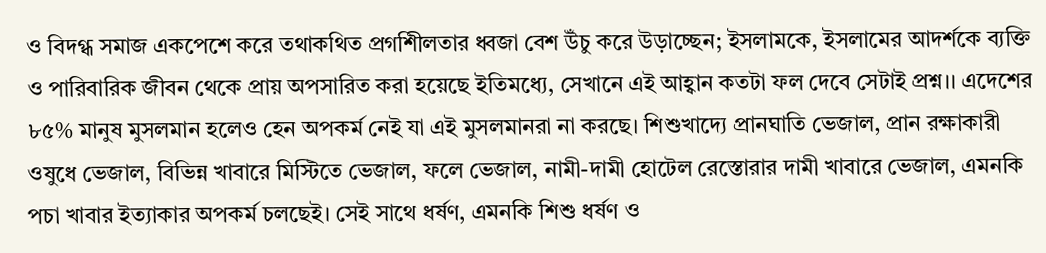ও বিদগ্ধ সমাজ একপেশে করে তথাকথিত প্রগশিীলতার ধ্বজা বেশ উঁচু করে উড়াচ্ছেন; ইসলামকে, ইসলামের আদর্শকে ব্যক্তি ও পারিবারিক জীবন থেকে প্রায় অপসারিত করা হয়েছে ইতিমধ্যে, সেখানে এই আহ্বান কতটা ফল দেবে সেটাই প্রশ্ন।। এদেশের ৮৫% মানুষ মুসলমান হলেও হেন অপকর্ম নেই যা এই মুসলমানরা না করছে। শিশুখাদ্যে প্রানঘাতি ভেজাল, প্রান রক্ষাকারী ওষুধে ভেজাল, বিভিন্ন খাবারে মিস্টিতে ভেজাল, ফলে ভেজাল, নামী-দামী হোটেল রেস্তোরার দামী খাবারে ভেজাল, এমনকি পচা খাবার ইত্যাকার অপকর্ম চলছেই। সেই সাথে ধর্ষণ, এমনকি শিশু ধর্ষণ ও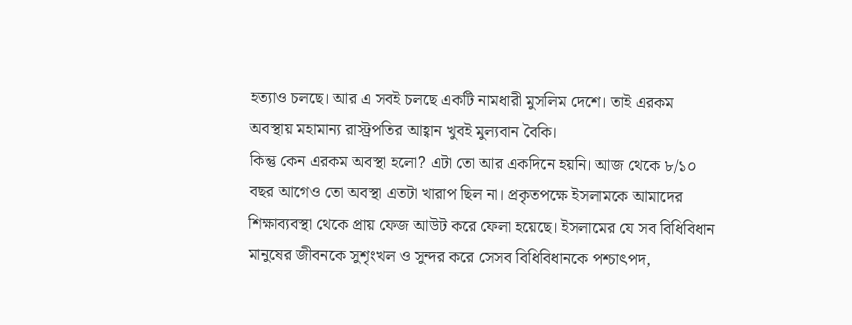হত্যাও চলছে। আর এ সবই চলছে একটি নামধারী মুসলিম দেশে। তাই এরকম অবস্থায় মহামান্য রাস্ট্রপতির আহ্বান খুবই মুল্যবান বৈকি।
কিন্তু কেন এরকম অবস্থা হলো? এটা তো আর একদিনে হয়নি। আজ থেকে ৮/১০ বছর আগেও তো অবস্থা এতটা খারাপ ছিল না। প্রকৃতপক্ষে ইসলামকে আমাদের শিক্ষাব্যবস্থা থেকে প্রায় ফেজ আউট করে ফেলা হয়েছে। ইসলামের যে সব বিধিবিধান মানুষের জীবনকে সুশৃংখল ও সুন্দর করে সেসব বিধিবিধানকে পশ্চাৎপদ,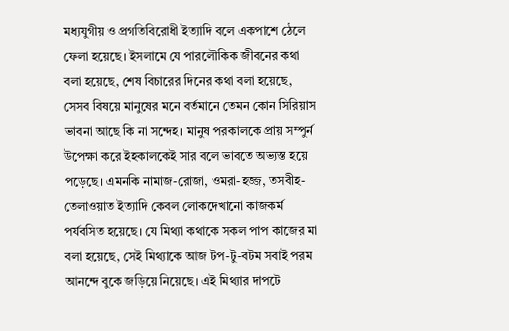মধ্যযুগীয় ও প্রগতিবিরোধী ইত্যাদি বলে একপাশে ঠেলে ফেলা হয়েছে। ইসলামে যে পারলৌকিক জীবনের কথা বলা হয়েছে, শেষ বিচারের দিনের কথা বলা হয়েছে, সেসব বিষয়ে মানুষের মনে বর্তমানে তেমন কোন সিরিয়াস ভাবনা আছে কি না সন্দেহ। মানুষ পরকালকে প্রায় সম্পুর্ন উপেক্ষা করে ইহকালকেই সার বলে ভাবতে অভ্যস্ত হয়ে পড়েছে। এমনকি নামাজ-রোজা, ওমরা-হজ্জ, তসবীহ-তেলাওয়াত ইত্যাদি কেবল লোকদেখানো কাজকর্ম পর্যবসিত হয়েছে। যে মিথ্যা কথাকে সকল পাপ কাজের মা বলা হয়েছে, সেই মিথ্যাকে আজ টপ-টু-বটম সবাই পরম আনন্দে বুকে জড়িয়ে নিয়েছে। এই মিথ্যার দাপটে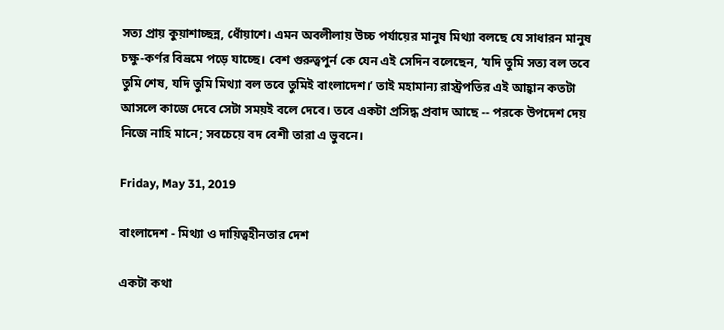সত্য প্রায় কুয়াশাচ্ছন্ন, ধোঁয়াশে। এমন অবলীলায় উচ্চ পর্যায়ের মানুষ মিথ্যা বলছে যে সাধারন মানুষ চক্ষু-কর্ণর বিভ্রমে পড়ে যাচ্ছে। বেশ গুরুত্বপুর্ন কে যেন এই সেদিন বলেছেন, ‘যদি তুমি সত্য বল তবে তুমি শেষ, যদি তুমি মিথ্যা বল তবে তুমিই বাংলাদেশ।’ তাই মহামান্য রাস্ট্রপতির এই আহ্বান কতটা আসলে কাজে দেবে সেটা সময়ই বলে দেবে। তবে একটা প্রসিদ্ধ প্রবাদ আছে -- পরকে উপদেশ দেয় নিজে নাহি মানে; সবচেয়ে বদ বেশী তারা এ ভুবনে।

Friday, May 31, 2019

বাংলাদেশ - মিথ্যা ও দায়িত্বহীনতার দেশ

একটা কথা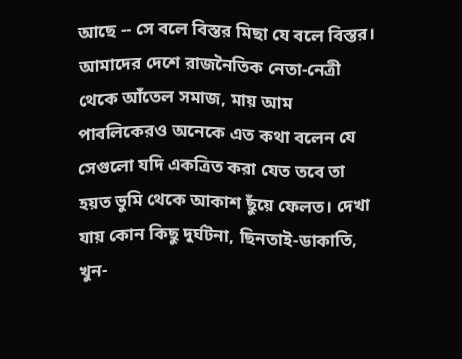আছে -- সে বলে বিস্তর মিছা যে বলে বিস্তর। আমাদের দেশে রাজনৈতিক নেতা-নেত্রী থেকে আঁতেল সমাজ, মায় আম পাবলিকেরও অনেকে এত কথা বলেন যে সেগুলো যদি একত্রিত করা যেত তবে তা হয়ত ভুমি থেকে আকাশ ছুঁয়ে ফেলত। দেখা যায় কোন কিছু দুর্ঘটনা, ছিনতাই-ডাকাতি, খুন-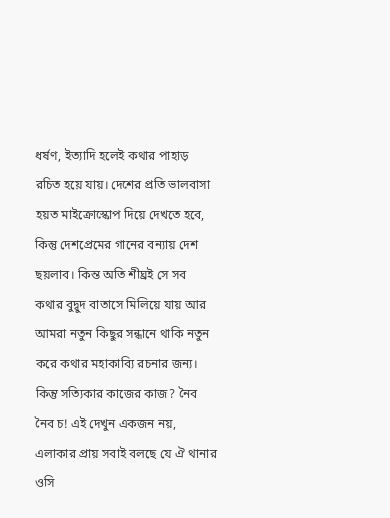ধর্ষণ, ইত্যাদি হলেই কথার পাহাড় রচিত হয়ে যায়। দেশের প্রতি ভালবাসা হয়ত মাইক্রোস্কোপ দিয়ে দেখতে হবে, কিন্তু দেশপ্রেমের গানের বন্যায় দেশ ছয়লাব। কিন্ত অতি শীঘ্রই সে সব কথার বুদ্বুদ বাতাসে মিলিয়ে যায় আর আমরা নতুন কিছুর সন্ধানে থাকি নতুন করে কথার মহাকাব্যি রচনার জন্য।
কিন্তু সত্যিকার কাজের কাজ? নৈব নৈব চ! এই দেখুন একজন নয়, এলাকার প্রায় সবাই বলছে যে ঐ থানার ওসি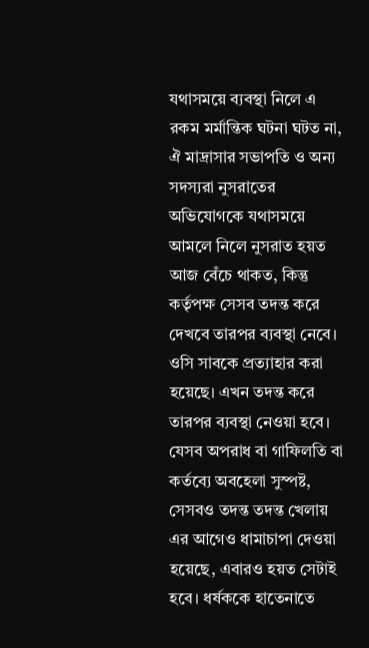যথাসময়ে ব্যবস্থা নিলে এ রকম মর্মান্তিক ঘটনা ঘটত না, ঐ মাদ্রাসার সভাপতি ও অন্য সদস্যরা নুসরাতের অভিযোগকে যথাসময়ে আমলে নিলে নুসরাত হয়ত আজ বেঁচে থাকত, কিন্তু কর্তৃপক্ষ সেসব তদন্ত করে দেখবে তারপর ব্যবস্থা নেবে। ওসি সাবকে প্রত্যাহার করা হয়েছে। এখন তদন্ত করে তারপর ব্যবস্থা নেওয়া হবে। যেসব অপরাধ বা গাফিলতি বা কর্তব্যে অবহেলা সুস্পষ্ট, সেসবও তদন্ত তদন্ত খেলায় এর আগেও ধামাচাপা দেওয়া হয়েছে, এবারও হয়ত সেটাই হবে। ধর্ষককে হাতেনাতে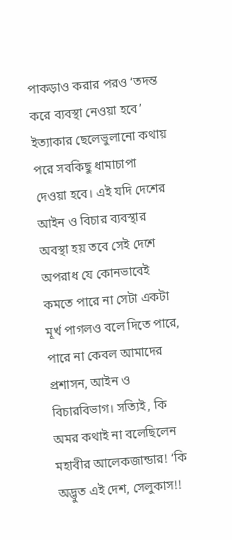পাকড়াও করার পরও ‘তদন্ত করে ব্যবস্থা নেওয়া হবে’ ইত্যাকার ছেলেভুলানো কথায় পরে সবকিছু ধামাচাপা দেওয়া হবে। এই যদি দেশের আইন ও বিচার ব্যবস্থার অবস্থা হয় তবে সেই দেশে অপরাধ যে কোনভাবেই কমতে পারে না সেটা একটা মূর্খ পাগলও বলে দিতে পারে, পারে না কেবল আমাদের প্রশাসন, আইন ও বিচারবিভাগ। সত্যিই, কি অমর কথাই না বলেছিলেন মহাবীর আলেকজান্ডার! ‘কি অদ্ভুত এই দেশ, সেলুকাস!!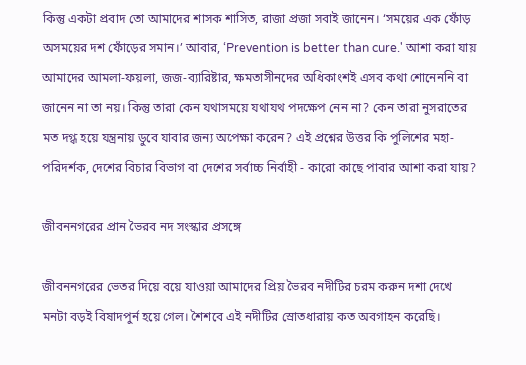কিন্তু একটা প্রবাদ তো আমাদের শাসক শাসিত, রাজা প্রজা সবাই জানেন। ‘সময়ের এক ফোঁড় অসময়ের দশ ফোঁড়ের সমান।’ আবার, ‘Prevention is better than cure.' আশা করা যায় আমাদের আমলা-ফয়লা, জজ-ব্যারিষ্টার, ক্ষমতাসীনদের অধিকাংশই এসব কথা শোনেননি বা জানেন না তা নয়। কিন্তু তারা কেন যথাসময়ে যথাযথ পদক্ষেপ নেন না? কেন তারা নুসরাতের মত দগ্ধ হয়ে যন্ত্রনায় ডুবে যাবার জন্য অপেক্ষা করেন? এই প্রশ্নের উত্তর কি পুলিশের মহা-পরিদর্শক, দেশের বিচার বিভাগ বা দেশের সর্বাচ্চ নির্বাহী - কারো কাছে পাবার আশা করা যায়?

জীবননগরের প্রান ভৈরব নদ সংস্কার প্রসঙ্গে

জীবননগরের ভেতর দিয়ে বয়ে যাওয়া আমাদের প্রিয় ভৈরব নদীটির চরম করুন দশা দেখে মনটা বড়ই বিষাদপুর্ন হয়ে গেল। শৈশবে এই নদীটির স্রোতধারায় কত অবগাহন করেছি।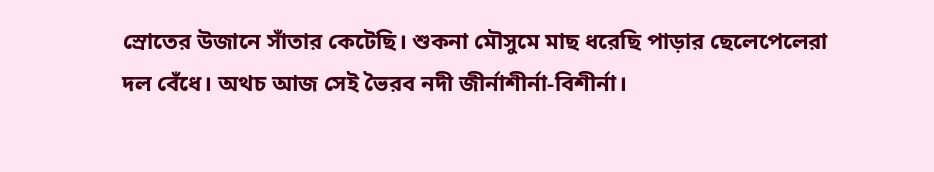স্রোতের উজানে সাঁতার কেটেছি। শুকনা মৌসুমে মাছ ধরেছি পাড়ার ছেলেপেলেরা দল বেঁধে। অথচ আজ সেই ভৈরব নদী জীর্নাশীর্না-বিশীর্না।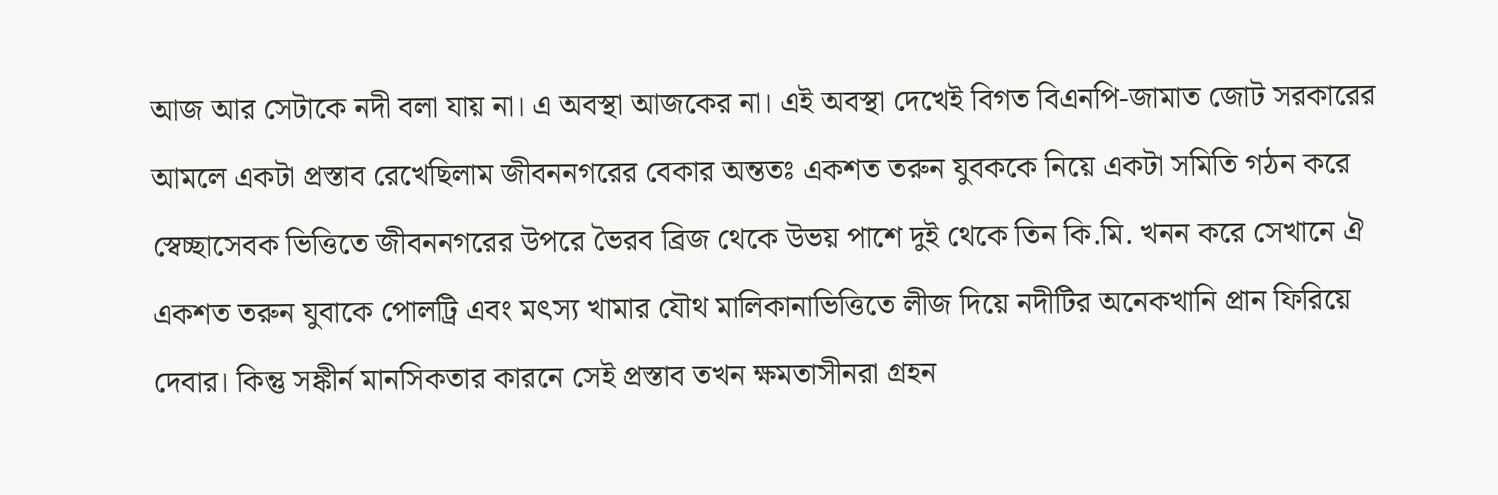আজ আর সেটাকে নদী বলা যায় না। এ অবস্থা আজকের না। এই অবস্থা দেখেই বিগত বিএনপি-জামাত জোট সরকারের আমলে একটা প্রস্তাব রেখেছিলাম জীবননগরের বেকার অন্ততঃ একশত তরুন যুবককে নিয়ে একটা সমিতি গঠন করে স্বেচ্ছাসেবক ভিত্তিতে জীবননগরের উপরে ভৈরব ব্রিজ থেকে উভয় পাশে দুই থেকে তিন কি.মি. খনন করে সেখানে ঐ একশত তরুন যুবাকে পোলট্রি এবং মৎস্য খামার যৌথ মালিকানাভিত্তিতে লীজ দিয়ে নদীটির অনেকখানি প্রান ফিরিয়ে দেবার। কিন্তু সঙ্কীর্ন মানসিকতার কারনে সেই প্রস্তাব তখন ক্ষমতাসীনরা গ্রহন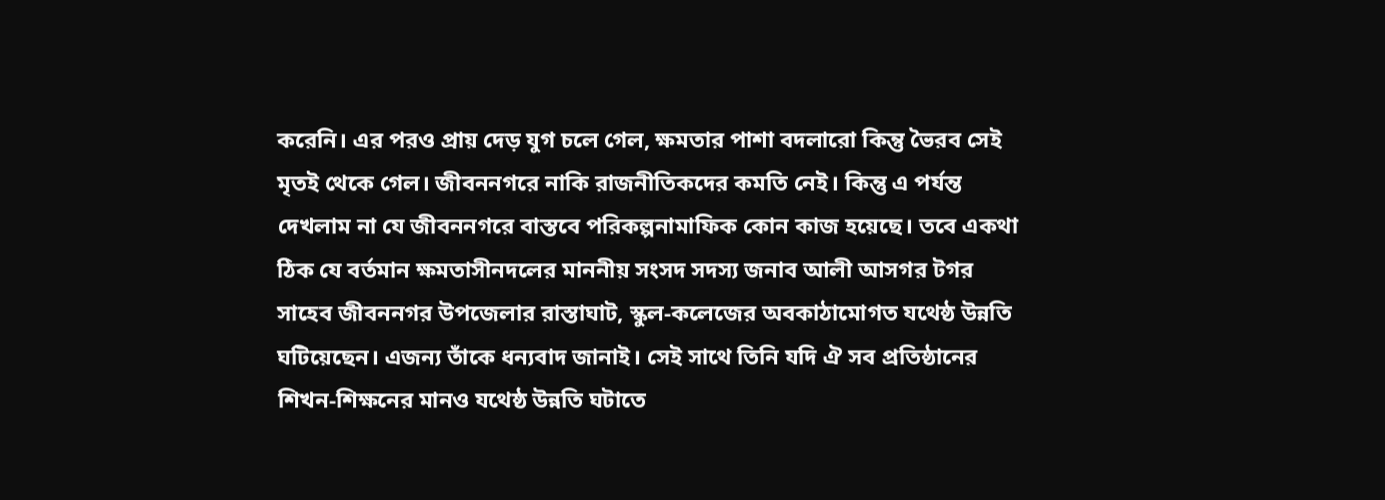করেনি। এর পরও প্রায় দেড় যুগ চলে গেল, ক্ষমতার পাশা বদলারো কিন্তু ভৈরব সেই মৃতই থেকে গেল। জীবননগরে নাকি রাজনীতিকদের কমতি নেই। কিন্তু এ পর্যন্ত দেখলাম না যে জীবননগরে বাস্তবে পরিকল্পনামাফিক কোন কাজ হয়েছে। তবে একথা ঠিক যে বর্তমান ক্ষমতাসীনদলের মাননীয় সংসদ সদস্য জনাব আলী আসগর টগর সাহেব জীবননগর উপজেলার রাস্তাঘাট, স্কুল-কলেজের অবকাঠামোগত যথেষ্ঠ উন্নতি ঘটিয়েছেন। এজন্য তাঁকে ধন্যবাদ জানাই। সেই সাথে তিনি যদি ঐ সব প্রতিষ্ঠানের শিখন-শিক্ষনের মানও যথেষ্ঠ উন্নতি ঘটাতে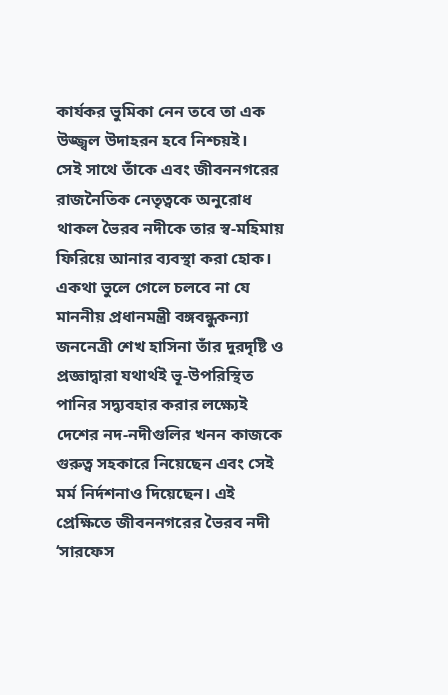কার্যকর ভুমিকা নেন তবে তা এক উজ্জ্বল উদাহরন হবে নিশ্চয়ই।
সেই সাথে তাঁকে এবং জীবননগরের রাজনৈতিক নেতৃত্বকে অনুরোধ থাকল ভৈরব নদীকে তার স্ব-মহিমায় ফিরিয়ে আনার ব্যবস্থা করা হোক। একথা ভুলে গেলে চলবে না যে মাননীয় প্রধানমন্ত্রী বঙ্গবন্ধুকন্যা জননেত্রী শেখ হাসিনা তাঁর দুরদৃষ্টি ও প্রজ্ঞাদ্বারা যথার্থই ভূ-উপরিস্থিত পানির সদ্ব্যবহার করার লক্ষ্যেই দেশের নদ-নদীগুলির খনন কাজকে গুরুত্ব সহকারে নিয়েছেন এবং সেই মর্ম নির্দশনাও দিয়েছেন। এই প্রেক্ষিতে জীবননগরের ভৈরব নদী ‘সারফেস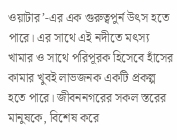ওয়াটার’-এর এক গুরুত্বপুর্ন উৎস হতে পারে। এর সাথে এই নদীতে মৎস্য খামার ও সাথে পরিপূরক হিসেবে হাঁসের কামার খুবই লাভজনক একটি প্রকল্প হতে পারে। জীবননগরের সকল স্তরের মানুষকে, বিশেষ করে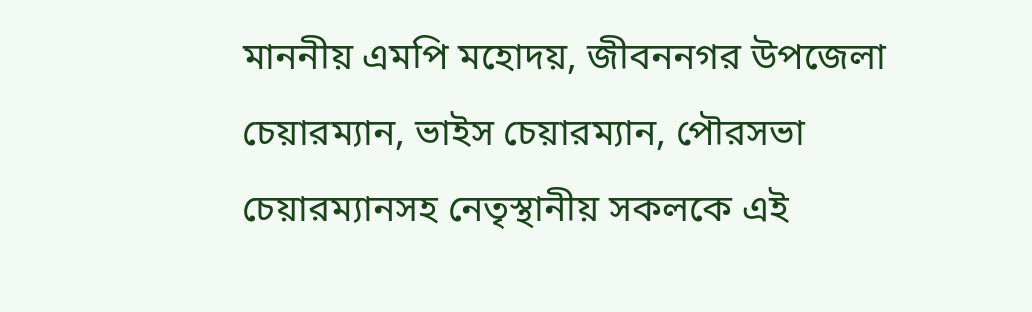মাননীয় এমপি মহোদয়, জীবননগর উপজেলা চেয়ারম্যান, ভাইস চেয়ারম্যান, পৌরসভা চেয়ারম্যানসহ নেতৃস্থানীয় সকলকে এই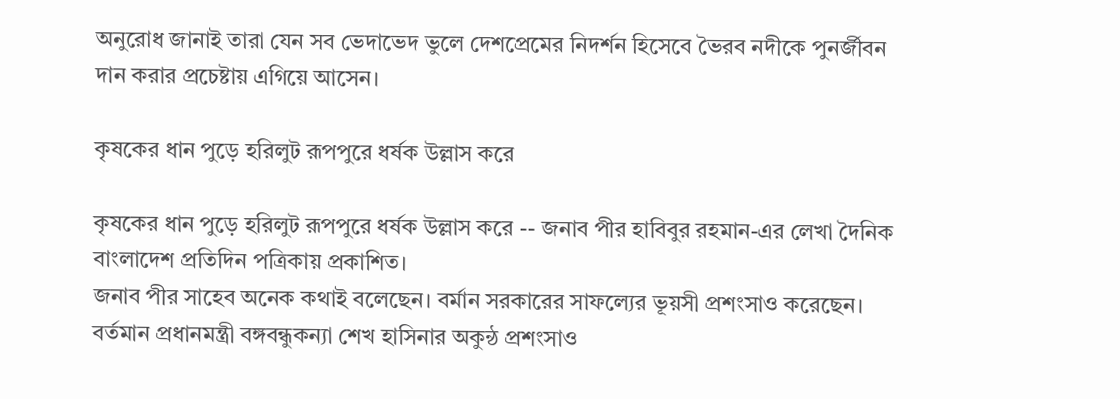অনুরোধ জানাই তারা যেন সব ভেদাভেদ ভুলে দেশপ্রেমের নিদর্শন হিসেবে ভৈরব নদীকে পুনর্জীবন দান করার প্রচেষ্টায় এগিয়ে আসেন।

কৃষকের ধান পুড়ে হরিলুট রূপপুরে ধর্ষক উল্লাস করে

কৃষকের ধান পুড়ে হরিলুট রূপপুরে ধর্ষক উল্লাস করে -- জনাব পীর হাবিবুর রহমান-এর লেখা দৈনিক বাংলাদেশ প্রতিদিন পত্রিকায় প্রকাশিত।
জনাব পীর সাহেব অনেক কথাই বলেছেন। বর্মান সরকারের সাফল্যের ভূয়সী প্রশংসাও করেছেন। বর্তমান প্রধানমন্ত্রী বঙ্গবন্ধুকন্যা শেখ হাসিনার অকুন্ঠ প্রশংসাও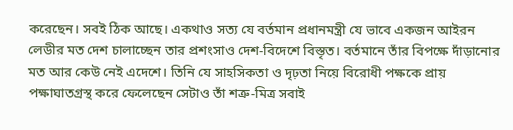করেছেন। সবই ঠিক আছে। একথাও সত্য যে বর্তমান প্রধানমন্ত্রী যে ভাবে একজন আইরন লেডীর মত দেশ চালাচ্ছেন তার প্রশংসাও দেশ-বিদেশে বিস্তৃত। বর্তমানে তাঁর বিপক্ষে দাঁড়ানোর মত আর কেউ নেই এদেশে। তিনি যে সাহসিকতা ও দৃঢ়তা নিয়ে বিরোধী পক্ষকে প্রায় পক্ষাঘাতগ্রস্থ করে ফেলেছেন সেটাও তাঁ শত্রু-মিত্র সবাই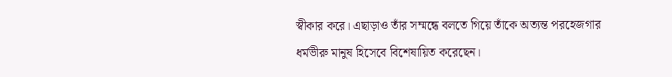স্বীকার করে। এছাড়াও তাঁর সম্মন্ধে বলতে গিয়ে তাঁকে অত্যন্ত পরহেজগার ধর্মভীরু মানুষ হিসেবে বিশেষায়িত করেছেন।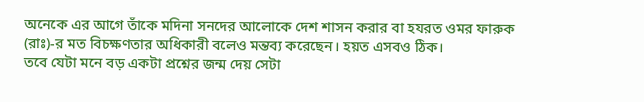অনেকে এর আগে তাঁকে মদিনা সনদের আলোকে দেশ শাসন করার বা হযরত ওমর ফারুক (রাঃ)-র মত বিচক্ষণতার অধিকারী বলেও মন্তব্য করেছেন। হয়ত এসবও ঠিক।
তবে যেটা মনে বড় একটা প্রশ্নের জন্ম দেয় সেটা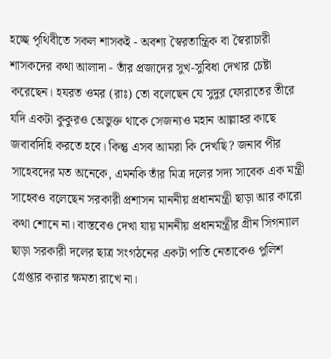হচ্ছে পৃথিবীতে সকল শাসকই - অবশ্য স্বৈরতান্ত্রিক বা স্বৈরাচারী শাসকদের কথা আলাদা - তাঁর প্রজাদের সুখ-সুবিধা দেখার চেষ্টা করেছেন। হযরত ওমর (রাঃ) তো বলেছেন যে সুদুর ফোরাতের তীরে যদি একটা কুকুরও অেভুক্ত থাকে সেজন্যও মহান আল্লাহর কাছে জবাবদিহি করতে হবে। কিন্তু এসব আমরা কি দেখছি? জনাব পীর সাহেবদের মত অনেকে, এমনকি তাঁর মিত্র দলের সদ্য সাবেক এক মন্ত্রী সাহেবও বলেছেন সরকারী প্রশাসন মাননীয় প্রধানমন্ত্রী ছাড়া আর কারো কথা শোনে না। বাস্তবেও দেখা যায় মাননীয় প্রধানমন্ত্রীর গ্রীন সিগন্যাল ছাড়া সরকারী দলের ছাত্র সংগঠনের একটা পাতি নেতাকেও পুলিশ গ্রেপ্তার করার ক্ষমতা রাখে না।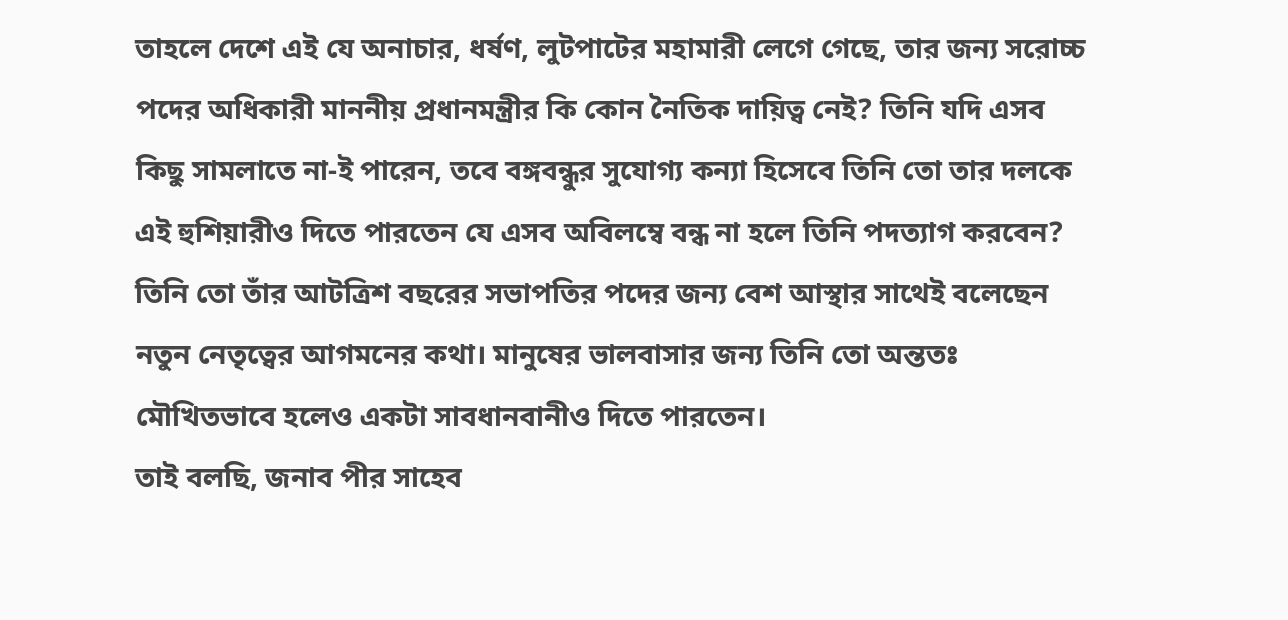তাহলে দেশে এই যে অনাচার, ধর্ষণ, লুটপাটের মহামারী লেগে গেছে, তার জন্য সরোচ্চ পদের অধিকারী মাননীয় প্রধানমন্ত্রীর কি কোন নৈতিক দায়িত্ব নেই? তিনি যদি এসব কিছু সামলাতে না-ই পারেন, তবে বঙ্গবন্ধুর সুযোগ্য কন্যা হিসেবে তিনি তো তার দলকে এই হুশিয়ারীও দিতে পারতেন যে এসব অবিলম্বে বন্ধ না হলে তিনি পদত্যাগ করবেন? তিনি তো তাঁর আটত্রিশ বছরের সভাপতির পদের জন্য বেশ আস্থার সাথেই বলেছেন নতুন নেতৃত্বের আগমনের কথা। মানুষের ভালবাসার জন্য তিনি তো অন্ততঃ মৌখিতভাবে হলেও একটা সাবধানবানীও দিতে পারতেন।
তাই বলছি, জনাব পীর সাহেব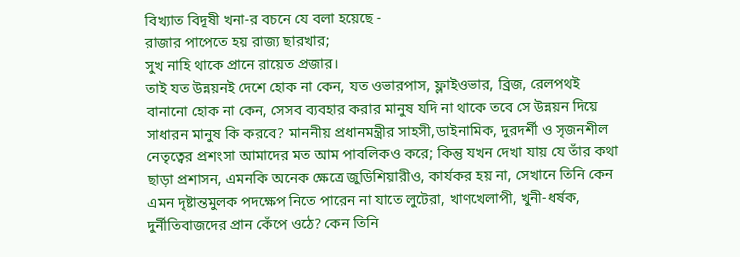বিখ্যাত বিদূষী খনা-র বচনে যে বলা হয়েছে -
রাজার পাপেতে হয় রাজ্য ছারখার;
সুখ নাহি থাকে প্রানে রায়েত প্রজার।
তাই যত উন্নয়নই দেশে হোক না কেন, যত ওভারপাস, ফ্লাইওভার, ব্রিজ, রেলপথই বানানো হোক না কেন, সেসব ব্যবহার করার মানুষ যদি না থাকে তবে সে উন্নয়ন দিয়ে সাধারন মানুষ কি করবে? মাননীয় প্রধানমন্ত্রীর সাহসী,ডাইনামিক, দুরদর্শী ও সৃজনশীল নেতৃত্বের প্রশংসা আমাদের মত আম পাবলিকও করে; কিন্তু যখন দেখা যায় যে তাঁর কথা ছাড়া প্রশাসন, এমনকি অনেক ক্ষেত্রে জুডিশিয়ারীও, কার্যকর হয় না, সেখানে তিনি কেন এমন দৃষ্টান্তমুলক পদক্ষেপ নিতে পারেন না যাতে লুটেরা, খাণখেলাপী, খুনী-ধর্ষক, দুর্নীতিবাজদের প্রান কেঁপে ওঠে? কেন তিনি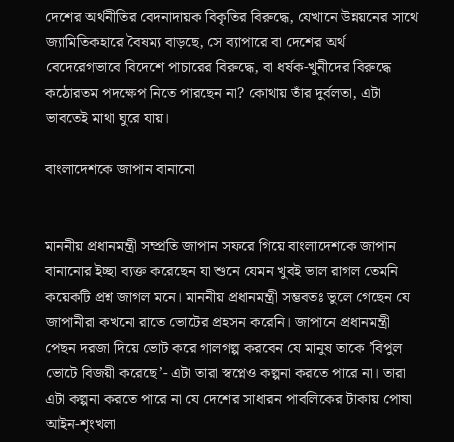দেশের অর্থনীতির বেদনাদায়ক বিকৃতির বিরুদ্ধে, যেখানে উন্নয়নের সাথে জ্যামিতিকহারে বৈষম্য বাড়ছে, সে ব্যাপারে বা দেশের অর্থ বেদেরেগভাবে বিদেশে পাচারের বিরুদ্ধে, বা ধর্ষক-খুনীদের বিরুদ্ধে কঠোরতম পদক্ষেপ নিতে পারছেন না? কোথায় তাঁর দুর্বলতা, এটা ভাবতেই মাথা ঘুরে যায়।

বাংলাদেশকে জাপান বানানো


মাননীয় প্রধানমন্ত্রী সম্প্রতি জাপান সফরে গিয়ে বাংলাদেশকে জাপান বানানোর ইচ্ছা ব্যক্ত করেছেন যা শুনে যেমন খুবই ভাল রাগল তেমনি কয়েকটি প্রশ্ন জাগল মনে। মাননীয় প্রধানমন্ত্রী সম্ভবতঃ ভুলে গেছেন যে জাপানীরা কখনো রাতে ভোটের প্রহসন করেনি। জাপানে প্রধানমন্ত্রী পেছন দরজা দিয়ে ভোট করে গালগল্প করবেন যে মানুষ তাকে ’বিপুল ভোটে বিজয়ী করেছে’- এটা তারা স্বপ্নেও কল্পনা করতে পারে না। তারা এটা কল্পনা করতে পারে না যে দেশের সাধারন পাবলিকের টাকায় পোষা আইন-শৃংখলা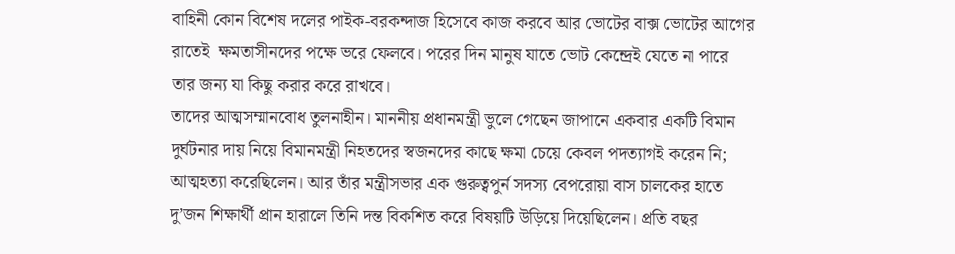বাহিনী কোন বিশেষ দলের পাইক-বরকন্দাজ হিসেবে কাজ করবে আর ভোটের বাক্স ভোটের আগের রাতেই  ক্ষমতাসীনদের পক্ষে ভরে ফেলবে। পরের দিন মানুষ যাতে ভোট কেন্দ্রেই যেতে না পারে তার জন্য যা কিছু করার করে রাখবে।
তাদের আত্মসম্মানবোধ তুলনাহীন। মাননীয় প্রধানমন্ত্রী ভুলে গেছেন জাপানে একবার একটি বিমান দুর্ঘটনার দায় নিয়ে বিমানমন্ত্রী নিহতদের স্বজনদের কাছে ক্ষমা চেয়ে কেবল পদত্যাগই করেন নি; আত্মহত্যা করেছিলেন। আর তাঁর মন্ত্রীসভার এক গুরুত্বপুর্ন সদস্য বেপরোয়া বাস চালকের হাতে দু’জন শিক্ষার্থী প্রান হারালে তিনি দন্ত বিকশিত করে বিষয়টি উড়িয়ে দিয়েছিলেন। প্রতি বছর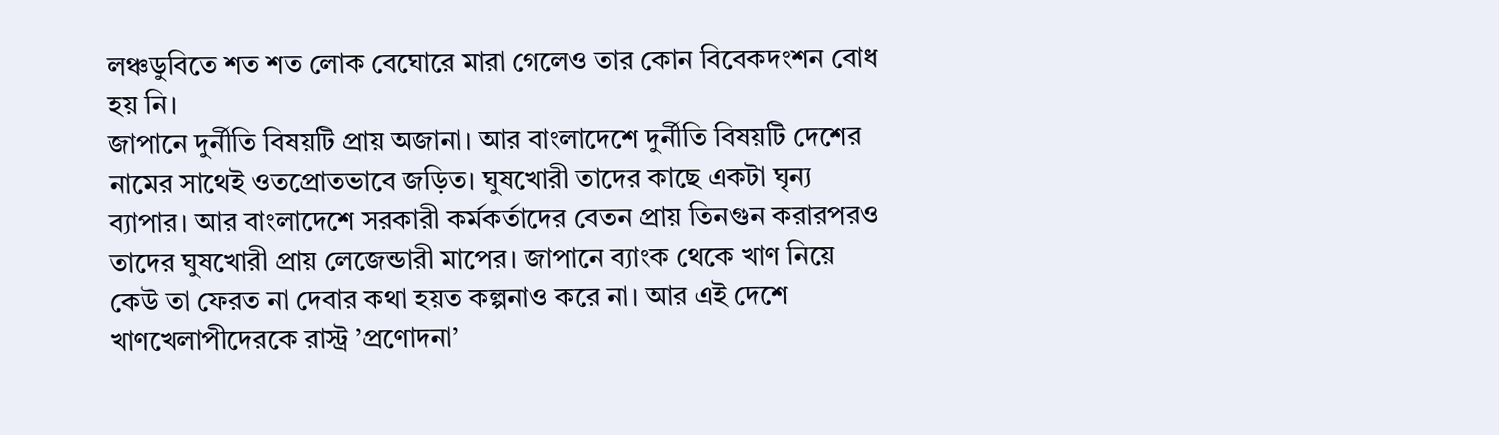লঞ্চডুবিতে শত শত লোক বেঘোরে মারা গেলেও তার কোন বিবেকদংশন বোধ হয় নি।
জাপানে দুর্নীতি বিষয়টি প্রায় অজানা। আর বাংলাদেশে দুর্নীতি বিষয়টি দেশের নামের সাথেই ওতপ্রোতভাবে জড়িত। ঘুষখোরী তাদের কাছে একটা ঘৃন্য ব্যাপার। আর বাংলাদেশে সরকারী কর্মকর্তাদের বেতন প্রায় তিনগুন করারপরও তাদের ঘুষখোরী প্রায় লেজেন্ডারী মাপের। জাপানে ব্যাংক থেকে খাণ নিয়ে কেউ তা ফেরত না দেবার কথা হয়ত কল্পনাও করে না। আর এই দেশে খাণখেলাপীদেরকে রাস্ট্র ’প্রণোদনা’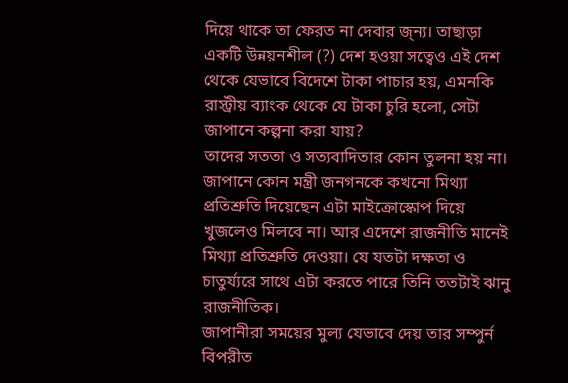দিয়ে থাকে তা ফেরত না দেবার জ্ন্য। তাছাড়া একটি উন্নয়নশীল (?) দেশ হওয়া সত্বেও এই দেশ থেকে যেভাবে বিদেশে টাকা পাচার হয়, এমনকি রাস্ট্রীয় ব্যাংক থেকে যে টাকা চুরি হলো, সেটা জাপানে কল্পনা করা যায়?
তাদের সততা ও সত্যবাদিতার কোন তুলনা হয় না। জাপানে কোন মন্ত্রী জনগনকে কখনো মিথ্যা প্রতিশ্রুতি দিয়েছেন এটা মাইক্রোস্কোপ দিয়ে খুজলেও মিলবে না। আর এদেশে রাজনীতি মানেই মিথ্যা প্রতিশ্রুতি দেওয়া। যে যতটা দক্ষতা ও চাতুর্য্যরে সাথে এটা করতে পারে তিনি ততটাই ঝানু রাজনীতিক।
জাপানীরা সময়ের মুল্য যেভাবে দেয় তার সম্পুর্ন বিপরীত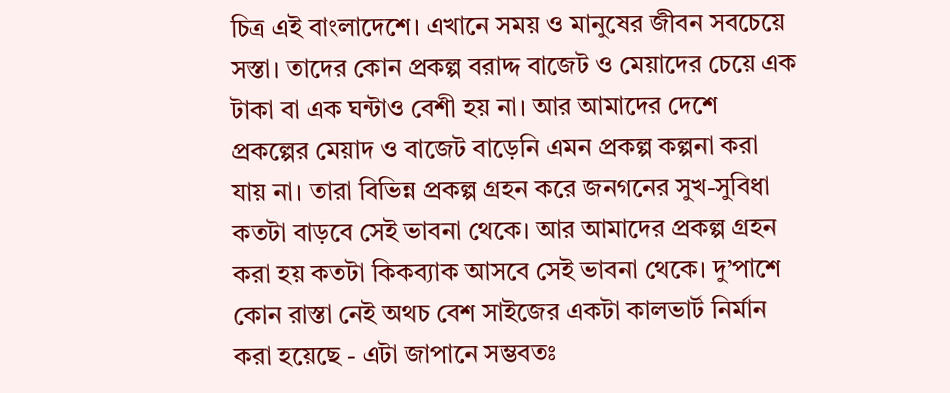চিত্র এই বাংলাদেশে। এখানে সময় ও মানুষের জীবন সবচেয়ে সস্তা। তাদের কোন প্রকল্প বরাদ্দ বাজেট ও মেয়াদের চেয়ে এক টাকা বা এক ঘন্টাও বেশী হয় না। আর আমাদের দেশে প্রকল্পের মেয়াদ ও বাজেট বাড়েনি এমন প্রকল্প কল্পনা করা যায় না। তারা বিভিন্ন প্রকল্প গ্রহন করে জনগনের সুখ-সুবিধা কতটা বাড়বে সেই ভাবনা থেকে। আর আমাদের প্রকল্প গ্রহন করা হয় কতটা কিকব্যাক আসবে সেই ভাবনা থেকে। দু’পাশে কোন রাস্তা নেই অথচ বেশ সাইজের একটা কালভার্ট নির্মান করা হয়েছে - এটা জাপানে সম্ভবতঃ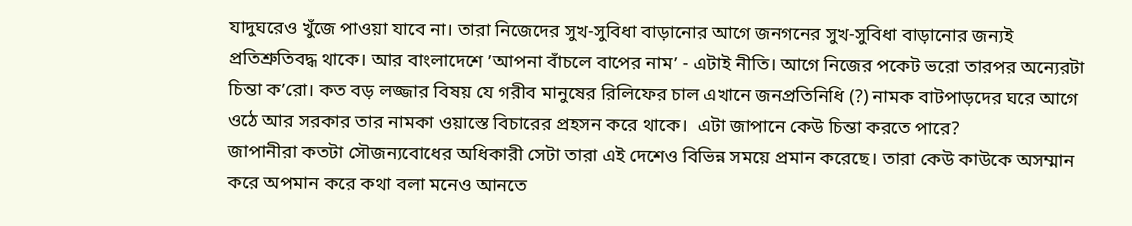যাদুঘরেও খুঁজে পাওয়া যাবে না। তারা নিজেদের সুখ-সুবিধা বাড়ানোর আগে জনগনের সুখ-সুবিধা বাড়ানোর জন্যই প্রতিশ্রুতিবদ্ধ থাকে। আর বাংলাদেশে ’আপনা বাঁচলে বাপের নাম’ - এটাই নীতি। আগে নিজের পকেট ভরো তারপর অন্যেরটা চিন্তা ক’রো। কত বড় লজ্জার বিষয় যে গরীব মানুষের রিলিফের চাল এখানে জনপ্রতিনিধি (?) নামক বাটপাড়দের ঘরে আগে ওঠে আর সরকার তার নামকা ওয়াস্তে বিচারের প্রহসন করে থাকে।  এটা জাপানে কেউ চিন্তা করতে পারে?
জাপানীরা কতটা সৌজন্যবোধের অধিকারী সেটা তারা এই দেশেও বিভিন্ন সময়ে প্রমান করেছে। তারা কেউ কাউকে অসম্মান করে অপমান করে কথা বলা মনেও আনতে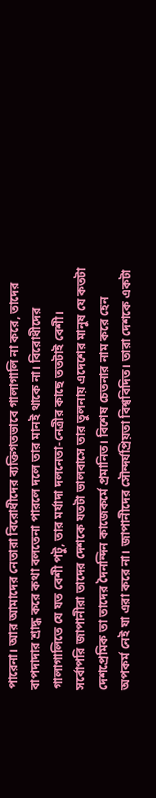পারেনা। আর আমাদের নেতারা বিরোধীদের ব্যক্তিগতভাবে গালাগালি না করে, তাদের বাপদাদার শ্রাদ্ধ করে কথা বলতেনা পারলে দলে তার মানই থাকে না। বিরোধীদের গালাগালিতে যে যত বেশী পটু, তার মর্যাদা দলনেতা-নেত্রীর কাছে ততটাই বেশী।
সর্বোপরি জাপানীরা তাদের দেশকে যতটা ভালবাসে তার তুলনায় এদেশের মানুষ যে কতটা দেশপ্রেমিক তা তাদের দৈনন্দিন কাজেকর্মে প্রমানিত। বিশেষ চেতনার নাম করে হেন অপকর্ম নেই যা এরা করে না। জাপানীদের সৌন্দর্যপ্রিয়তা বিশ্ববিদিত। তারা দেশকে একটা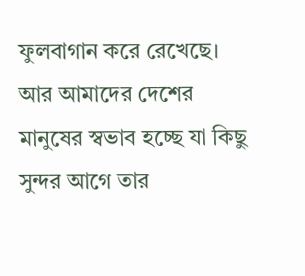ফুলবাগান করে রেখেছে। আর আমাদের দেশের মানুষের স্বভাব হচ্ছে যা কিছু সুন্দর আগে তার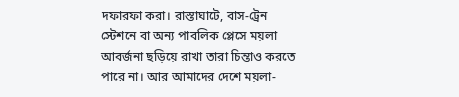দফারফা করা। রাস্তাঘাটে, বাস-ট্রেন স্টেশনে বা অন্য পাবলিক প্লেসে ময়লা আবর্জনা ছড়িয়ে রাখা তারা চিন্তাও করতে পারে না। আর আমাদের দেশে ময়লা-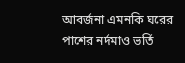আবর্জনা এমনকি ঘরের পাশের নর্দমাও ভর্তি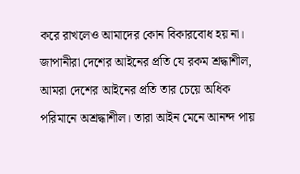করে রাখলেও আমাদের কোন বিকারবোধ হয় না।
জাপানীরা দেশের আইনের প্রতি যে রকম শ্রদ্ধাশীল, আমরা দেশের আইনের প্রতি তার চেয়ে অধিক পরিমানে অশ্রদ্ধাশীল। তারা আইন মেনে আনন্দ পায়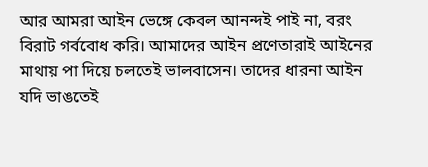আর আমরা আইন ভেঙ্গে কেবল আনন্দই পাই না, বরং বিরাট গর্ববোধ করি। আমাদের আইন প্রণেতারাই আইনের মাথায় পা দিয়ে চলতেই ভালবাসেন। তাদের ধারনা আইন যদি ভাঙতেই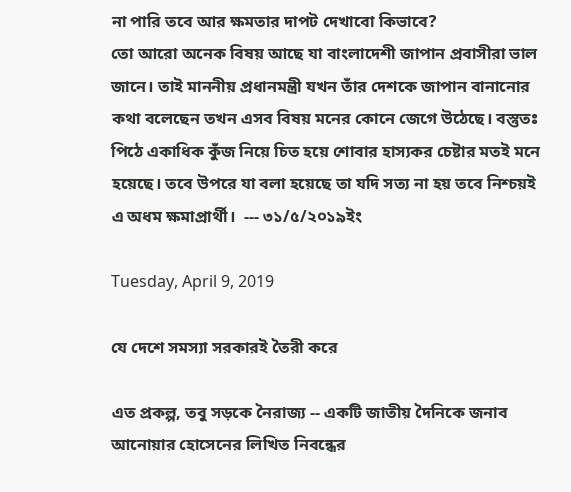না পারি তবে আর ক্ষমতার দাপট দেখাবো কিভাবে?
তো আরো অনেক বিষয় আছে যা বাংলাদেশী জাপান প্রবাসীরা ভাল জানে। তাই মাননীয় প্রধানমন্ত্রী যখন তাঁর দেশকে জাপান বানানোর কথা বলেছেন তখন এসব বিষয় মনের কোনে জেগে উঠেছে। বস্তুতঃ পিঠে একাধিক কুঁজ নিয়ে চিত হয়ে শোবার হাস্যকর চেষ্টার মতই মনে হয়েছে। তবে উপরে যা বলা হয়েছে তা যদি সত্য না হয় তবে নিশ্চয়ই এ অধম ক্ষমাপ্রার্থী।  --- ৩১/৫/২০১৯ইং

Tuesday, April 9, 2019

যে দেশে সমস্যা সরকারই তৈরী করে

এত প্রকল্প, তবু সড়কে নৈরাজ্য -- একটি জাতীয় দৈনিকে জনাব আনোয়ার হোসেনের লিখিত নিবন্ধের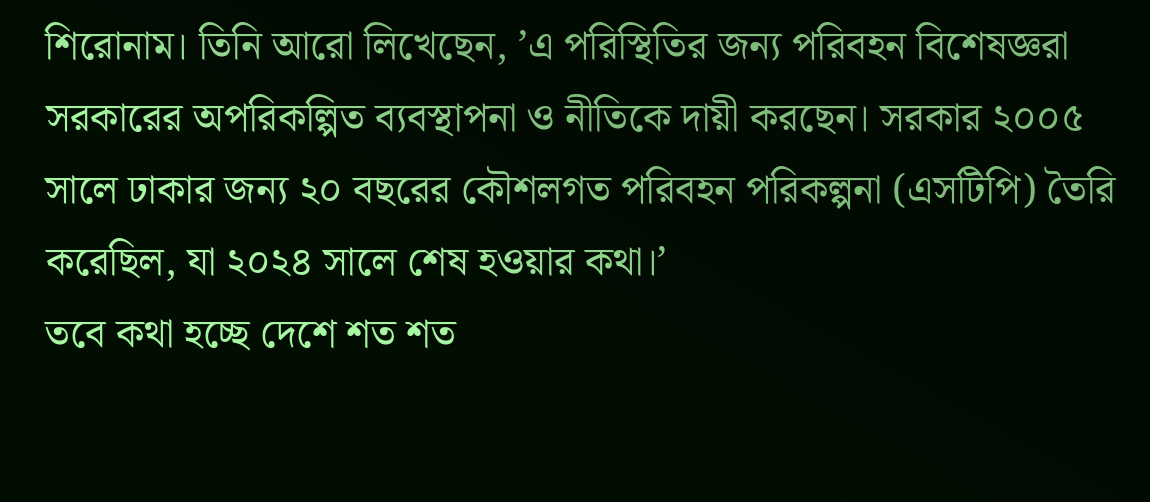শিরোনাম। তিনি আরো লিখেছেন, ’এ পরিস্থিতির জন্য পরিবহন বিশেষজ্ঞরা সরকারের অপরিকল্পিত ব্যবস্থাপনা ও নীতিকে দায়ী করছেন। সরকার ২০০৫ সালে ঢাকার জন্য ২০ বছরের কৌশলগত পরিবহন পরিকল্পনা (এসটিপি) তৈরি করেছিল, যা ২০২৪ সালে শেষ হওয়ার কথা।’
তবে কথা হচ্ছে দেশে শত শত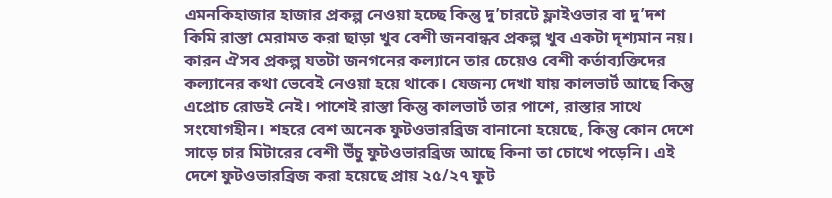এমনকিহাজার হাজার প্রকল্প নেওয়া হচ্ছে কিন্তু দু’চারটে ফ্লাইওভার বা দু’দশ কিমি রাস্তা মেরামত করা ছাড়া খুব বেশী জনবান্ধব প্রকল্প খুব একটা দৃশ্যমান নয়। কারন ঐসব প্রকল্প যতটা জনগনের কল্যানে তার চেয়েও বেশী কর্তাব্যক্তিদের কল্যানের কথা ভেবেই নেওয়া হয়ে থাকে। যেজন্য দেখা যায় কালভার্ট আছে কিন্তু এপ্রোচ রোডই নেই। পাশেই রাস্তা কিন্তু কালভার্ট তার পাশে, রাস্তার সাথে সংযোগহীন। শহরে বেশ অনেক ফুটওভারব্রিজ বানানো হয়েছে, কিন্তু কোন দেশে সাড়ে চার মিটারের বেশী উঁচু ফুটওভারব্রিজ আছে কিনা তা চোখে পড়েনি। এই দেশে ফুটওভারব্রিজ করা হয়েছে প্রায় ২৫/২৭ ফুট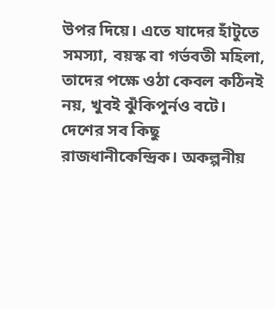উপর দিয়ে। এতে যাদের হাঁটুতে সমস্যা, বয়স্ক বা গর্ভবতী মহিলা, তাদের পক্ষে ওঠা কেবল কঠিনই নয়, খুবই ঝুঁকিপুর্নও বটে।
দেশের সব কিছু রাজধানীকেন্দ্রিক। অকল্পনীয়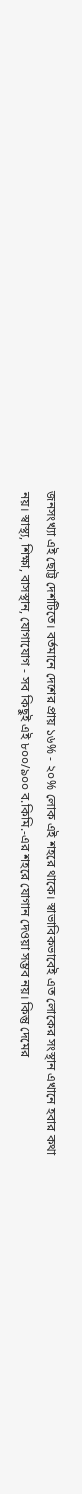জনসংখ্যা এই ছোট্ট দেশটিতে। বর্তমানে দেশের প্রায় ১৬% - ২০% লোক এই শহরে থাকে। স্বাভাবিকভাবেই এত লোকের সংস্থান এখানে হবার কথা নয়। স্বাস্থ্য, শিক্ষা, বাসস্থান, যোগাযোগ - সব কিছুই এই ৮০০/৯০০ ব.কিমি.-এর শহরে যোগান দেওয়া সম্ভব নয়। কিন্তু দেমের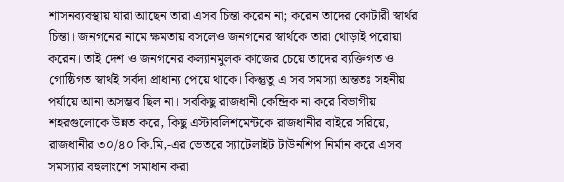শাসনব্যবস্থায় যারা আছেন তারা এসব চিন্তা করেন না; করেন তাদের কোটারী স্বার্থর চিন্তা। জনগনের নামে ক্ষমতায় বসলেও জনগনের স্বার্থকে তারা থোড়াই পরোয়া করেন। তাই দেশ ও জনগনের কল্যানমুলক কাজের চেয়ে তাদের ব্যক্তিগত ও গোষ্ঠিগত স্বার্থই সর্বদা প্রাধান্য পেয়ে থাকে। কিন্তুতু এ সব সমস্যা অন্ততঃ সহনীয় পর্যায়ে আনা অসম্ভব ছিল না। সবকিছু রাজধানী কেন্দ্রিক না করে বিভাগীয় শহরগুলোকে উন্নত করে, কিছু এস্টাবলিশমেন্টকে রাজধানীর বাইরে সরিয়ে, রাজধানীর ৩০/৪০ কি.মি,-এর ভেতরে স্যাটেলাইট টাউনশিপ নির্মান করে এসব সমস্যার বহুলাংশে সমাধান করা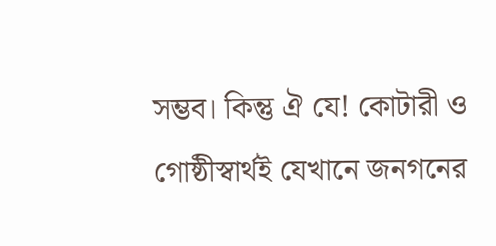সম্ভব। কিন্তু ঐ যে! কোটারী ও গোষ্ঠীস্বার্থই যেখানে জনগনের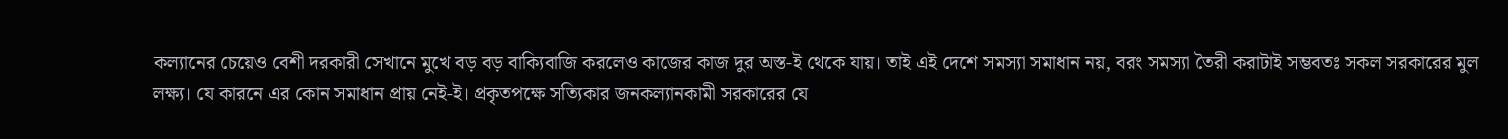কল্যানের চেয়েও বেশী দরকারী সেখানে মুখে বড় বড় বাক্যিবাজি করলেও কাজের কাজ দুর অস্ত-ই থেকে যায়। তাই এই দেশে সমস্যা সমাধান নয়, বরং সমস্যা তৈরী করাটাই সম্ভবতঃ সকল সরকারের মুল লক্ষ্য। যে কারনে এর কোন সমাধান প্রায় নেই-ই। প্রকৃতপক্ষে সত্যিকার জনকল্যানকামী সরকারের যে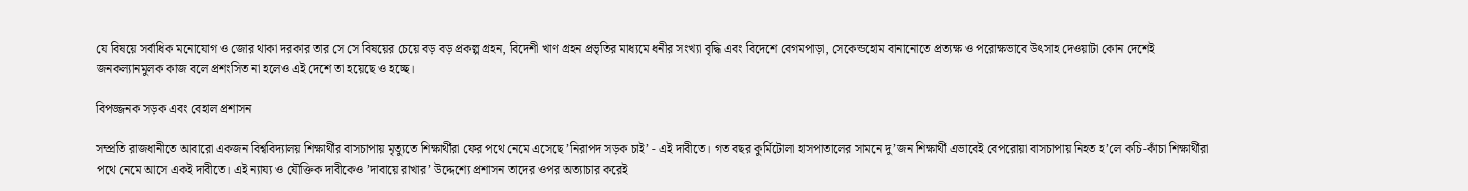যে বিষয়ে সর্বাধিক মনোযোগ ও জোর থাকা দরকার তার সে সে বিষয়ের চেয়ে বড় বড় প্রকল্প গ্রহন, বিদেশী খাণ গ্রহন প্রভৃতির মাধ্যমে ধনীর সংখ্যা বৃদ্ধি এবং বিদেশে বেগমপাড়া, সেকেন্ডহোম বানানোতে প্রত্যক্ষ ও পরোক্ষভাবে উৎসাহ দেওয়াটা কোন দেশেই জনকল্যানমুলক কাজ বলে প্রশংসিত না হলেও এই দেশে তা হয়েছে ও হচ্ছে।

বিপজ্জনক সড়ক এবং বেহাল প্রশাসন

সম্প্রতি রাজধানীতে আবারো একজন বিশ্ববিদ্যালয় শিক্ষার্থীর বাসচাপায় মৃত্যুতে শিক্ষার্থীরা ফের পথে নেমে এসেছে ’নিরাপদ সড়ক চাই’ - এই দাবীতে। গত বছর কুর্মিটোলা হাসপাতালের সামনে দু’জন শিক্ষার্থী এভাবেই বেপরোয়া বাসচাপায় নিহত হ’লে কচি-কাঁচা শিক্ষার্থীরা পথে নেমে আসে একই দাবীতে। এই ন্যায্য ও যৌক্তিক দাবীকেও ’দাবায়ে রাখার’ উদ্দেশ্যে প্রশাসন তাদের ওপর অত্যাচার করেই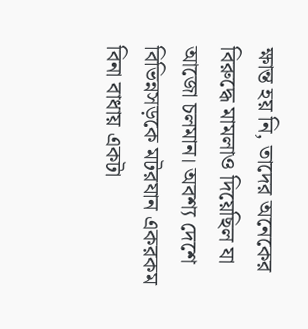ক্ষান্ত হয় নি, তাদের অনেকের বিরুদ্ধে মামলাও দিয়েছিল যা আজো চলমান। অবশ্য দেশে বিভিন্নসড়কে মটরযান একরকম বিনা বাধায় একটা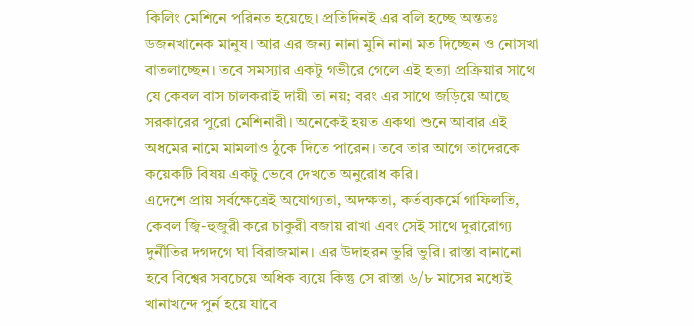কিলিং মেশিনে পরিনত হয়েছে। প্রতিদিনই এর বলি হচ্ছে অন্ততঃ ডজনখানেক মানুষ। আর এর জন্য নানা মুনি নানা মত দিচ্ছেন ও নোসখা বাতলাচ্ছেন। তবে সমস্যার একটু গভীরে গেলে এই হত্যা প্রক্রিয়ার সাথে যে কেবল বাস চালকরাই দায়ী তা নয়; বরং এর সাথে জড়িয়ে আছে সরকারের পুরো মেশিনারী। অনেকেই হয়ত একথা শুনে আবার এই অধমের নামে মামলাও ঠুকে দিতে পারেন। তবে তার আগে তাদেরকে কয়েকটি বিষয় একটু ভেবে দেখতে অনুরোধ করি।
এদেশে প্রায় সর্বক্ষেত্রেই অযোগ্যতা, অদক্ষতা, কর্তব্যকর্মে গাফিলতি, কেবল জ্বি-হুজুরী করে চাকুরী বজায় রাখা এবং সেই সাথে দুরারোগ্য দুর্নীতির দগদগে ঘা বিরাজমান। এর উদাহরন ভুরি ভুরি। রাস্তা বানানো হবে বিশ্বের সবচেয়ে অধিক ব্যয়ে কিন্তু সে রাস্তা ৬/৮ মাসের মধ্যেই খানাখন্দে পুর্ন হয়ে যাবে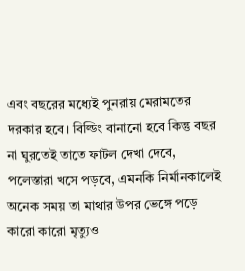এবং বছরের মধ্যেই পুনরায় মেরামতের দরকার হবে। বিল্ডিং বানানো হবে কিন্তু বছর না ঘুরতেই তাতে ফাটল দেখা দেবে, পলেস্তারা খসে পড়বে, এমনকি নির্মানকালেই অনেক সময় তা মাথার উপর ভেঙ্গে পড়ে কারো কারো মৃত্যুও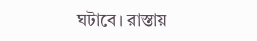ঘটাবে। রাস্তায়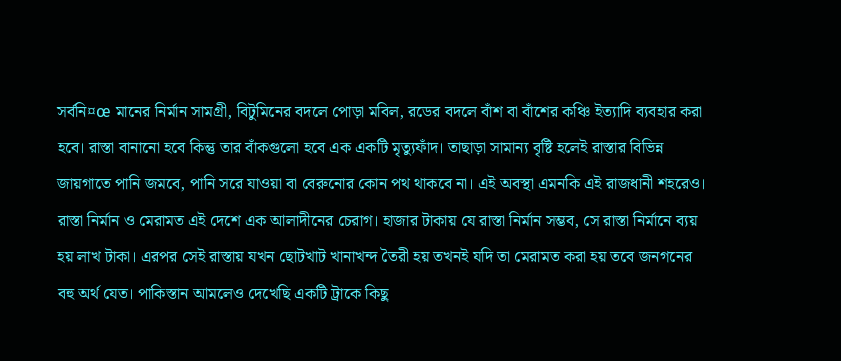সর্বনি¤œ মানের নির্মান সামগ্রী, বিটুমিনের বদলে পোড়া মবিল, রডের বদলে বাঁশ বা বাঁশের কঞ্চি ইত্যাদি ব্যবহার করা হবে। রাস্তা বানানো হবে কিন্তু তার বাঁকগুলো হবে এক একটি মৃত্যুফাঁদ। তাছাড়া সামান্য বৃষ্টি হলেই রাস্তার বিভিন্ন জায়গাতে পানি জমবে, পানি সরে যাওয়া বা বেরুনোর কোন পথ থাকবে না। এই অবস্থা এমনকি এই রাজধানী শহরেও। রাস্তা নির্মান ও মেরামত এই দেশে এক আলাদীনের চেরাগ। হাজার টাকায় যে রাস্তা নির্মান সম্ভব, সে রাস্তা নির্মানে ব্যয় হয় লাখ টাকা। এরপর সেই রাস্তায় যখন ছোটখাট খানাখন্দ তৈরী হয় তখনই যদি তা মেরামত করা হয় তবে জনগনের বহু অর্থ যেত। পাকিস্তান আমলেও দেখেছি একটি ট্রাকে কিছু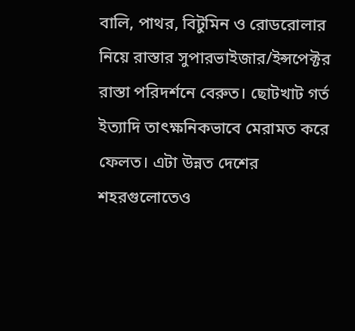বালি, পাথর, বিটুমিন ও রোডরোলার নিয়ে রাস্তার সুপারভাইজার/ইন্সপেক্টর রাস্তা পরিদর্শনে বেরুত। ছোটখাট গর্ত ইত্যাদি তাৎক্ষনিকভাবে মেরামত করে ফেলত। এটা উন্নত দেশের শহরগুলোতেও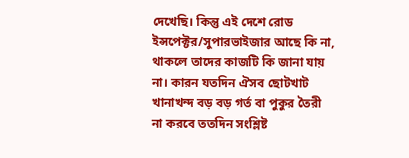দেখেছি। কিন্তু এই দেশে রোড ইন্সপেক্টর/সুপারভাইজার আছে কি না, থাকলে তাদের কাজটি কি জানা যায় না। কারন যতদিন ঐসব ছোটখাট খানাখন্দ বড় বড় গর্ত বা পুকুর তৈরী না করবে ততদিন সংশ্লিষ্ট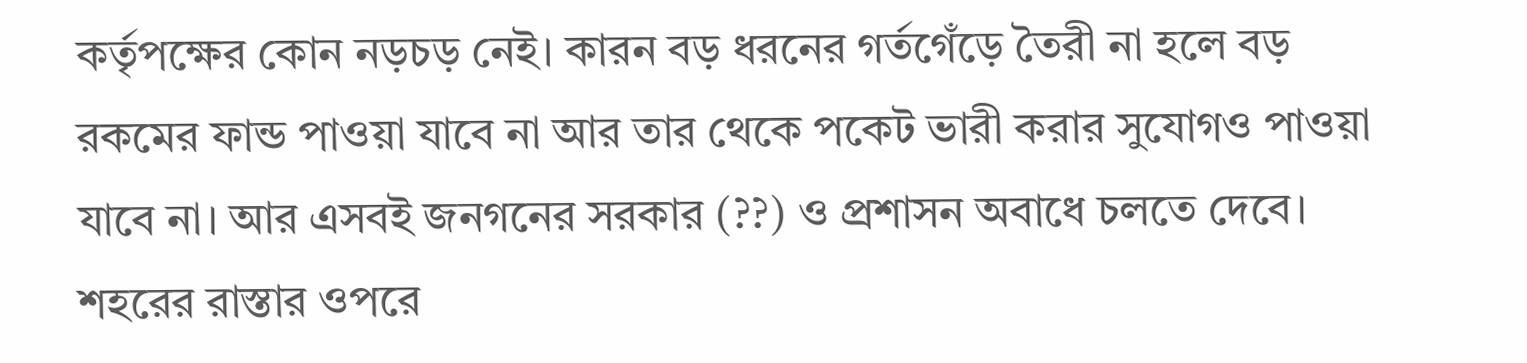কর্তৃপক্ষের কোন নড়চড় নেই। কারন বড় ধরনের গর্তগেঁড়ে তৈরী না হলে বড় রকমের ফান্ড পাওয়া যাবে না আর তার থেকে পকেট ভারী করার সুযোগও পাওয়া যাবে না। আর এসবই জনগনের সরকার (??) ও প্রশাসন অবাধে চলতে দেবে।
শহরের রাস্তার ওপরে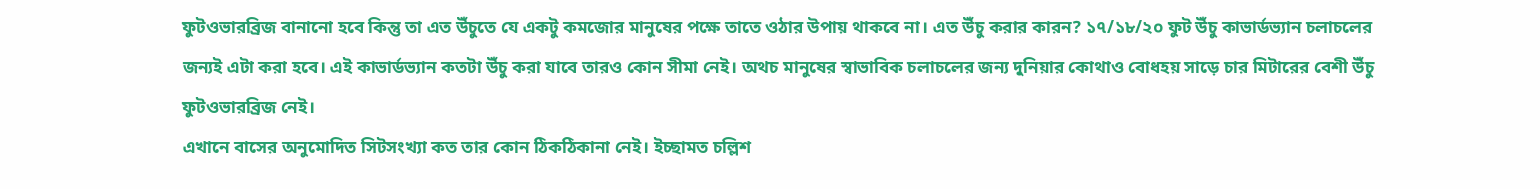ফুটওভারব্রিজ বানানো হবে কিন্তু তা এত উঁচুতে যে একটু কমজোর মানুষের পক্ষে তাতে ওঠার উপায় থাকবে না। এত উঁচু করার কারন? ১৭/১৮/২০ ফুট উঁচু কাভার্ডভ্যান চলাচলের জন্যই এটা করা হবে। এই কাভার্ডভ্যান কতটা উঁচু করা যাবে তারও কোন সীমা নেই। অথচ মানুষের স্বাভাবিক চলাচলের জন্য দুনিয়ার কোথাও বোধহয় সাড়ে চার মিটারের বেশী উঁচু ফুটওভারব্রিজ নেই।
এখানে বাসের অনুমোদিত সিটসংখ্যা কত তার কোন ঠিকঠিকানা নেই। ইচ্ছামত চল্লিশ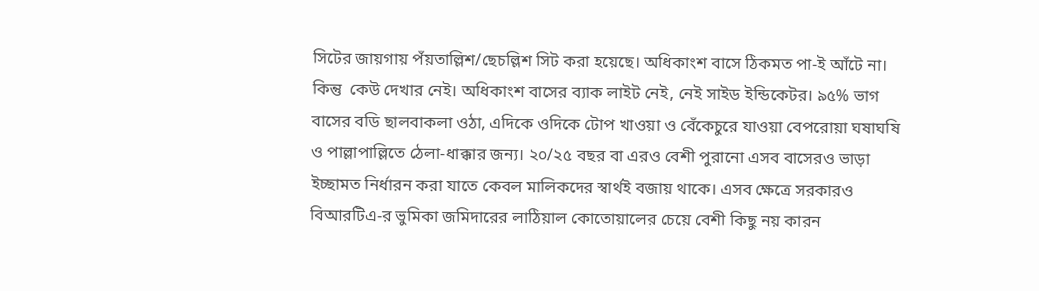সিটের জায়গায় পঁয়তাল্লিশ/ছেচল্লিশ সিট করা হয়েছে। অধিকাংশ বাসে ঠিকমত পা-ই আঁটে না। কিন্তু  কেউ দেখার নেই। অধিকাংশ বাসের ব্যাক লাইট নেই, নেই সাইড ইন্ডিকেটর। ৯৫% ভাগ বাসের বডি ছালবাকলা ওঠা, এদিকে ওদিকে টোপ খাওয়া ও বেঁকেচুরে যাওয়া বেপরোয়া ঘষাঘষি ও পাল্লাপাল্লিতে ঠেলা-ধাক্কার জন্য। ২০/২৫ বছর বা এরও বেশী পুরানো এসব বাসেরও ভাড়া ইচ্ছামত নির্ধারন করা যাতে কেবল মালিকদের স্বার্থই বজায় থাকে। এসব ক্ষেত্রে সরকারও বিআরটিএ-র ভুমিকা জমিদারের লাঠিয়াল কোতোয়ালের চেয়ে বেশী কিছু নয় কারন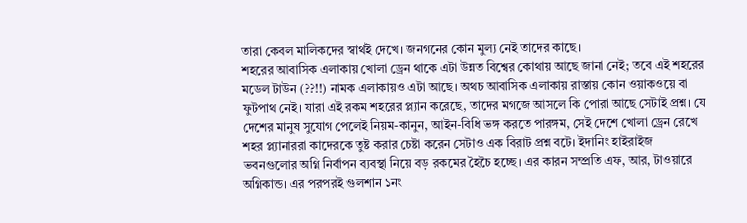তারা কেবল মালিকদের স্বার্থই দেখে। জনগনের কোন মুল্য নেই তাদের কাছে।
শহরের আবাসিক এলাকায় খোলা ড্রেন থাকে এটা উন্নত বিশ্বের কোথায় আছে জানা নেই; তবে এই শহরের মডেল টাউন (??!!) নামক এলাকায়ও এটা আছে। অথচ আবাসিক এলাকায় রাস্তায় কোন ওয়াকওয়ে বা ফুটপাথ নেই। যারা এই রকম শহরের প্ল্যান করেছে, তাদের মগজে আসলে কি পোরা আছে সেটাই প্রশ্ন। যে দেশের মানুষ সুযোগ পেলেই নিয়ম-কানুন, আইন-বিধি ভঙ্গ করতে পারঙ্গম, সেই দেশে খোলা ড্রেন রেখে শহর প্ল্যানাররা কাদেরকে তুষ্ট করার চেষ্টা করেন সেটাও এক বিরাট প্রশ্ন বটে। ইদানিং হাইরাইজ ভবনগুলোর অগ্নি নির্বাপন ব্যবস্থা নিয়ে বড় রকমের হৈচৈ হচ্ছে। এর কারন সম্প্রতি এফ, আর, টাওয়ারে অগ্নিকান্ড। এর পরপরই গুলশান ১নং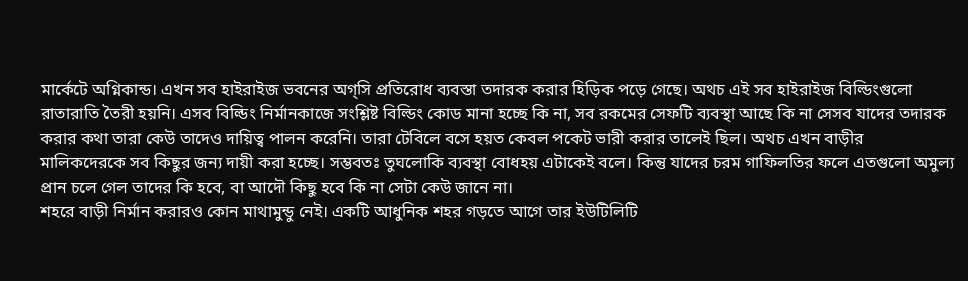মার্কেটে অগ্নিকান্ড। এখন সব হাইরাইজ ভবনের অগ্সি প্রতিরোধ ব্যবস্তা তদারক করার হিড়িক পড়ে গেছে। অথচ এই সব হাইরাইজ বিল্ডিংগুলো রাতারাতি তৈরী হয়নি। এসব বিল্ডিং নির্মানকাজে সংশ্লিষ্ট বিল্ডিং কোড মানা হচ্ছে কি না, সব রকমের সেফটি ব্যবস্থা আছে কি না সেসব যাদের তদারক করার কথা তারা কেউ তাদেও দায়িত্ব পালন করেনি। তারা টেবিলে বসে হয়ত কেবল পকেট ভারী করার তালেই ছিল। অথচ এখন বাড়ীর    মালিকদেরকে সব কিছুর জন্য দায়ী করা হচ্ছে। সম্ভবতঃ তুঘলোকি ব্যবস্থা বোধহয় এটাকেই বলে। কিন্তু যাদের চরম গাফিলতির ফলে এতগুলো অমুল্য প্রান চলে গেল তাদের কি হবে, বা আদৌ কিছু হবে কি না সেটা কেউ জানে না।
শহরে বাড়ী নির্মান করারও কোন মাথামুন্ডু নেই। একটি আধুনিক শহর গড়তে আগে তার ইউটিলিটি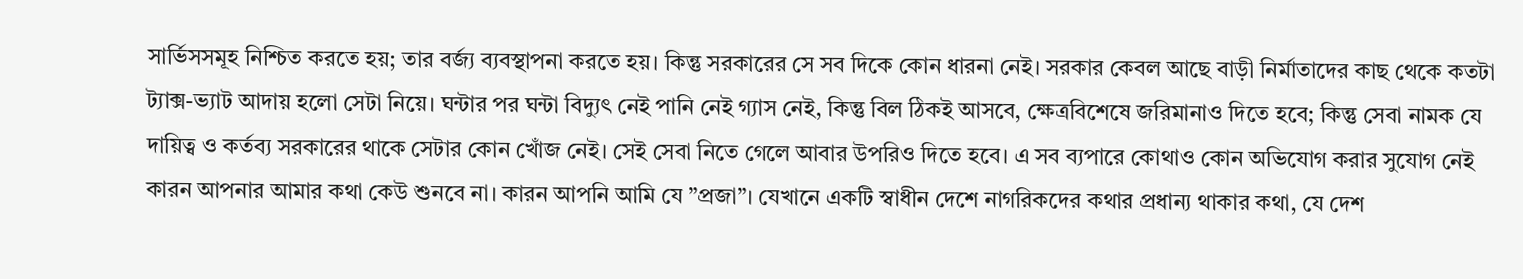সার্ভিসসমূহ নিশ্চিত করতে হয়; তার বর্জ্য ব্যবস্থাপনা করতে হয়। কিন্তু সরকারের সে সব দিকে কোন ধারনা নেই। সরকার কেবল আছে বাড়ী নির্মাতাদের কাছ থেকে কতটা ট্যাক্স-ভ্যাট আদায় হলো সেটা নিয়ে। ঘন্টার পর ঘন্টা বিদ্যুৎ নেই পানি নেই গ্যাস নেই, কিন্তু বিল ঠিকই আসবে, ক্ষেত্রবিশেষে জরিমানাও দিতে হবে; কিন্তু সেবা নামক যে দায়িত্ব ও কর্তব্য সরকারের থাকে সেটার কোন খোঁজ নেই। সেই সেবা নিতে গেলে আবার উপরিও দিতে হবে। এ সব ব্যপারে কোথাও কোন অভিযোগ করার সুযোগ নেই কারন আপনার আমার কথা কেউ শুনবে না। কারন আপনি আমি যে ”প্রজা”। যেখানে একটি স্বাধীন দেশে নাগরিকদের কথার প্রধান্য থাকার কথা, যে দেশ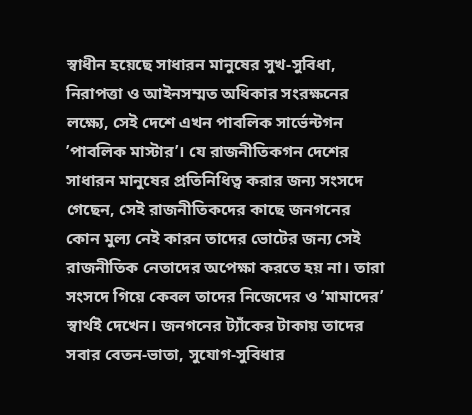স্বাধীন হয়েছে সাধারন মানুষের সুখ-সুবিধা, নিরাপত্তা ও আইনসম্মত অধিকার সংরক্ষনের লক্ষ্যে, সেই দেশে এখন পাবলিক সার্ভেন্টগন ’পাবলিক মাস্টার’। যে রাজনীতিকগন দেশের সাধারন মানুষের প্রতিনিধিত্ব করার জন্য সংসদে গেছেন, সেই রাজনীতিকদের কাছে জনগনের কোন মুল্য নেই কারন তাদের ভোটের জন্য সেই রাজনীতিক নেতাদের অপেক্ষা করতে হয় না। তারা সংসদে গিয়ে কেবল তাদের নিজেদের ও ’মামাদের’ স্বার্থই দেখেন। জনগনের ট্যাঁকের টাকায় তাদের সবার বেতন-ভাতা, সুযোগ-সুবিধার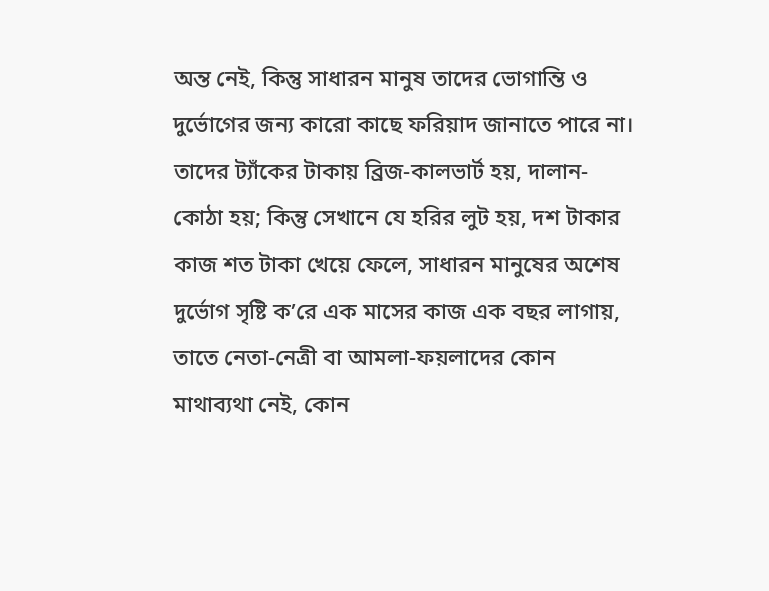অন্ত নেই, কিন্তু সাধারন মানুষ তাদের ভোগান্তি ও দুর্ভোগের জন্য কারো কাছে ফরিয়াদ জানাতে পারে না। তাদের ট্যাঁকের টাকায় ব্রিজ-কালভার্ট হয়, দালান-কোঠা হয়; কিন্তু সেখানে যে হরির লুট হয়, দশ টাকার কাজ শত টাকা খেয়ে ফেলে, সাধারন মানুষের অশেষ দুর্ভোগ সৃষ্টি ক’রে এক মাসের কাজ এক বছর লাগায়, তাতে নেতা-নেত্রী বা আমলা-ফয়লাদের কোন মাথাব্যথা নেই, কোন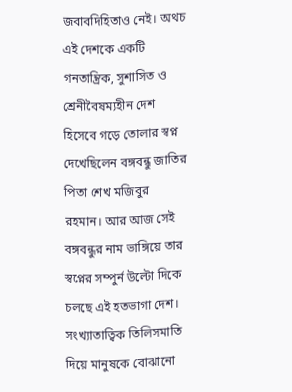জবাবদিহিতাও নেই। অথচ এই দেশকে একটি গনতান্ত্রিক, সুশাসিত ও শ্রেনীবৈষম্যহীন দেশ হিসেবে গড়ে তোলার স্বপ্ন দেখেছিলেন বঙ্গবন্ধু জাতির পিতা শেখ মজিবুর রহমান। আর আজ সেই বঙ্গবন্ধুর নাম ভাঙ্গিয়ে তার স্বপ্নের সম্পুর্ন উল্টো দিকে চলছে এই হতভাগা দেশ। সংখ্যাতাত্বিক তিলিসমাতি দিয়ে মানুষকে বোঝানো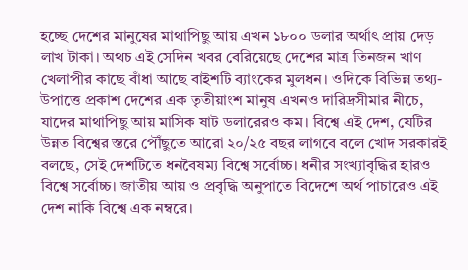হচ্ছে দেশের মানুষের মাথাপিছু আয় এখন ১৮০০ ডলার অর্থাৎ প্রায় দেড় লাখ টাকা। অথচ এই সেদিন খবর বেরিয়েছে দেশের মাত্র তিনজন খাণ খেলাপীর কাছে বাঁধা আছে বাইশটি ব্যাংকের মুলধন। ওদিকে বিভিন্ন তথ্য-উপাত্তে প্রকাশ দেশের এক তৃতীয়াংশ মানুষ এখনও দারিদ্রসীমার নীচে, যাদের মাথাপিছু আয় মাসিক ষাট ডলারেরও কম। বিশ্বে এই দেশ, যেটির উন্নত বিশ্বের স্তরে পৌঁছুতে আরো ২০/২৫ বছর লাগবে বলে খোদ সরকারই বলছে, সেই দেশটিতে ধনবৈষম্য বিশ্বে সর্বোচ্চ। ধনীর সংখ্যাবৃদ্ধির হারও বিশ্বে সর্বোচ্চ। জাতীয় আয় ও প্রবৃদ্ধি অনুপাতে বিদেশে অর্থ পাচারেও এই দেশ নাকি বিশ্বে এক নম্বরে।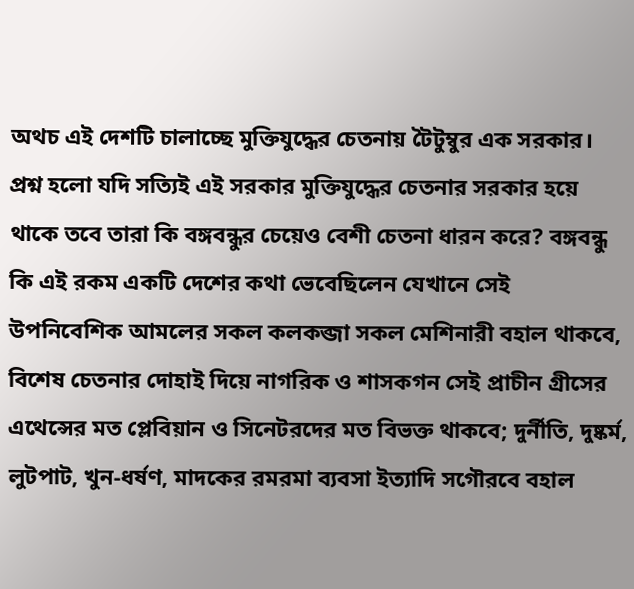অথচ এই দেশটি চালাচ্ছে মুক্তিযুদ্ধের চেতনায় টৈটুম্বুর এক সরকার। প্রশ্ন হলো যদি সত্যিই এই সরকার মুক্তিযুদ্ধের চেতনার সরকার হয়ে থাকে তবে তারা কি বঙ্গবন্ধুর চেয়েও বেশী চেতনা ধারন করে? বঙ্গবন্ধু কি এই রকম একটি দেশের কথা ভেবেছিলেন যেখানে সেই উপনিবেশিক আমলের সকল কলকব্জা সকল মেশিনারী বহাল থাকবে, বিশেষ চেতনার দোহাই দিয়ে নাগরিক ও শাসকগন সেই প্রাচীন গ্রীসের এথেন্সের মত প্লেবিয়ান ও সিনেটরদের মত বিভক্ত থাকবে; দুর্নীতি, দুষ্কর্ম, লুটপাট, খুন-ধর্ষণ, মাদকের রমরমা ব্যবসা ইত্যাদি সগৌরবে বহাল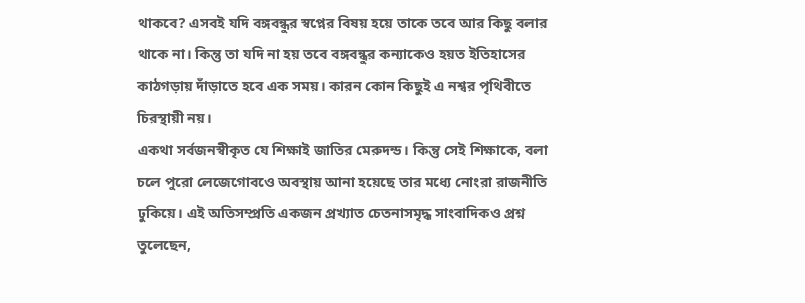থাকবে? এসবই যদি বঙ্গবন্ধুর স্বপ্নের বিষয় হয়ে তাকে তবে আর কিছু বলার থাকে না। কিন্তু তা যদি না হয় তবে বঙ্গবন্ধুর কন্যাকেও হয়ত ইতিহাসের কাঠগড়ায় দাঁড়াতে হবে এক সময়। কারন কোন কিছুই এ নশ্বর পৃথিবীতে চিরস্থায়ী নয়।
একথা সর্বজনস্বীকৃত যে শিক্ষাই জাতির মেরুদন্ড। কিন্তু সেই শিক্ষাকে, বলা চলে পুরো লেজেগোবওে অবস্থায় আনা হয়েছে তার মধ্যে নোংরা রাজনীতি ঢুকিয়ে। এই অতিসম্প্রতি একজন প্রখ্যাত চেতনাসমৃদ্ধ সাংবাদিকও প্রশ্ন তুলেছেন,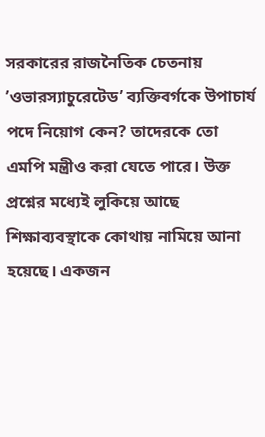সরকারের রাজনৈতিক চেতনায় ’ওভারস্যাচুরেটেড’ ব্যক্তিবর্গকে উপাচার্য পদে নিয়োগ কেন? তাদেরকে তো এমপি মন্ত্রীও করা যেতে পারে। উক্ত প্রশ্নের মধ্যেই লুকিয়ে আছে শিক্ষাব্যবস্থাকে কোথায় নামিয়ে আনা হয়েছে। একজন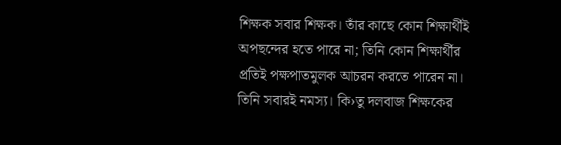শিক্ষক সবার শিক্ষক। তাঁর কাছে কোন শিক্ষার্থীই অপছন্দের হতে পারে না; তিনি কোন শিক্ষার্থীর প্রতিই পক্ষপাতমুলক আচরন করতে পারেন না। তিনি সবারই নমস্য। কি›তু দলবাজ শিক্ষকের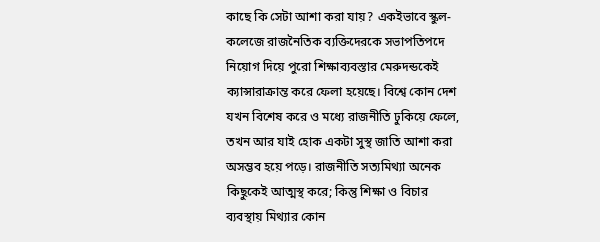কাছে কি সেটা আশা করা যায়? একইভাবে স্কুল-কলেজে রাজনৈতিক ব্যক্তিদেরকে সভাপতিপদে নিয়োগ দিয়ে পুরো শিক্ষাব্যবস্তার মেরুদন্ডকেই ক্যান্সারাক্রান্ত করে ফেলা হয়েছে। বিশ্বে কোন দেশ যখন বিশেষ করে ও মধ্যে রাজনীতি ঢুকিয়ে ফেলে, তখন আর যাই হোক একটা সুস্থ জাতি আশা করা অসম্ভব হয়ে পড়ে। রাজনীতি সত্যমিথ্যা অনেক কিছুকেই আত্মস্থ করে; কিন্তু শিক্ষা ও বিচার ব্যবস্থায় মিথ্যার কোন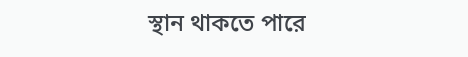স্থান থাকতে পারে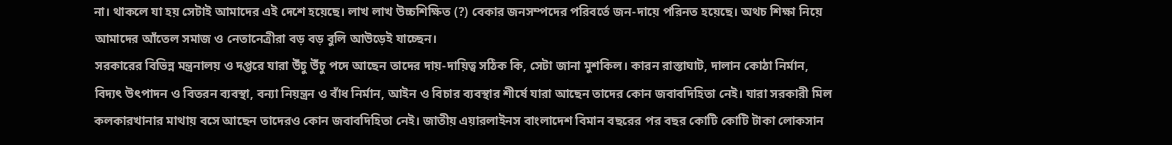না। থাকলে যা হয় সেটাই আমাদের এই দেশে হয়েছে। লাখ লাখ উচ্চশিক্ষিত (?) বেকার জনসম্পদের পরিবর্তে জন-দায়ে পরিনত হয়েছে। অথচ শিক্ষা নিয়ে আমাদের আঁতেল সমাজ ও নেতানেত্রীরা বড় বড় বুলি আউড়েই যাচ্ছেন।
সরকারের বিভিন্ন মন্ত্রনালয় ও দপ্তরে যারা উঁচু উঁচু পদে আছেন তাদের দায়-দায়িত্ব সঠিক কি, সেটা জানা মুশকিল। কারন রাস্তাঘাট, দালান কোঠা নির্মান, বিদ্যৎ উৎপাদন ও বিতরন ব্যবস্থা, বন্যা নিয়ন্ত্রন ও বাঁধ নির্মান, আইন ও বিচার ব্যবস্থার শীর্ষে যারা আছেন তাদের কোন জবাবদিহিতা নেই। যারা সরকারী মিল কলকারখানার মাথায় বসে আছেন তাদেরও কোন জবাবদিহিতা নেই। জাতীয় এয়ারলাইনস বাংলাদেশ বিমান বছরের পর বছর কোটি কোটি টাকা লোকসান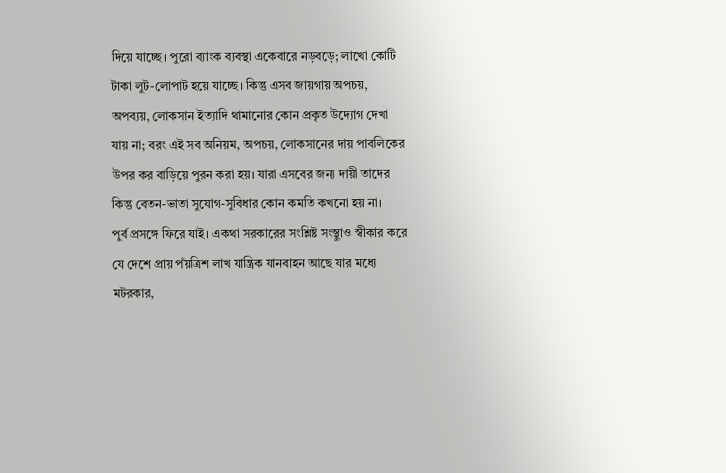দিয়ে যাচ্ছে। পুরো ব্যাংক ব্যবস্থা একেবারে নড়বড়ে; লাখো কোটি টাকা লুট-লোপাট হয়ে যাচ্ছে। কিন্তু এসব জায়গায় অপচয়, অপব্যয়, লোকসান ইত্যাদি থামানোর কোন প্রকৃত উদ্যোগ দেখা যায় না; বরং এই সব অনিয়ম, অপচয়, লোকসানের দায় পাবলিকের উপর কর বাড়িয়ে পুরন করা হয়। যারা এসবের জন্য দায়ী তাদের কিন্তু বেতন-ভাতা সুযোগ-সুবিধার কোন কমতি কখনো হয় না।
পুর্ব প্রসঙ্গে ফিরে যাই। একথা সরকারের সংশ্লিষ্ট সংস্থাুও স্বীকার করে যে দেশে প্রায় পঁয়ত্রিশ লাখ যান্ত্রিক যানবাহন আছে যার মধ্যে মটরকার,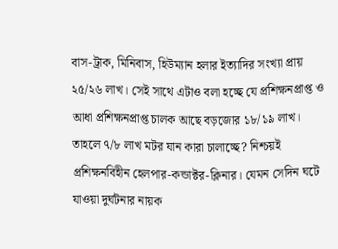বাস-ট্রাক, মিনিবাস, হিউম্যান হলার ইত্যাদির সংখ্যা প্রায় ২৫/২৬ লাখ। সেই সাথে এটাও বলা হচ্ছে যে প্রশিক্ষনপ্রাপ্ত ও আধা প্রশিক্ষনপ্রাপ্ত চালক আছে বড়জোর ১৮/১৯ লাখ। তাহলে ৭/৮ লাখ মটর যান কারা চালাচ্ছে? নিশ্চয়ই প্রশিক্ষনবিহীন হেলপার-কন্ডাক্টর-ক্লিনার। যেমন সেদিন ঘটে যাওয়া দুর্ঘটনার নায়ক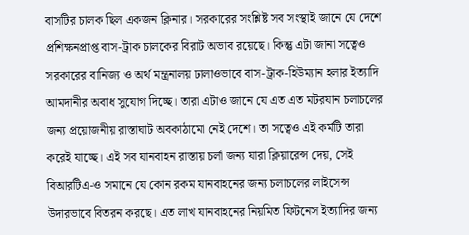বাসটির চালক ছিল একজন ক্লিনার। সরকারের সংশ্লিষ্ট সব সংস্থাই জানে যে দেশে প্রশিক্ষনপ্রাপ্ত বাস-ট্রাক চালকের বিরাট অভাব রয়েছে। কিন্তু এটা জানা সত্বেও সরকারের বানিজ্য ও অর্থ মন্ত্রনালয় ঢালাওভাবে বাস-ট্রাক-হিউম্যান হলার ইত্যাদি আমদানীর অবাধ সুযোগ দিচ্ছে। তারা এটাও জানে যে এত এত মটরযান চলাচলের জন্য প্রয়োজনীয় রাস্তাঘাট অবকাঠামো নেই দেশে। তা সত্বেও এই কর্মটি তারা করেই যাচ্ছে। এই সব যানবাহন রাস্তায় চর্লা জন্য যারা ক্লিয়ারেন্স দেয়, সেই বিআরটিএ-ও সমানে যে কোন রকম যানবাহনের জন্য চলাচলের লাইসেন্স উদারভাবে বিতরন করছে। এত লাখ যানবাহনের নিয়মিত ফিটনেস ইত্যাদির জন্য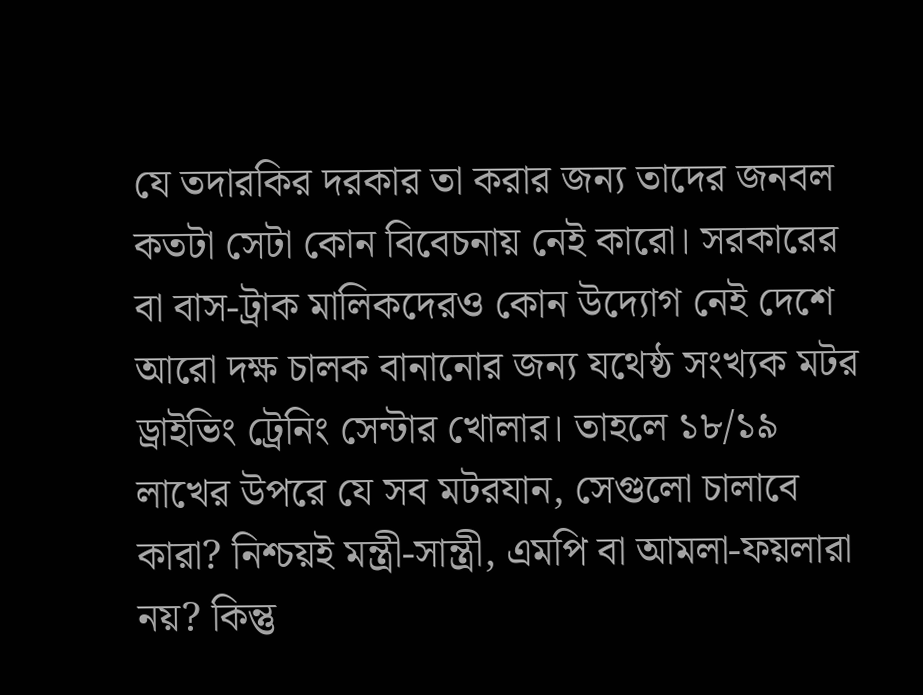যে তদারকির দরকার তা করার জন্য তাদের জনবল কতটা সেটা কোন বিবেচনায় নেই কারো। সরকারের বা বাস-ট্রাক মালিকদেরও কোন উদ্যোগ নেই দেশে আরো দক্ষ চালক বানানোর জন্য যথেষ্ঠ সংখ্যক মটর ড্রাইভিং ট্রেনিং সেন্টার খোলার। তাহলে ১৮/১৯ লাখের উপরে যে সব মটরযান, সেগুলো চালাবে কারা? নিশ্চয়ই মন্ত্রী-সান্ত্রী, এমপি বা আমলা-ফয়লারা নয়? কিন্তু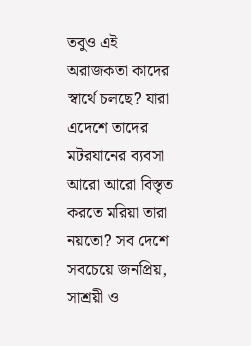তবুও এই অরাজকতা কাদের স্বার্থে চলছে? যারা এদেশে তাদের মটরযানের ব্যবসা আরো আরো বিস্তৃত করতে মরিয়া তারা নয়তো? সব দেশে সবচেয়ে জনপ্রিয়, সাশ্রয়ী ও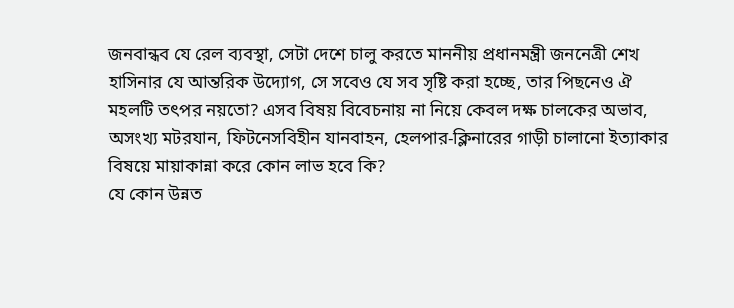জনবান্ধব যে রেল ব্যবস্থা, সেটা দেশে চালু করতে মাননীয় প্রধানমন্ত্রী জননেত্রী শেখ হাসিনার যে আন্তরিক উদ্যোগ, সে সবেও যে সব সৃষ্টি করা হচ্ছে, তার পিছনেও ঐ মহলটি তৎপর নয়তো? এসব বিষয় বিবেচনায় না নিয়ে কেবল দক্ষ চালকের অভাব, অসংখ্য মটরযান, ফিটনেসবিহীন যানবাহন, হেলপার-ক্লিনারের গাড়ী চালানো ইত্যাকার বিষয়ে মায়াকান্না করে কোন লাভ হবে কি?
যে কোন উন্নত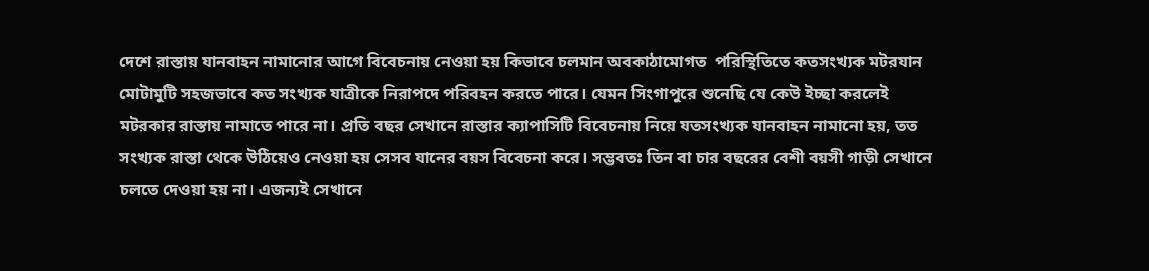দেশে রাস্তায় যানবাহন নামানোর আগে বিবেচনায় নেওয়া হয় কিভাবে চলমান অবকাঠামোগত  পরিস্থিতিতে কতসংখ্যক মটরযান মোটামুটি সহজভাবে কত সংখ্যক যাত্রীকে নিরাপদে পরিবহন করতে পারে। যেমন সিংগাপুরে শুনেছি যে কেউ ইচ্ছা করলেই মটরকার রাস্তায় নামাতে পারে না। প্রতি বছর সেখানে রাস্তার ক্যাপাসিটি বিবেচনায় নিয়ে যতসংখ্যক যানবাহন নামানো হয়, তত সংখ্যক রাস্তা থেকে উঠিয়েও নেওয়া হয় সেসব যানের বয়স বিবেচনা করে। সম্ভবতঃ তিন বা চার বছরের বেশী বয়সী গাড়ী সেখানে চলতে দেওয়া হয় না। এজন্যই সেখানে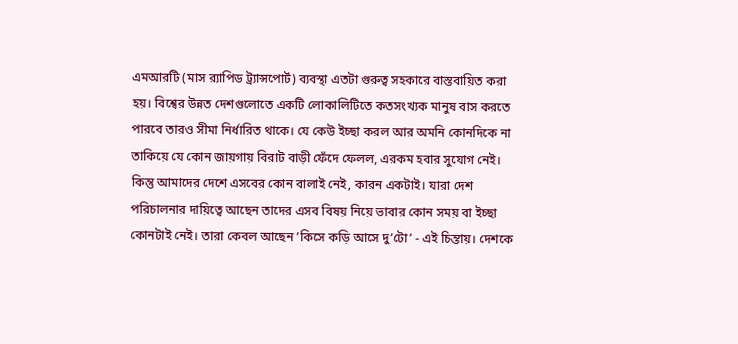এমআরটি (মাস র‌্যাপিড ট্র্যান্সপোর্ট) ব্যবস্থা এতটা গুরুত্ব সহকারে বাস্তবায়িত করা হয়। বিশ্বের উন্নত দেশগুলোতে একটি লোকালিটিতে কতসংখ্যক মানুষ বাস করতে পারবে তারও সীমা নির্ধারিত থাকে। যে কেউ ইচ্ছা করল আর অমনি কোনদিকে না তাকিয়ে যে কোন জায়গায় বিরাট বাড়ী ফেঁদে ফেলল, এরকম হবার সুযোগ নেই। কিন্তু আমাদের দেশে এসবের কোন বালাই নেই, কারন একটাই। যারা দেশ পরিচালনার দায়িত্বে আছেন তাদের এসব বিষয় নিয়ে ভাবার কোন সময় বা ইচ্ছা কোনটাই নেই। তারা কেবল আছেন ’কিসে কড়ি আসে দু’টো’ - এই চিন্তায়। দেশকে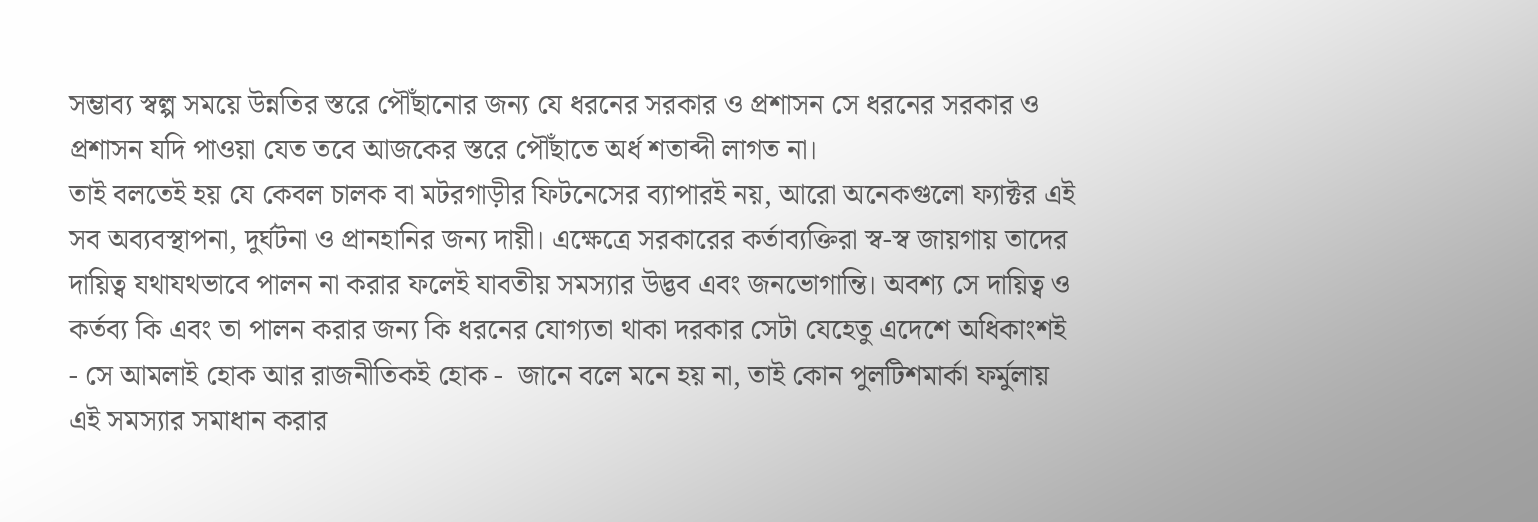সম্ভাব্য স্বল্প সময়ে উন্নতির স্তরে পৌঁছানোর জন্য যে ধরনের সরকার ও প্রশাসন সে ধরনের সরকার ও প্রশাসন যদি পাওয়া যেত তবে আজকের স্তরে পৌঁছাতে অর্ধ শতাব্দী লাগত না।
তাই বলতেই হয় যে কেবল চালক বা মটরগাড়ীর ফিটনেসের ব্যাপারই নয়, আরো অনেকগুলো ফ্যাক্টর এই সব অব্যবস্থাপনা, দুর্ঘটনা ও প্রানহানির জন্য দায়ী। এক্ষেত্রে সরকারের কর্তাব্যক্তিরা স্ব-স্ব জায়গায় তাদের দায়িত্ব যথাযথভাবে পালন না করার ফলেই যাবতীয় সমস্যার উদ্ভব এবং জনভোগান্তি। অবশ্য সে দায়িত্ব ও কর্তব্য কি এবং তা পালন করার জন্য কি ধরনের যোগ্যতা থাকা দরকার সেটা যেহেতু এদেশে অধিকাংশই - সে আমলাই হোক আর রাজনীতিকই হোক -  জানে বলে মনে হয় না, তাই কোন পুলটিশমার্কা ফর্মুলায় এই সমস্যার সমাধান করার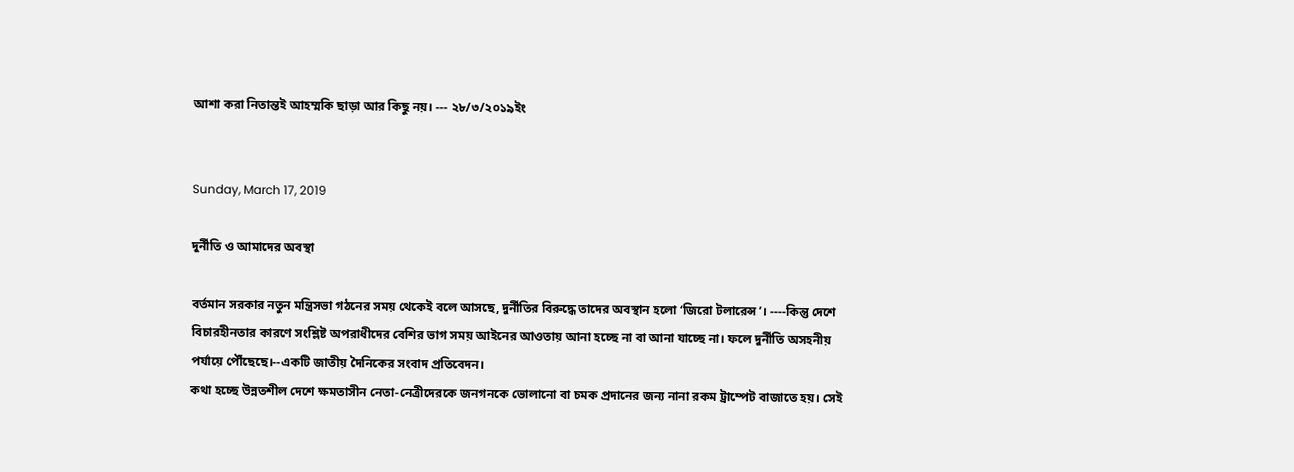আশা করা নিতান্তই আহম্মকি ছাড়া আর কিছু নয়। --- ২৮/৩/২০১৯ইং


Sunday, March 17, 2019

দুর্নীতি ও আমাদের অবস্থা

বর্তমান সরকার নতুন মন্ত্রিসভা গঠনের সময় থেকেই বলে আসছে, দুর্নীতির বিরুদ্ধে তাদের অবস্থান হলো ‘জিরো টলারেন্স’। ----কিন্তু দেশে বিচারহীনতার কারণে সংশ্লিষ্ট অপরাধীদের বেশির ভাগ সময় আইনের আওতায় আনা হচ্ছে না বা আনা যাচ্ছে না। ফলে দুর্নীতি অসহনীয় পর্যায়ে পৌঁছেছে।--একটি জাতীয় দৈনিকের সংবাদ প্রতিবেদন।
কথা হচ্ছে উন্নতশীল দেশে ক্ষমতাসীন নেতা-নেত্রীদেরকে জনগনকে ভোলানো বা চমক প্রদানের জন্য নানা রকম ট্রাম্পেট বাজাতে হয়। সেই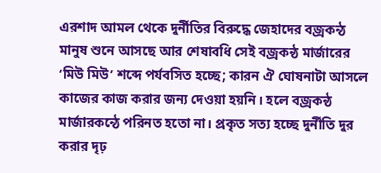এরশাদ আমল থেকে দুর্নীতির বিরুদ্ধে জেহাদের বজ্রকন্ঠ মানুষ শুনে আসছে আর শেষাবধি সেই বজ্রকন্ঠ মার্জারের ‘মিউ মিউ’ শব্দে পর্যবসিত হচ্ছে; কারন ঐ ঘোষনাটা আসলে কাজের কাজ করার জন্য দেওয়া হয়নি। হলে বজ্রকন্ঠ মার্জারকন্ঠে পরিনত হতো না। প্রকৃত সত্য হচ্ছে দুর্নীতি দুর করার দৃঢ়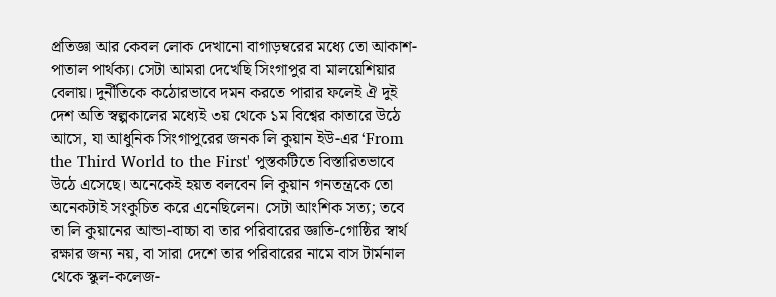প্রতিজ্ঞা আর কেবল লোক দেখানো বাগাড়ম্বরের মধ্যে তো আকাশ-পাতাল পার্থক্য। সেটা আমরা দেখেছি সিংগাপুর বা মালয়েশিয়ার বেলায়। দুর্নীতিকে কঠোরভাবে দমন করতে পারার ফলেই ঐ দুই দেশ অতি স্বল্পকালের মধ্যেই ৩য় থেকে ১ম বিশ্বের কাতারে উঠে আসে, যা আধুনিক সিংগাপুরের জনক লি কুয়ান ইউ-এর ‘From the Third World to the First' পুস্তকটিতে বিস্তারিতভাবে উঠে এসেছে। অনেকেই হয়ত বলবেন লি কুয়ান গনতন্ত্রকে তো অনেকটাই সংকুচিত করে এনেছিলেন। সেটা আংশিক সত্য; তবে তা লি কুয়ানের আন্ডা-বাচ্চা বা তার পরিবারের জ্ঞাতি-গোষ্ঠির স্বার্থ রক্ষার জন্য নয়, বা সারা দেশে তার পরিবারের নামে বাস টার্মনাল থেকে স্কুল-কলেজ-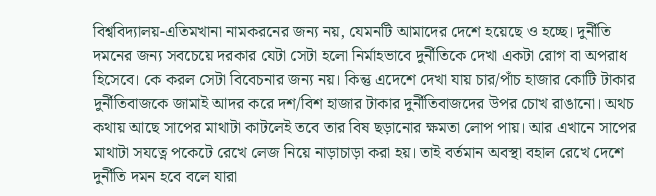বিশ্ববিদ্যালয়-এতিমখানা নামকরনের জন্য নয়, যেমনটি আমাদের দেশে হয়েছে ও হচ্ছে। দুর্নীতি দমনের জন্য সবচেয়ে দরকার যেটা সেটা হলো নির্মাহভাবে দুর্নীতিকে দেখা একটা রোগ বা অপরাধ হিসেবে। কে করল সেটা বিবেচনার জন্য নয়। কিন্তু এদেশে দেখা যায় চার/পাঁচ হাজার কোটি টাকার দুর্নীতিবাজকে জামাই আদর করে দশ/বিশ হাজার টাকার দুর্নীতিবাজদের উপর চোখ রাঙানো। অথচ কথায় আছে সাপের মাথাটা কাটলেই তবে তার বিষ ছড়ানোর ক্ষমতা লোপ পায়। আর এখানে সাপের মাথাটা সযত্নে পকেটে রেখে লেজ নিয়ে নাড়াচাড়া করা হয়। তাই বর্তমান অবস্থা বহাল রেখে দেশে দুর্নীতি দমন হবে বলে যারা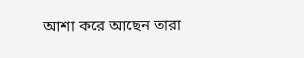আশা করে আছেন তারা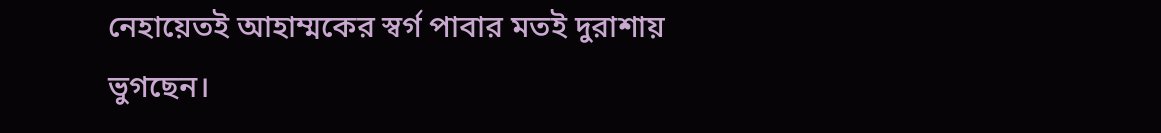নেহায়েতই আহাম্মকের স্বর্গ পাবার মতই দুরাশায় ভুগছেন।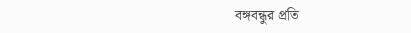বঙ্গবন্ধুর প্রতি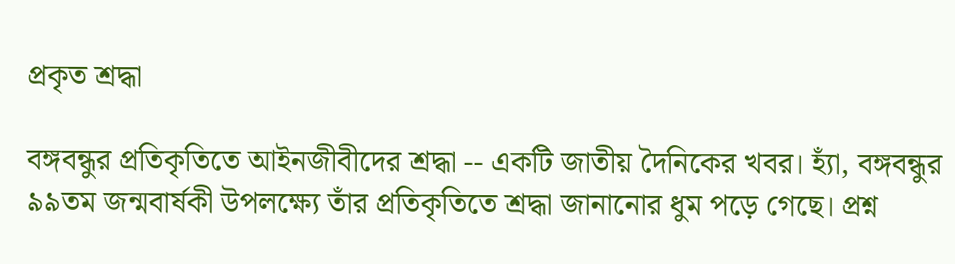প্রকৃত শ্রদ্ধা

বঙ্গবন্ধুর প্রতিকৃতিতে আইনজীবীদের শ্রদ্ধা -- একটি জাতীয় দৈনিকের খবর। হ্যাঁ, বঙ্গবন্ধুর ৯৯তম জন্মবার্ষকী উপলক্ষ্যে তাঁর প্রতিকৃতিতে শ্রদ্ধা জানানোর ধুম পড়ে গেছে। প্রশ্ন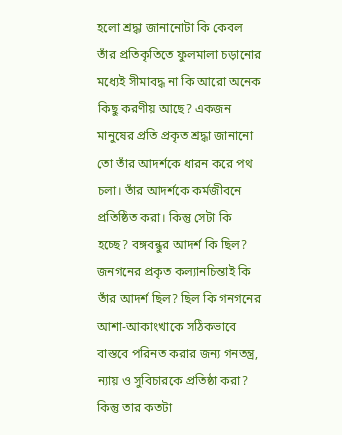হলো শ্রদ্ধা জানানোটা কি কেবল তাঁর প্রতিকৃতিতে ফুলমালা চড়ানোর মধ্যেই সীমাবদ্ধ না কি আরো অনেক কিছু করণীয় আছে? একজন মানুষের প্রতি প্রকৃত শ্রদ্ধা জানানো তো তাঁর আদর্শকে ধারন করে পথ চলা। তাঁর আদর্শকে কর্মজীবনে প্রতিষ্ঠিত করা। কিন্তু সেটা কি হচ্ছে? বঙ্গবন্ধুর আদর্শ কি ছিল? জনগনের প্রকৃত কল্যানচিন্তাই কি তাঁর আদর্শ ছিল? ছিল কি গনগনের আশা-আকাংখাকে সঠিকভাবে বাস্তবে পরিনত করার জন্য গনতন্ত্র, ন্যায় ও সুবিচারকে প্রতিষ্ঠা করা? কিন্তু তার কতটা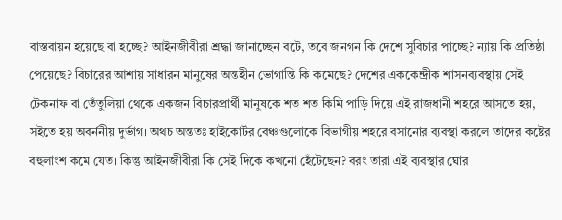বাস্তবায়ন হয়েছে বা হচ্ছে? আইনজীবীরা শ্রদ্ধা জানাচ্ছেন বটে, তবে জনগন কি দেশে সুবিচার পাচ্ছে? ন্যায় কি প্রতিষ্ঠা পেয়েছে? বিচারের আশায় সাধারন মানুষের অন্তহীন ভোগান্তি কি কমেছে? দেশের এককেন্দ্রীক শাসনব্যবস্থায় সেই টেকনাফ বা তেঁতুলিয়া থেকে একজন বিচারপ্রার্থী মানুষকে শত শত কিমি পাড়ি দিয়ে এই রাজধানী শহরে আসতে হয়, সইতে হয় অবর্ননীয় দুর্ভাগ। অথচ অন্ততঃ হাইকোর্টর বেঞ্চগুলোকে বিভাগীয় শহরে বসানোর ব্যবস্থা করলে তাদের কষ্টের বহুলাংশ কমে যেত। কিন্তু আইনজীবীরা কি সেই দিকে কখনো হেঁটেছেন? বরং তারা এই ব্যবস্থার ঘোর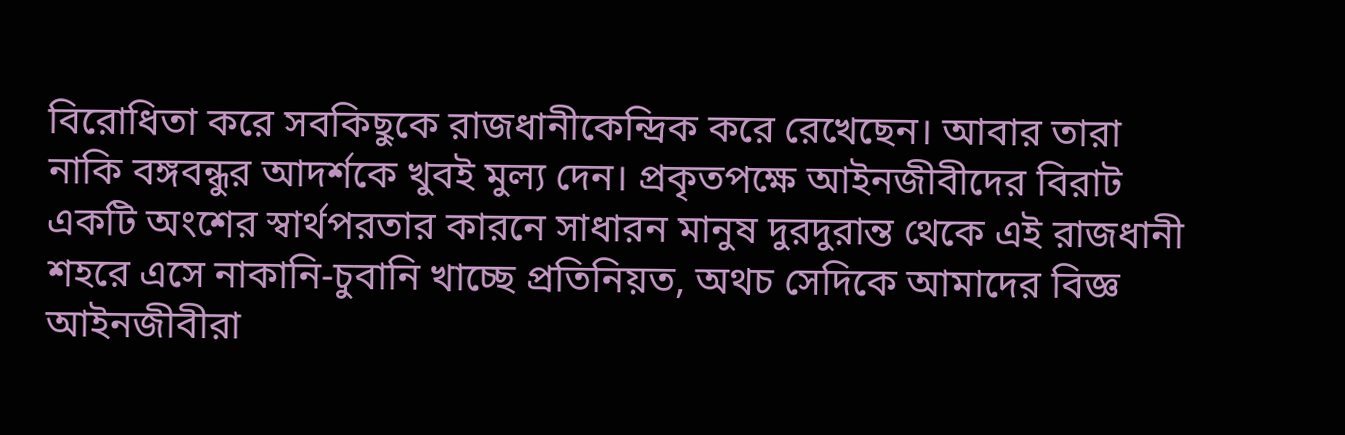বিরোধিতা করে সবকিছুকে রাজধানীকেন্দ্রিক করে রেখেছেন। আবার তারা নাকি বঙ্গবন্ধুর আদর্শকে খুবই মুল্য দেন। প্রকৃতপক্ষে আইনজীবীদের বিরাট একটি অংশের স্বার্থপরতার কারনে সাধারন মানুষ দুরদুরান্ত থেকে এই রাজধানী শহরে এসে নাকানি-চুবানি খাচ্ছে প্রতিনিয়ত, অথচ সেদিকে আমাদের বিজ্ঞ আইনজীবীরা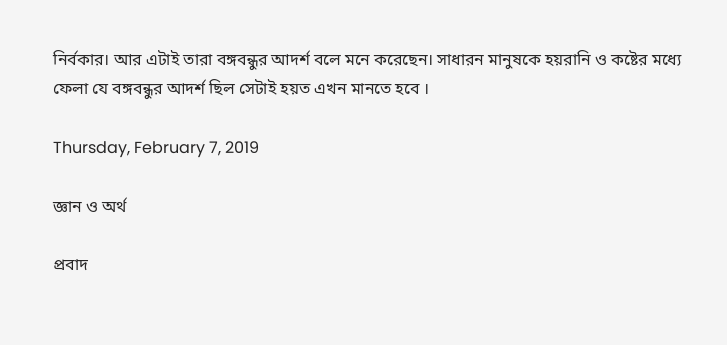নির্বকার। আর এটাই তারা বঙ্গবন্ধুর আদর্শ বলে মনে করেছেন। সাধারন মানুষকে হয়রানি ও কষ্টের মধ্যে ফেলা যে বঙ্গবন্ধুর আদর্শ ছিল সেটাই হয়ত এখন মানতে হবে ।

Thursday, February 7, 2019

জ্ঞান ও অর্থ

প্রবাদ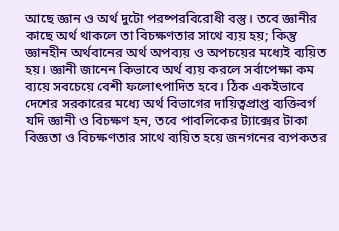আছে জ্ঞান ও অর্থ দুটো পরষ্পরবিরোধী বস্তু। তবে জ্ঞানীর কাছে অর্থ থাকলে তা বিচক্ষণতার সাথে ব্যয় হয়; কিন্তু জ্ঞানহীন অর্থবানের অর্থ অপব্যয় ও অপচয়ের মধ্যেই ব্যয়িত হয়। জ্ঞানী জানেন কিভাবে অর্থ ব্যয় করলে সর্বাপেক্ষা কম ব্যয়ে সবচেয়ে বেশী ফলোৎপাদিত হবে। ঠিক একইভাবে দেশের সরকারের মধ্যে অর্থ বিভাগের দায়িত্বপ্রাপ্ত ব্যক্তিবর্গ যদি জ্ঞানী ও বিচক্ষণ হন, তবে পাবলিকের ট্যাক্সের টাকা বিজ্ঞতা ও বিচক্ষণতার সাথে ব্যয়িত হয়ে জনগনের ব্যপকতর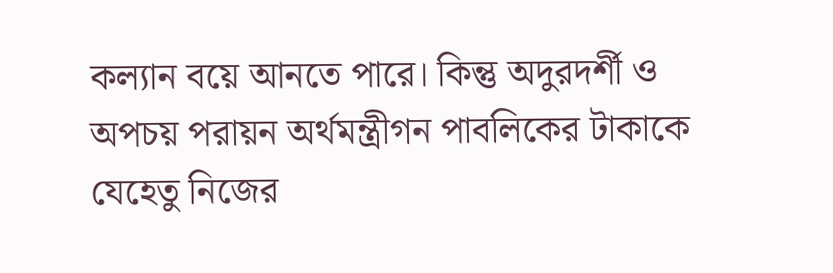কল্যান বয়ে আনতে পারে। কিন্তু অদুরদর্শী ও অপচয় পরায়ন অর্থমন্ত্রীগন পাবলিকের টাকাকে যেহেতু নিজের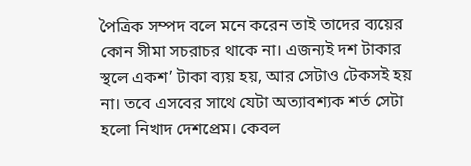পৈত্রিক সম্পদ বলে মনে করেন তাই তাদের ব্যয়ের কোন সীমা সচরাচর থাকে না। এজন্যই দশ টাকার স্থলে একশ’ টাকা ব্যয় হয়, আর সেটাও টেকসই হয় না। তবে এসবের সাথে যেটা অত্যাবশ্যক শর্ত সেটা হলো নিখাদ দেশপ্রেম। কেবল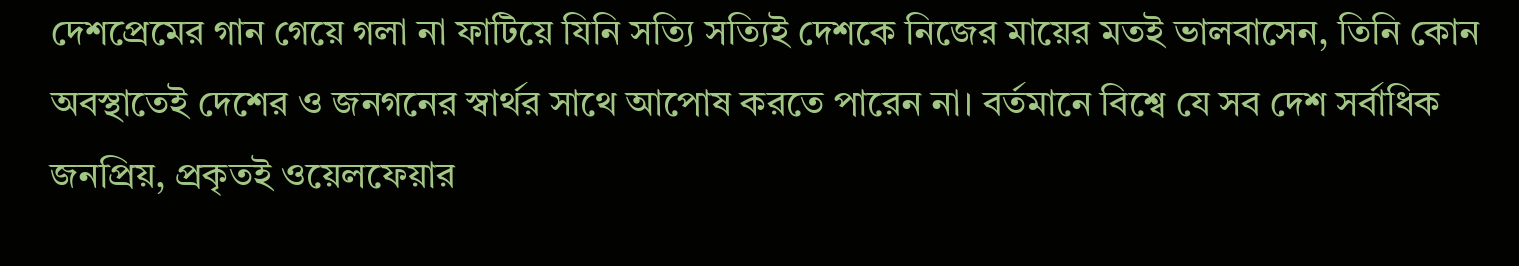দেশপ্রেমের গান গেয়ে গলা না ফাটিয়ে যিনি সত্যি সত্যিই দেশকে নিজের মায়ের মতই ভালবাসেন, তিনি কোন অবস্থাতেই দেশের ও জনগনের স্বার্থর সাথে আপোষ করতে পারেন না। বর্তমানে বিশ্বে যে সব দেশ সর্বাধিক জনপ্রিয়, প্রকৃতই ওয়েলফেয়ার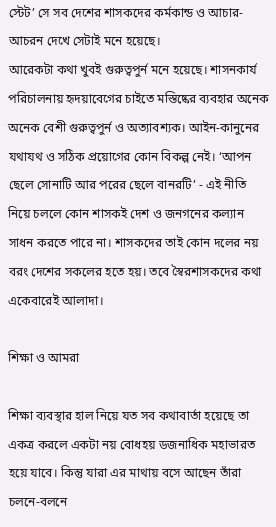স্টেট’ সে সব দেশের শাসকদের কর্মকান্ড ও আচার-আচরন দেখে সেটাই মনে হয়েছে।
আরেকটা কথা খুবই গুরুত্বপুর্ন মনে হয়েছে। শাসনকার্য পরিচালনায় হৃদয়াবেগের চাইতে মস্তিষ্কের ব্যবহার অনেক অনেক বেশী গুরুত্বপুর্ন ও অত্যাবশ্যক। আইন-কানুনের যথাযথ ও সঠিক প্রয়োগের কোন বিকল্প নেই। ‘আপন ছেলে সোনাটি আর পরের ছেলে বানরটি’ - এই নীতি নিয়ে চললে কোন শাসকই দেশ ও জনগনের কল্যান সাধন করতে পারে না। শাসকদের তাই কোন দলের নয় বরং দেশের সকলের হতে হয়। তবে স্বৈরশাসকদের কথা একেবারেই আলাদা।

শিক্ষা ও আমরা

শিক্ষা ব্যবস্থার হাল নিয়ে যত সব কথাবার্তা হয়েছে তা একত্র করলে একটা নয় বোধহয় ডজনাধিক মহাভারত হয়ে যাবে। কিন্তু যারা এর মাথায় বসে আছেন তাঁরা চলনে-বলনে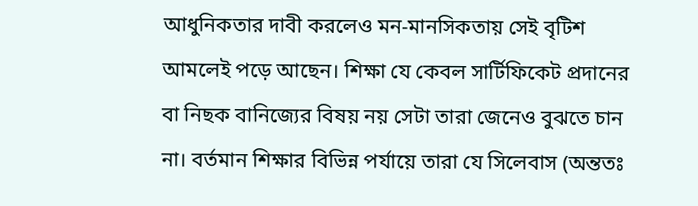আধুনিকতার দাবী করলেও মন-মানসিকতায় সেই বৃটিশ আমলেই পড়ে আছেন। শিক্ষা যে কেবল সার্টিফিকেট প্রদানের বা নিছক বানিজ্যের বিষয় নয় সেটা তারা জেনেও বুঝতে চান না। বর্তমান শিক্ষার বিভিন্ন পর্যায়ে তারা যে সিলেবাস (অন্ততঃ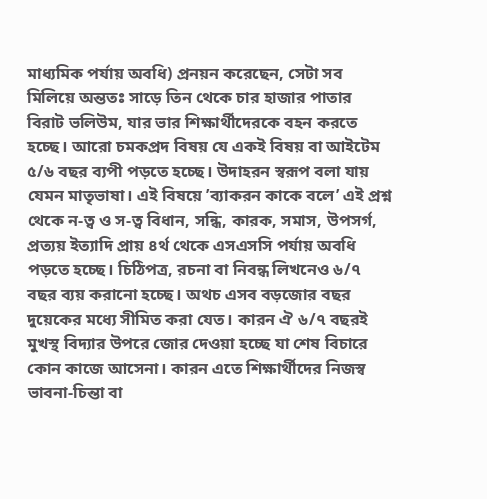মাধ্যমিক পর্যায় অবধি) প্রনয়ন করেছেন, সেটা সব মিলিয়ে অন্ততঃ সাড়ে তিন থেকে চার হাজার পাতার বিরাট ভলিউম, যার ভার শিক্ষার্থীদেরকে বহন করতে হচ্ছে। আরো চমকপ্রদ বিষয় যে একই বিষয় বা আইটেম ৫/৬ বছর ব্যপী পড়তে হচ্ছে। উদাহরন স্বরূপ বলা যায় যেমন মাতৃভাষা। এই বিষয়ে ’ব্যাকরন কাকে বলে’ এই প্রশ্ন থেকে ন-ত্ব ও স-ত্ব বিধান, সন্ধি, কারক, সমাস, উপসর্গ, প্রত্যয় ইত্যাদি প্রায় ৪র্থ থেকে এসএসসি পর্যায় অবধি পড়তে হচ্ছে। চিঠিপত্র, রচনা বা নিবন্ধ লিখনেও ৬/৭ বছর ব্যয় করানো হচ্ছে। অথচ এসব বড়জোর বছর দুয়েকের মধ্যে সীমিত করা যেত। কারন ঐ ৬/৭ বছরই মুখস্থ বিদ্যার উপরে জোর দেওয়া হচ্ছে যা শেষ বিচারে কোন কাজে আসেনা। কারন এতে শিক্ষার্থীদের নিজস্ব ভাবনা-চিন্তা বা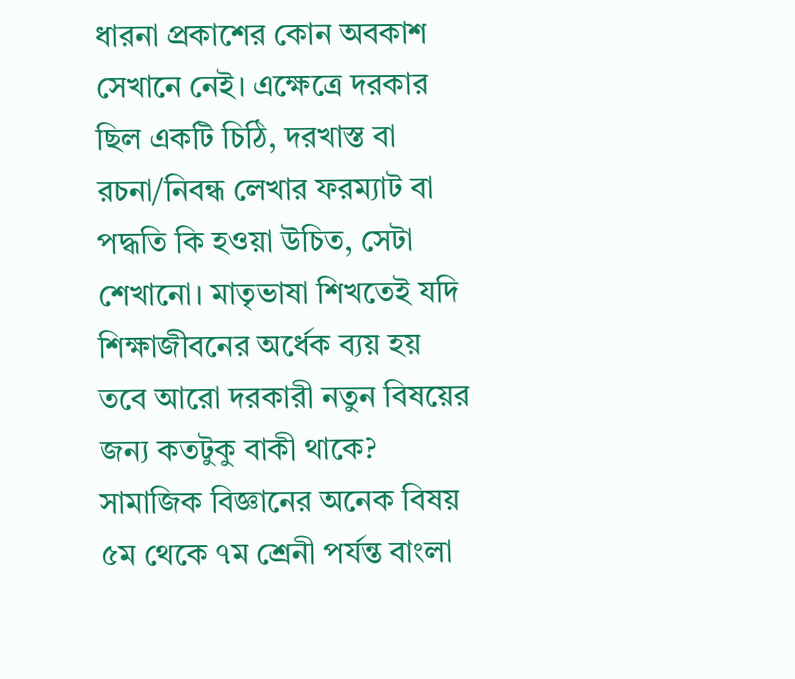ধারনা প্রকাশের কোন অবকাশ সেখানে নেই। এক্ষেত্রে দরকার ছিল একটি চিঠি, দরখাস্ত বা রচনা/নিবন্ধ লেখার ফরম্যাট বা পদ্ধতি কি হওয়া উচিত, সেটা শেখানো। মাতৃভাষা শিখতেই যদি শিক্ষাজীবনের অর্ধেক ব্যয় হয় তবে আরো দরকারী নতুন বিষয়ের জন্য কতটুকু বাকী থাকে?
সামাজিক বিজ্ঞানের অনেক বিষয় ৫ম থেকে ৭ম শ্রেনী পর্যন্ত বাংলা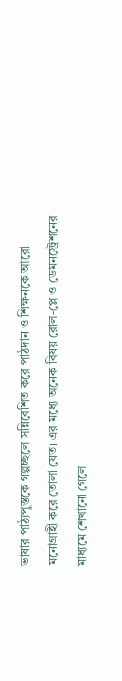ভাষার পাঠ্যপুস্তকে গল্পচ্ছলে সন্নিবেশিত করে পাঠদান ও শিক্ষনকে আরো মনোগ্রাহী করে তোলা যেত। এর মধ্যে অনেক বিষয় রোল-প্লে ও ডেমনস্ট্রেশনের মাধ্যমে শেখানো গেলে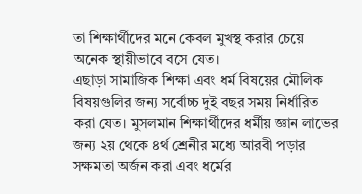তা শিক্ষার্থীদের মনে কেবল মুখস্থ করার চেয়ে অনেক স্থায়ীভাবে বসে যেত।
এছাড়া সামাজিক শিক্ষা এবং ধর্ম বিষয়ের মৌলিক বিষয়গুলির জন্য সর্বোচ্চ দুই বছর সময় নির্ধারিত করা যেত। মুসলমান শিক্ষার্থীদের ধর্মীয় জ্ঞান লাভের জন্য ২য় থেকে ৪র্থ শ্রেনীর মধ্যে আরবী পড়ার সক্ষমতা অর্জন করা এবং ধর্মের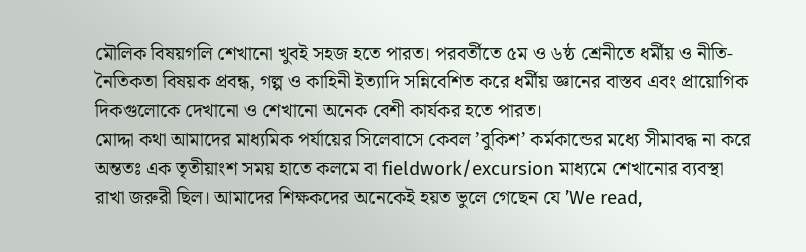মৌলিক বিষয়গলি শেখানো খুবই সহজ হতে পারত। পরবর্তীতে ৫ম ও ৬ষ্ঠ শ্রেনীতে ধর্মীয় ও নীতি-নৈতিকতা বিষয়ক প্রবন্ধ, গল্প ও কাহিনী ইত্যাদি সন্নিবেশিত করে ধর্মীয় জ্ঞানের বাস্তব এবং প্রায়োগিক দিকগুলোকে দেখানো ও শেখানো অনেক বেশী কার্যকর হতে পারত।
মোদ্দা কথা আমাদের মাধ্যমিক পর্যায়ের সিলেবাসে কেবল ’বুকিশ’ কর্মকান্ডের মধ্যে সীমাবদ্ধ না করে অন্ততঃ এক তৃতীয়াংশ সময় হাতে কলমে বা fieldwork/excursion মাধ্যমে শেখানোর ব্যবস্থা রাখা জরুরী ছিল। আমাদের শিক্ষকদের অনেকেই হয়ত ভুলে গেছেন যে ’We read,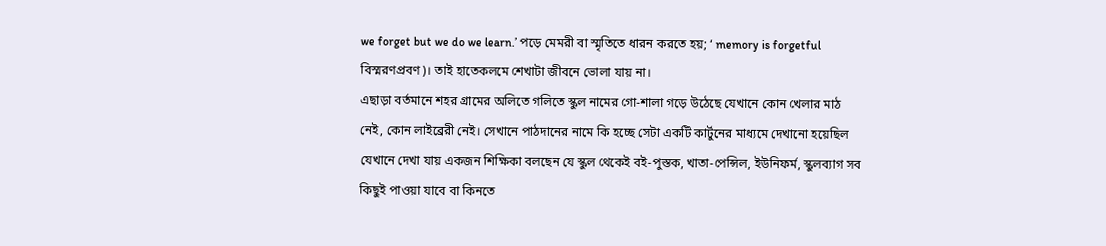we forget but we do we learn.’ পড়ে মেমরী বা স্মৃতিতে ধারন করতে হয়; ‘ memory is forgetful বিস্মরণপ্রবণ)। তাই হাতেকলমে শেখাটা জীবনে ভোলা যায় না।
এছাড়া বর্তমানে শহর গ্রামের অলিতে গলিতে স্কুল নামের গো-শালা গড়ে উঠেছে যেখানে কোন খেলার মাঠ নেই, কোন লাইব্রেরী নেই। সেখানে পাঠদানের নামে কি হচ্ছে সেটা একটি কার্টুনের মাধ্যমে দেখানো হয়েছিল যেখানে দেখা যায় একজন শিক্ষিকা বলছেন যে স্কুল থেকেই বই-পুস্তক, খাতা-পেন্সিল, ইউনিফর্ম, স্কুলব্যাগ সব কিছুই পাওয়া যাবে বা কিনতে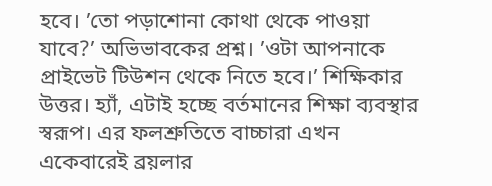হবে। ’তো পড়াশোনা কোথা থেকে পাওয়া যাবে?’ অভিভাবকের প্রশ্ন। ’ওটা আপনাকে প্রাইভেট টিউশন থেকে নিতে হবে।’ শিক্ষিকার উত্তর। হ্যাঁ, এটাই হচ্ছে বর্তমানের শিক্ষা ব্যবস্থার স্বরূপ। এর ফলশ্রুতিতে বাচ্চারা এখন একেবারেই ব্রয়লার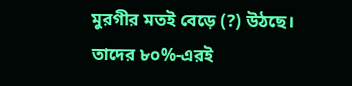মুরগীর মতই বেড়ে (?) উঠছে। তাদের ৮০%-এরই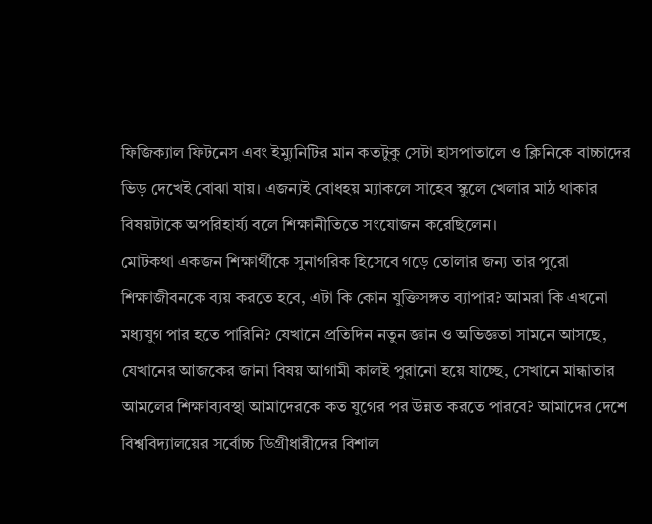ফিজিক্যাল ফিটনেস এবং ইম্যুনিটির মান কতটুকু সেটা হাসপাতালে ও ক্লিনিকে বাচ্চাদের ভিড় দেখেই বোঝা যায়। এজন্যই বোধহয় ম্যাকলে সাহেব স্কুলে খেলার মাঠ থাকার বিষয়টাকে অপরিহার্য্য বলে শিক্ষানীতিতে সংযোজন করেছিলেন।
মোটকথা একজন শিক্ষার্থীকে সুনাগরিক হিসেবে গড়ে তোলার জন্য তার পুরো শিক্ষাজীবনকে ব্যয় করতে হবে, এটা কি কোন যুক্তিসঙ্গত ব্যাপার? আমরা কি এখনো মধ্যযুগ পার হতে পারিনি? যেখানে প্রতিদিন নতুন জ্ঞান ও অভিজ্ঞতা সামনে আসছে, যেখানের আজকের জানা বিষয় আগামী কালই পুরানো হয়ে যাচ্ছে, সেখানে মান্ধাতার আমলের শিক্ষাব্যবস্থা আমাদেরকে কত যুগের পর উন্নত করতে পারবে? আমাদের দেশে বিশ্ববিদ্যালয়ের সর্বোচ্চ ডিগ্রীধারীদের বিশাল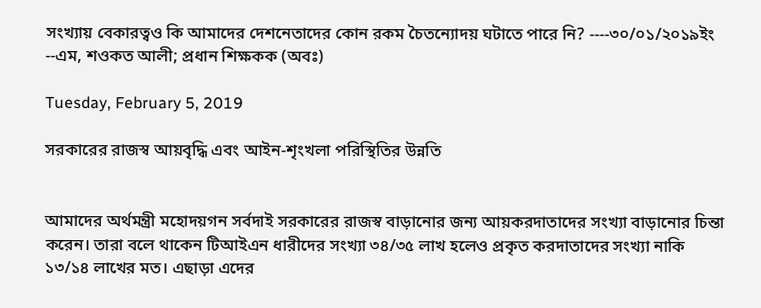সংখ্যায় বেকারত্বও কি আমাদের দেশনেতাদের কোন রকম চৈতন্যোদয় ঘটাতে পারে নি? ----৩০/০১/২০১৯ইং
--এম, শওকত আলী; প্রধান শিক্ষকক (অবঃ)

Tuesday, February 5, 2019

সরকারের রাজস্ব আয়বৃদ্ধি এবং আইন-শৃংখলা পরিস্থিতির উন্নতি


আমাদের অর্থমন্ত্রী মহোদয়গন সর্বদাই সরকারের রাজস্ব বাড়ানোর জন্য আয়করদাতাদের সংখ্যা বাড়ানোর চিন্তা করেন। তারা বলে থাকেন টিআইএন ধারীদের সংখ্যা ৩৪/৩৫ লাখ হলেও প্রকৃত করদাতাদের সংখ্যা নাকি ১৩/১৪ লাখের মত। এছাড়া এদের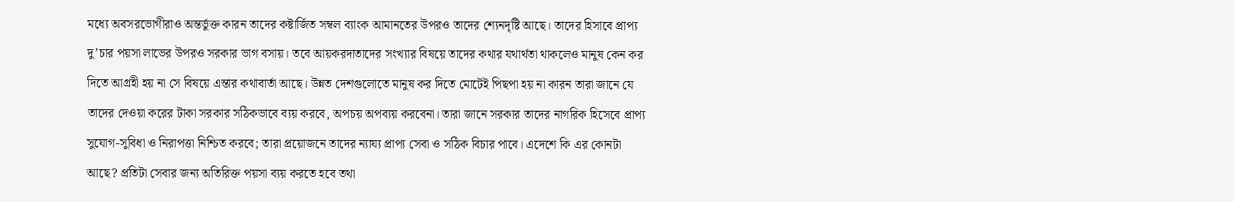মধ্যে অবসরভোগীরাও অন্তর্ভুক্ত কারন তাদের কষ্টার্জিত সম্বল ব্যাংক আমানতের উপরও তাদের শ্যেনদৃষ্টি আছে। তাদের হিসাবে প্রাপ্য দু’চার পয়সা লাভের উপরও সরকার ভাগ বসায়। তবে আয়করদাতাদের সংখ্যার বিষয়ে তাদের কথার যথার্থতা থাকলেও মানুষ কেন কর দিতে আগ্রহী হয় না সে বিষয়ে এন্তার কথাবার্তা আছে। উন্নত দেশগুলোতে মানুষ কর দিতে মোটেই পিছপা হয় না কারন তারা জানে যে তাদের দেওয়া করের টাকা সরকার সঠিকভাবে ব্যয় করবে, অপচয় অপব্যয় করবেনা। তারা জানে সরকার তাদের নাগরিক হিসেবে প্রাপ্য সুযোগ-সুবিধা ও নিরাপত্তা নিশ্চিত করবে; তারা প্রয়োজনে তাদের ন্যায্য প্রাপ্য সেবা ও সঠিক বিচার পাবে। এদেশে কি এর কোনটা আছে? প্রতিটা সেবার জন্য অতিরিক্ত পয়সা ব্যয় করতে হবে তথা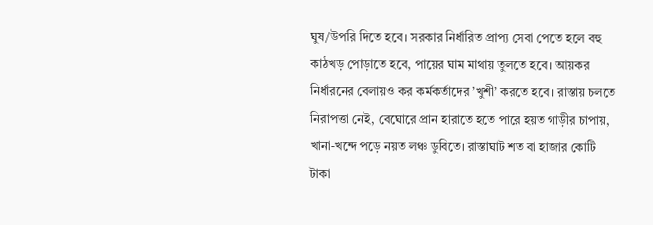ঘুষ/উপরি দিতে হবে। সরকার নির্ধারিত প্রাপ্য সেবা পেতে হলে বহু কাঠখড় পোড়াতে হবে, পায়ের ঘাম মাথায় তুলতে হবে। আয়কর নির্ধারনের বেলায়ও কর কর্মকর্তাদের ’খুশী’ করতে হবে। রাস্তায় চলতে নিরাপত্তা নেই, বেঘোরে প্রান হারাতে হতে পারে হয়ত গাড়ীর চাপায়, খানা-খন্দে পড়ে নয়ত লঞ্চ ডুবিতে। রাস্তাঘাট শত বা হাজার কোটি টাকা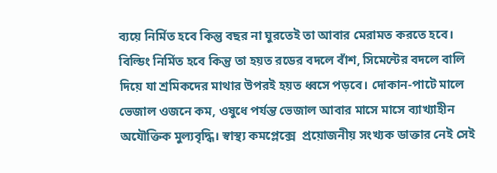ব্যয়ে নির্মিত হবে কিন্তু বছর না ঘুরতেই তা আবার মেরামত করতে হবে। বিল্ডিং নির্মিত হবে কিন্তু তা হয়ত রডের বদলে বাঁশ, সিমেন্টের বদলে বালি দিয়ে যা শ্রমিকদের মাথার উপরই হয়ত ধ্বসে পড়বে। দোকান-পাটে মালে ভেজাল ওজনে কম, ওষুধে পর্যন্ত ভেজাল আবার মাসে মাসে ব্যাখ্যাহীন অযৌক্তিক মুল্যবৃদ্ধি। স্বাস্থ্য কমপ্লেক্সে  প্রয়োজনীয় সংখ্যক ডাক্তার নেই সেই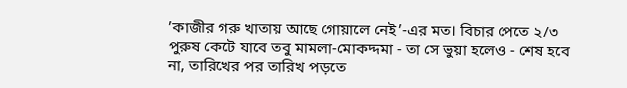’কাজীর গরু খাতায় আছে গোয়ালে নেই’-এর মত। বিচার পেতে ২/৩ পুরুষ কেটে যাবে তবু মামলা-মোকদ্দমা - তা সে ভুয়া হলেও - শেষ হবে না, তারিখের পর তারিখ পড়তে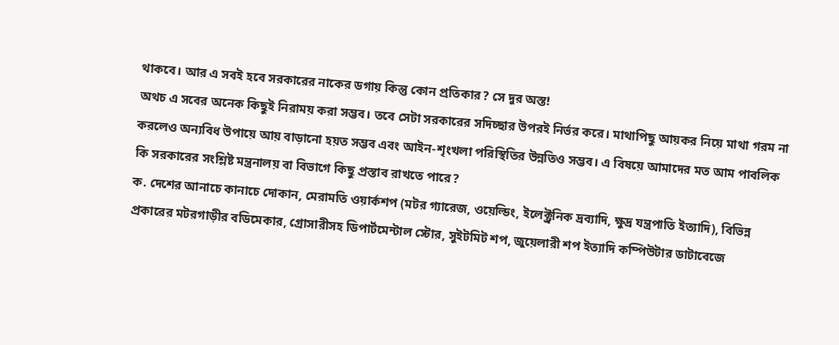থাকবে। আর এ সবই হবে সরকারের নাকের ডগায় কিন্তু কোন প্রতিকার? সে দুর অস্ত!
অথচ এ সবের অনেক কিছুই নিরাময় করা সম্ভব। তবে সেটা সরকারের সদিচ্ছার উপরই নির্ভর করে। মাথাপিছু আয়কর নিয়ে মাথা গরম না করলেও অন্যবিধ উপায়ে আয় বাড়ানো হয়ত সম্ভব এবং আইন-শৃংখলা পরিস্থিতির উন্নতিও সম্ভব। এ বিষয়ে আমাদের মত আম পাবলিক কি সরকারের সংশ্লিষ্ট মন্ত্রনালয় বা বিভাগে কিছু প্রস্তাব রাখতে পারে?
ক. দেশের আনাচে কানাচে দোকান, মেরামতি ওয়ার্কশপ (মটর গ্যারেজ, ওয়েল্ডিং, ইলেক্ট্রনিক দ্রব্যাদি, ক্ষুদ্র যন্ত্রপাতি ইত্যাদি), বিভিন্ন প্রকারের মটরগাড়ীর বডিমেকার, গ্রোসারীসহ ডিপার্টমেন্টাল স্টোর, সুইটমিট শপ, জুয়েলারী শপ ইত্যাদি কম্পিউটার ডাটাবেজে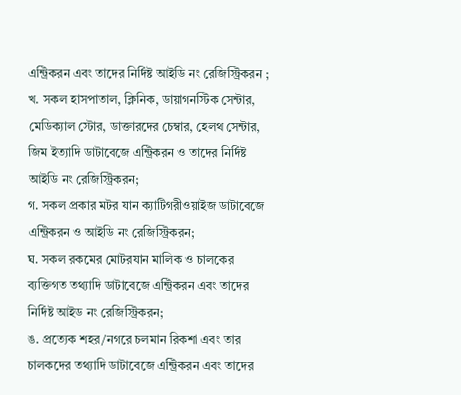এন্ট্রিকরন এবং তাদের নির্দিষ্ট আইডি নং রেজিস্ট্রিকরন ;
খ. সকল হাসপাতাল, ক্লিনিক, ডায়াগনস্টিক সেন্টার,  মেডিক্যাল স্টোর, ডাক্তারদের চেম্বার, হেলথ সেন্টার, জিম ইত্যাদি ডাটাবেজে এন্ট্রিকরন ও তাদের নির্দিষ্ট আইডি নং রেজিস্ট্রিকরন;
গ. সকল প্রকার মটর যান ক্যাটিগরীওয়াইজ ডাটাবেজে এন্ট্রিকরন ও আইডি নং রেজিস্ট্রিকরন;
ঘ. সকল রকমের মোটরযান মালিক ও চালকের ব্যক্তিগত তথ্যাদি ডাটাবেজে এন্ট্রিকরন এবং তাদের নির্দিষ্ট আইড নং রেজিস্ট্রিকরন;
ঙ. প্রত্যেক শহর/নগরে চলমান রিকশা এবং তার চালকদের তথ্যাদি ডাটাবেজে এন্ট্রিকরন এবং তাদের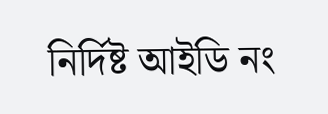নির্দিষ্ট আইডি নং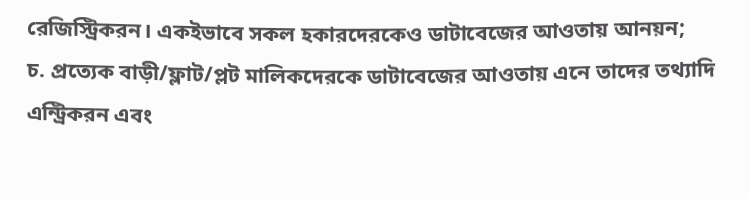রেজিস্ট্রিকরন। একইভাবে সকল হকারদেরকেও ডাটাবেজের আওতায় আনয়ন;
চ. প্রত্যেক বাড়ী/ফ্লাট/প্লট মালিকদেরকে ডাটাবেজের আওতায় এনে তাদের তথ্যাদি এন্ট্রিকরন এবং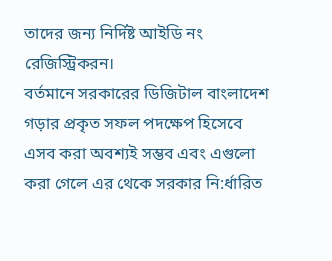তাদের জন্য নির্দিষ্ট আইডি নং রেজিস্ট্রিকরন।
বর্তমানে সরকারের ডিজিটাল বাংলাদেশ গড়ার প্রকৃত সফল পদক্ষেপ হিসেবে এসব করা অবশ্যই সম্ভব এবং এগুলো করা গেলে এর থেকে সরকার নি:র্ধারিত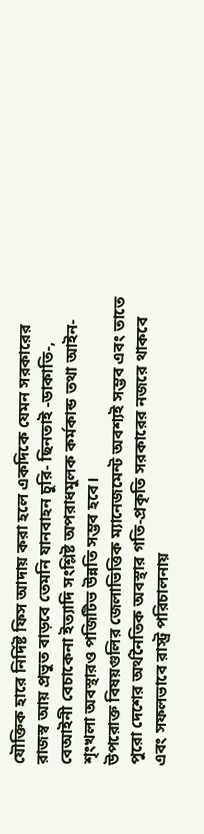যৌক্তিক হারে নির্দিষ্ট ফিস আদায় করা হলে একদিকে যেমন সরকারের রাজস্ব আয় প্রভুত বাড়বে তেমনি যানবাহন চুরি- ছিনতাই -ডাকাতি-, বেআইনী বেচাকেনা ইত্যাদি সংশ্লিষ্ট অপরাধমুলক কর্মকান্ড তথা আইন-শৃংখলা অবস্থারও পজিটিভ উন্নতি সম্ভব হবে।
উপরোক্ত বিষয়গুলির জেলাভিত্তিক ম্যানেজমেন্ট অবশ্যই সম্ভব এবং তাতে পুরো দেশের অর্থনৈতিক অবস্থার গতি-প্রকৃতি সরকারের নজরে থাকবে এবং সফলভাবে রাস্ট্র পরিচালনায়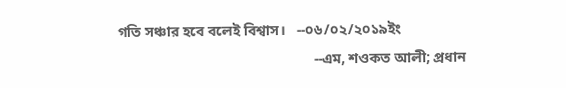গতি সঞ্চার হবে বলেই বিশ্বাস।   --০৬/০২/২০১৯ইং
                                                      --এম, শওকত আলী; প্রধান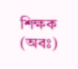শিক্ষক (অবঃ)